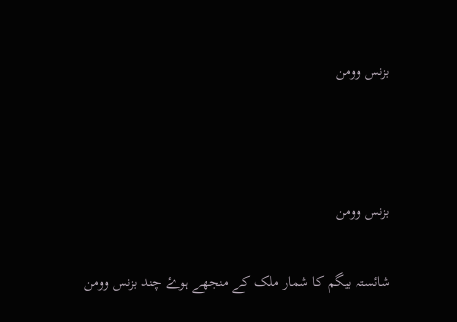بزنس وومن



بزنس وومن

شائستہ بیگم کا شمار ملک کے منجھے ہوۓ چند بزنس وومن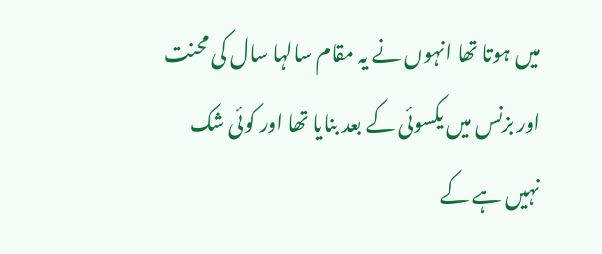میں ہوتا تھا انہوں نے یہ مقام سالہا سال کی محنت اور بزنس میں یکسوئی کے بعد بنایا تھا اور کوئی شک نہیں ہے کے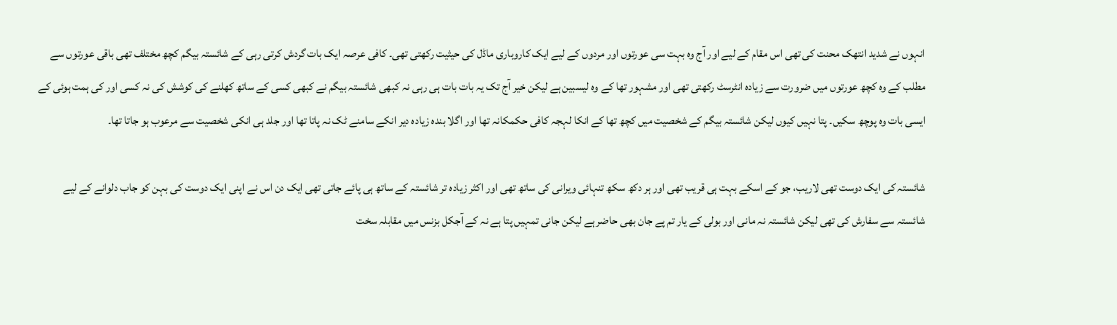انہوں نے شدید انتھک محنت کی تھی اس مقام کے لیے اور آج وہ بہت سی عورتوں اور مردوں کے لیے ایک کاروباری ماڈل کی حیثیت رکھتی تھی۔ کافی عرصہ ایک بات گردش کرتی رہی کے شائستہ بیگم کچھ مختلف تھی باقی عورتوں سے مطلب کے وہ کچھ عورتوں میں ضرورت سے زیادہ انٹرسٹ رکھتی تھی اور مشہور تھا کے وہ لیسبین ہے لیکن خیر آج تک یہ بات بات ہی رہی نہ کبھی شائستہ بیگم نے کبھی کسی کے ساتھ کھلنے کی کوشش کی نہ کسی اور کی ہمت ہوئی کے ایسی بات وہ پوچھ سکیں۔ پتا نہیں کیوں لیکن شائستہ بیگم کے شخصیت میں کچھ تھا کے انکا لہجہ کافی حکمکانہ تھا اور اگلا بندہ زیادہ دیر انکے سامنے ٹک نہ پاتا تھا اور جلد ہی انکی شخصیت سے مرعوب ہو جاتا تھا۔

شائستہ کی ایک دوست تھی لاریب، جو کے اسکے بہت ہی قریب تھی اور ہر دکھ سکھ تنہائی ویرانی کی ساتھ تھی اور اکثر زیادہ تر شائستہ کے ساتھ ہی پائے جاتی تھی ایک دن اس نے اپنی ایک دوست کی بہن کو جاب دلوانے کے لیے شائستہ سے سفارش کی تھی لیکن شائستہ نہ مانی اور بولی کے یار تم پے جان بھی حاضر ہے لیکن جانی تمہیں پتا ہے نہ کے آجکل بزنس میں مقابلہ سخت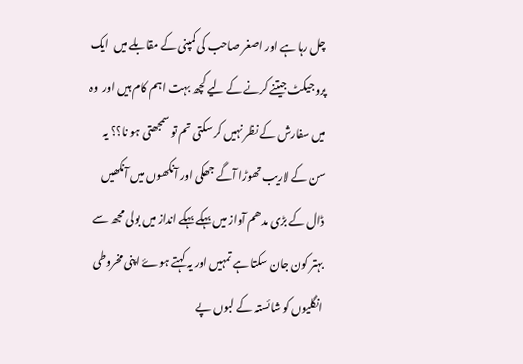چل رہا ہے اور اصغر صاحب کی کمپنی کے مقابلے میں  ایک پروجیکٹ جیتنے کرنے کے لیے کچھ بہت اہم کام ہیں اور  وہ میں سفارش کے نظر نہیں کر سکتی تم تو سمجھتی ہو نا؟؟ یہ سن کے لاریب تھوڑا آگے جھکی اور آنکھوں میں آنکھیں ڈال کے بڑی مدھم آواز میں بہکے بہکے انداز میں بولی مجھ سے بہتر کون جان سکتا ہے تمہیں اور یہ کہتے ہوۓ اپنی مخروطی انگلیوں کو شائستہ کے لبوں پے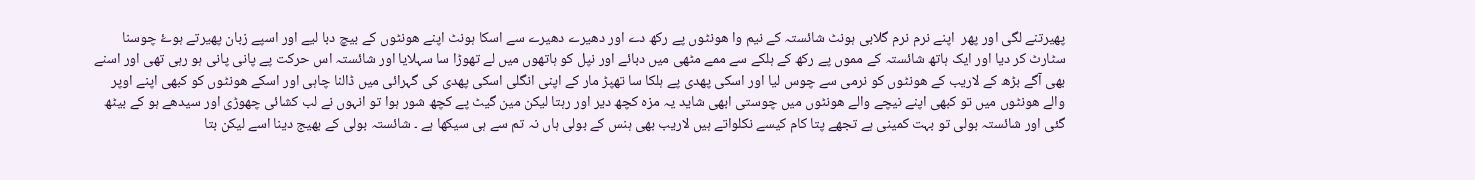پھیرتنے لگی اور پھر  اپنے نرم نرم گلابی ہونٹ شائستہ کے نیم وا ھونٹوں پے رکھ دے اور دھیرے دھیرے سے اسکا ہونٹ اپنے ھونٹوں کے بیچ دبا لیے اور اسپے زبان پھیرتے ہوۓ چوسنا سٹارٹ کر دیا اور ایک ہاتھ شائستہ کے مموں پے رکھ کے ہلکے سے ممے مٹھی میں دبائے اور نپل کو ہاتھوں میں لے تھوڑا سا سہلایا اور شائستہ اس حرکت پے پانی پانی ہو رہی تھی اور اسنے بھی آگے بڑھ کے لاریب کے ھونٹوں کو نرمی سے چوس لیا اور اسکی پھدی پے ہلکا سا تھپڑ مار کے اپنی انگلی اسکی پھدی کی گہرائی میں ڈالنا چاہی اور اسکے ھونٹوں کو کبھی اپنے اوپر والے ھونٹوں میں تو کبھی اپنے نیچے والے ھونٹوں میں چوستی ابھی شاید یہ مزہ کچھ دیر اور رہتا لیکن مین گیٹ پے کچھ شور ہوا تو انہوں نے لب کشائی چھوڑی اور سیدھے ہو کے بیٹھ گئی اور شائستہ بولی تو بہت کمینی ہے تجھے پتا کام کیسے نکلواتے ہیں لاریب بھی ہنس کے بولی ہاں نہ تم سے ہی سیکھا ہے ۔ شائستہ بولی کے بھیج دینا اسے لیکن بتا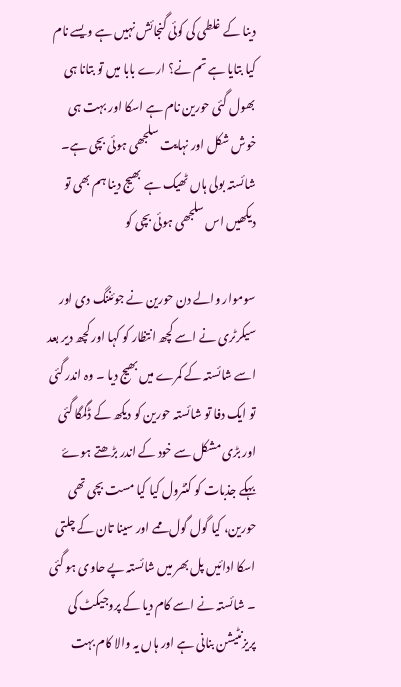دینا کے غلطی کی کوئی گنجائش نہیں ہے ویسے نام کیا بتایا ہے تم نے؟ ارے بابا میں تو بتانا ہی بھول گئی حورین نام ہے اسکا اور بہت ہی خوش شکل اور نہایت سلجھی ہوئی بچی ہے۔ شائستہ بولی ہاں ٹھیک ہے  بھیج دینا ہم بھی تو دیکھیں اس سلجھی ہوئی بچی کو

سوموار والے دن حورین نے جوئننگ دی اور سیکرٹری نے اسے کچھ انتظار کو کہا اور کچھ دیر بعد اسے شائستہ کے کمرے میں بھیج دیا ۔ وہ اندر گئی تو ایک دفا تو شائستہ حورین کو دیکھ کے ڈگمگا گئی اور بڑی مشکل سے خود کے اندر بڑھتے ہوۓ بہکے جذبات کو کنٹرول کیا کیا مست بچی تھی حورین، کیا گول گول ممے اور سینا تان کے چلتی اسکا ادائیں پل بھر میں شائستہ پے حاوی ہو گئی ۔ شائستہ نے اسے کام دیا کے پروجیکٹ کی پریزنٹیشن بنانی ہے اور ہاں یہ والا کام بہت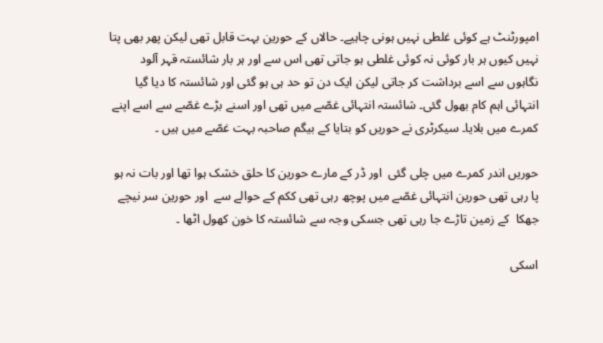امپورٹنٹ ہے کوئی غلطی نہیں ہونی چاہیے۔ حالاں کے حورین بہت قابل تھی لیکن پھر بھی پتا نہیں کیوں ہر بار کوئی نہ کوئی غلطی ہو جاتی تھی اس سے اور ہر بار شائستہ قہر آلود نگاہوں سے اسے برداشت کر جاتی لیکن ایک دن تو حد ہی ہو گئی اور شائستہ کا دیا گیا انتہائی اہم کام بھول گئی۔ شائستہ انتہائی غصّے میں تھی اور اسنے بڑے غصّے سے اسے اپنے کمرے میں بلایا۔ سیکرٹری نے حوریں کو بتایا کے بیگم صاحبہ بہت غصّے میں ہیں ۔

حوریں اندر کمرے میں چلی گئی  اور ڈر کے مارے حورین کا حلق خشک ہوا تھا اور بات نہ ہو پا رہی تھی حورین انتہائی غصّے میں پوچھ رہی تھی ککم کے حوالے سے  اور حورین سر نیچے جھکا  کے زمین تاڑے جا رہی تھی جسکی وجہ سے شائستہ کا خون کھول اٹھا ۔

اسکی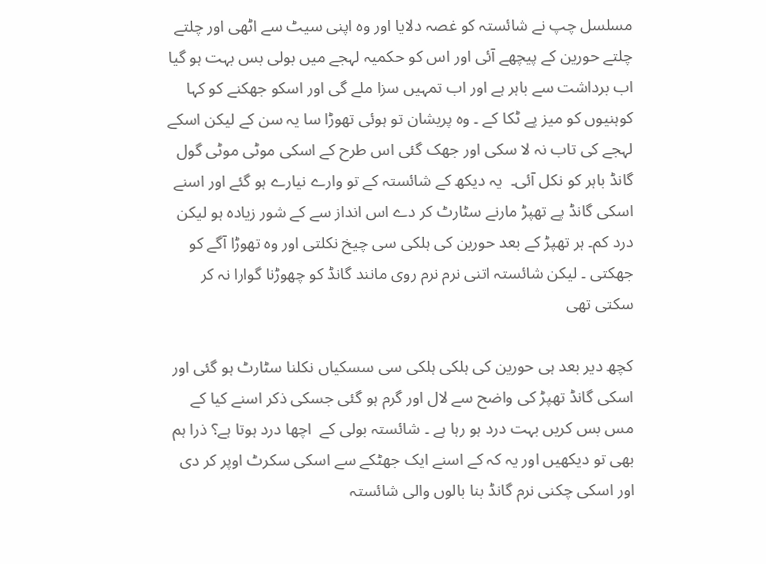مسلسل چپ نے شائستہ کو غصہ دلایا اور وہ اپنی سیٹ سے اٹھی اور چلتے چلتے حورین کے پیچھے آئی اور اس کو حکمیہ لہجے میں بولی بس بہت ہو گیا اب برداشت سے باہر ہے اور اب تمہیں سزا ملے گی اور اسکو جھکنے کو کہا کوہنیوں کو میز پے ٹکا کے ۔ وہ پریشان تو ہوئی تھوڑا سا یہ سن کے لیکن اسکے لہجے کی تاب نہ لا سکی اور جھک گئی اس طرح کے اسکی موٹی موٹی گول گانڈ باہر کو نکل آئی۔  یہ دیکھ کے شائستہ کے تو وارے نیارے ہو گئے اور اسنے اسکی گانڈ پے تھپڑ مارنے سٹارٹ کر دے اس انداز سے کے شور زیادہ ہو لیکن درد کم۔ ہر تھپڑ کے بعد حورین کی ہلکی سی چیخ نکلتی اور وہ تھوڑا آگے کو جھکتی ۔ لیکن شائستہ اتنی نرم نرم روی مانند گانڈ کو چھوڑنا گوارا نہ کر سکتی تھی

کچھ دیر بعد ہی حورین کی ہلکی ہلکی سی سسکیاں نکلنا سٹارٹ ہو گئی اور اسکی گانڈ تھپڑ کی واضح سے لال اور گرم ہو گئی جسکی ذکر اسنے کیا کے مس بس کریں بہت درد ہو رہا ہے ۔ شائستہ بولی کے  اچھا درد ہوتا ہے؟ ذرا ہم بھی تو دیکھیں اور یہ کہ کے اسنے ایک جھٹکے سے اسکی سکرٹ اوپر کر دی اور اسکی چکنی نرم گانڈ بنا بالوں والی شائستہ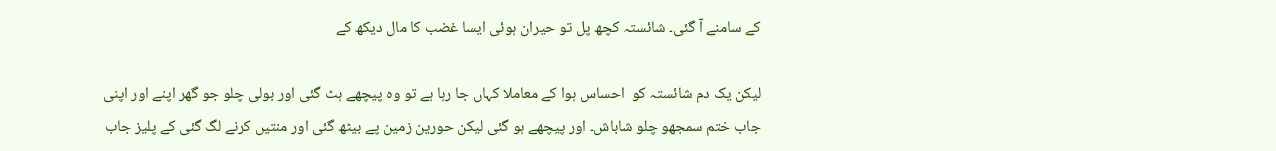کے سامنے آ گئی۔ شائستہ کچھ پل تو حیران ہوئی ایسا غضب کا مال دیکھ کے

لیکن یک دم شائستہ کو  احساس ہوا کے معاملا کہاں جا رہا ہے تو وہ پیچھے ہٹ گئی اور بولی چلو جو گھر اپنے اور اپنی جاب ختم سمجھو چلو شاباش۔ اور پیچھے ہو گئی لیکن حورین زمین پے بیٹھ گئی اور منتیں کرنے لگ گئی کے پلیز جاب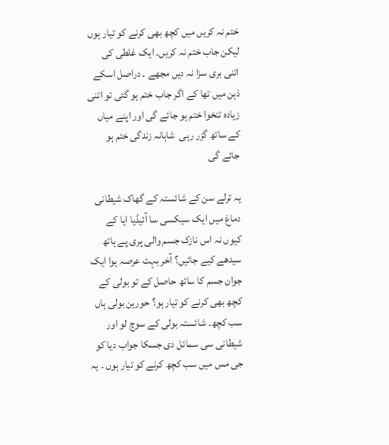ختم نہ کریں میں کچھ بھی کرنے کو تیار ہوں لیکن جاب ختم نہ کریں۔ ایک غلطی کی اتنی بری سزا نہ دیں مجھے ۔ دراصل اسکے ذہن میں تھا کے اگر جاب ختم ہو گئی تو اتنی زیادہ تنخوا ختم ہو جائے گی اور اپنے میاں کے ساتھ گزر رہی  شاہانہ زندگی ختم ہو جائے گی

یہ ترلے سن کے شائستہ کے گھاک شیطانی دماغ میں ایک سیکسی سا آئیڈیا ایا کے کیوں نہ اس نازک جسم والی پری پے ہاتھ سیدھے کیے جائیں؟ آخر بہت عرصہ ہوا ایک جوان جسم کا ساتھ حاصل کے تو بولی کے کچھ بھی کرنے کو تیار ہو؟ حورین بولی ہاں سب کچھ۔ شائستہ بولی کے سوچ لو اور شیطانی سی سمائل دی جسکا جواب دیا کو جی مس میں سب کچھ کرنے کو تیار ہوں ۔ یہ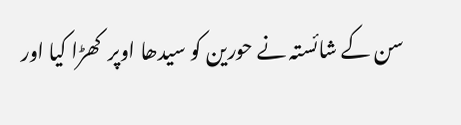سن کے شائستہ نے حورین کو سیدھا اوپر  کھڑا کیا اور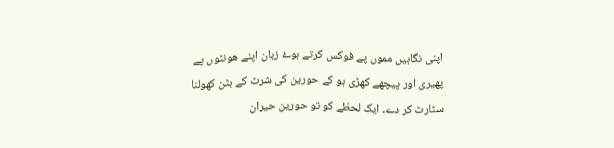اپنی نگاہیں مموں پے فوکس کرتے ہوۓ زبان اپنے ھونٹوں پے پھیری اور پیچھے کھڑی ہو کے حورین کی شرٹ کے بٹن کھولنا سٹارٹ کر دے۔ ایک لحظے کو تو حورین حیران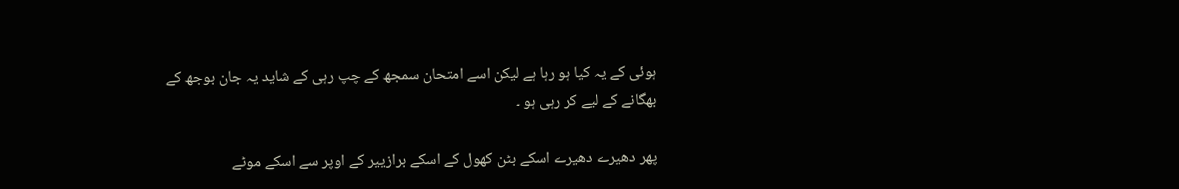ہوئی کے یہ کیا ہو رہا ہے لیکن اسے امتحان سمجھ کے چپ رہی کے شاید یہ جان بوجھ کے بھگانے کے لیے کر رہی ہو ۔

پھر دھیرے دھیرے اسکے بٹن کھول کے اسکے برازییر کے اوپر سے اسکے موٹے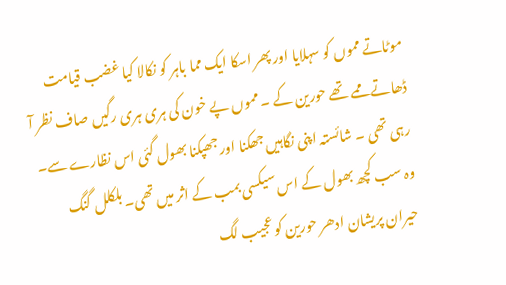موٹاتے مموں کو سہلایا اور پھر اسکا ایک مما باہر کو نکالا کیا غضب قیامت ڈھاتے ممے تھے حورین کے ۔ مموں پے خون کی ہری ہری رگیں صاف نظر آ رہی تھی ۔ شائستہ اپنی نگاہیں جھکنا اور جھپکنا بھول گئی اس نظارے سے۔ وہ سب کچھ بھول کے اس سیکسی بمب کے اثر میں تھی۔ بلکلل گنگ حیران پریشان ادھر حورین کو عجیب لگ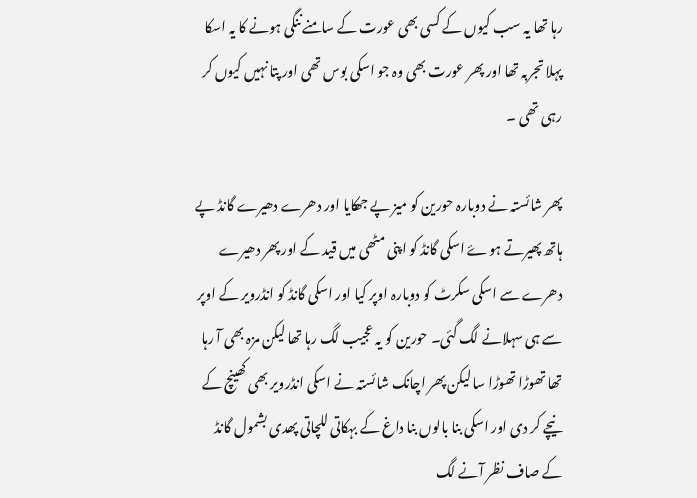رہا تھا یہ سب کیوں کے کسی بھی عورت کے سامنے ننگی ہونے کا یہ اسکا پہلا تجربہ تھا اور پھر عورت بھی وہ جو اسکی بوس تھی اور پتا نہیں کیوں کر رہی تھی ۔

پھر شائستہ نے دوبارہ حورین کو میز پے جھکایا اور دھرے دھیرے گانڈ پے ہاتھ پھیرتے ہوۓ اسکی گانڈ کو اپنی مٹھی میں قید کے اور پھر دھیرے دھرے سے اسکی سکرٹ کو دوبارہ اوپر کیا اور اسکی گانڈ کو انڈرویر کے اوپر سے ہی سہلانے لگ گئی۔ حورین کو یہ عجیب لگ رہا تھا لیکن مزہ بھی آ رہا تھا تھوڑا تھوڑا سا لیکن پھر اچانک شائستہ نے اسکی انڈرویر بھی کھینچ کے نیچے کر دی اور اسکی بنا بالوں بنا داغ کے بہکاتی للچاتی پھدی بشمول گانڈ کے صاف نظر آنے لگ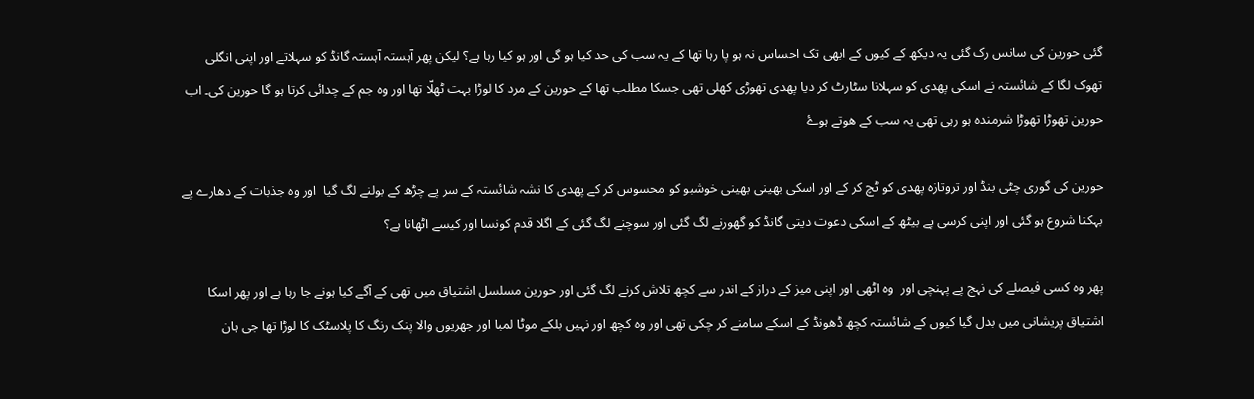گئی حورین کی سانس رک گئی یہ دیکھ کے کیوں کے ابھی تک احساس نہ ہو پا رہا تھا کے یہ سب کی حد کیا ہو گی اور ہو کیا رہا ہے؟ لیکن پھر آہستہ آہستہ گانڈ کو سہلاتے اور اپنی انگلی تھوک لگا کے شائستہ نے اسکی پھدی کو سہلانا سٹارٹ کر دیا پھدی تھوڑی کھلی تھی جسکا مطلب تھا کے حورین کے مرد کا لوڑا بہت ٹھلّا تھا اور وہ جم کے چدائی کرتا ہو گا حورین کی۔ اب حورین تھوڑا تھوڑا شرمندہ ہو رہی تھی یہ سب کے ھوتے ہوۓ

حورین کی گوری چٹی بنڈ اور تروتازہ پھدی کو ٹچ کر کے اور اسکی بھینی بھینی خوشبو کو محسوس کر کے پھدی کا نشہ شائستہ کے سر پے چڑھ کے بولنے لگ گیا  اور وہ جذبات کے دھارے پے بہکنا شروع ہو گئی اور اپنی کرسی پے بیٹھ کے اسکی دعوت دیتی گانڈ کو گھورنے لگ گئی اور سوچنے لگ گئی کے اگلا قدم کونسا اور کیسے اٹھانا ہے؟

پھر وہ کسی فیصلے کی نہج پے پہنچی اور  وہ اٹھی اور اپنی میز کے دراز کے اندر سے کچھ تلاش کرنے لگ گئی اور حورین مسلسل اشتیاق میں تھی کے آگے کیا ہونے جا رہا ہے اور پھر اسکا اشتیاق پریشانی میں بدل گیا کیوں کے شائستہ کچھ ڈھونڈ کے اسکے سامنے کر چکی تھی اور وہ کچھ اور نہیں بلکے موٹا لمبا اور جھریوں والا پنک رنگ کا پلاسٹک کا لوڑا تھا جی ہان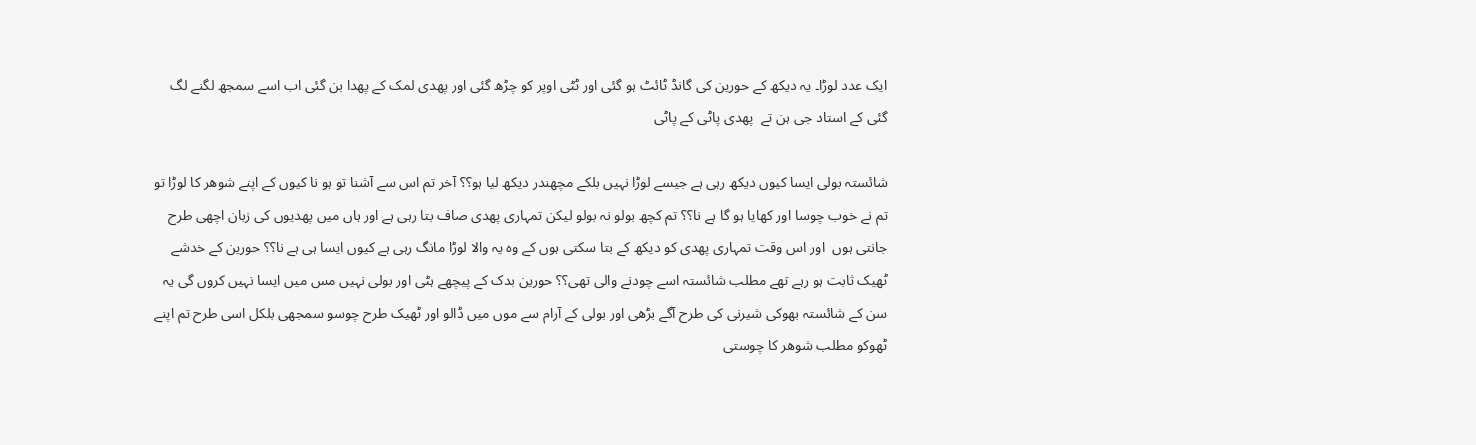ایک عدد لوڑا۔ یہ دیکھ کے حورین کی گانڈ ٹائٹ ہو گئی اور ٹٹی اوپر کو چڑھ گئی اور پھدی لمک کے پھدا بن گئی اب اسے سمجھ لگنے لگ گئی کے استاد جی ہن تے  پھدی پاٹی کے پاٹی

شائستہ بولی ایسا کیوں دیکھ رہی ہے جیسے لوڑا نہیں بلکے مچھندر دیکھ لیا ہو؟؟ آخر تم اس سے آشنا تو ہو نا کیوں کے اپنے شوھر کا لوڑا تو تم نے خوب چوسا اور کھایا ہو گا ہے نا؟؟ تم کچھ بولو نہ بولو لیکن تمہاری پھدی صاف بتا رہی ہے اور ہاں میں پھدیوں کی زبان اچھی طرح جانتی ہوں  اور اس وقت تمہاری پھدی کو دیکھ کے بتا سکتی ہوں کے وہ یہ والا لوڑا مانگ رہی ہے کیوں ایسا ہی ہے نا؟؟ حورین کے خدشے ٹھیک ثابت ہو رہے تھے مطلب شائستہ اسے چودنے والی تھی؟؟ حورین بدک کے پیچھے ہٹی اور بولی نہیں مس میں ایسا نہیں کروں گی یہ سن کے شائستہ بھوکی شیرنی کی طرح آگے بڑھی اور بولی کے آرام سے موں میں ڈالو اور ٹھیک طرح چوسو سمجھی بلکل اسی طرح تم اپنے ٹھوکو مطلب شوھر کا چوستی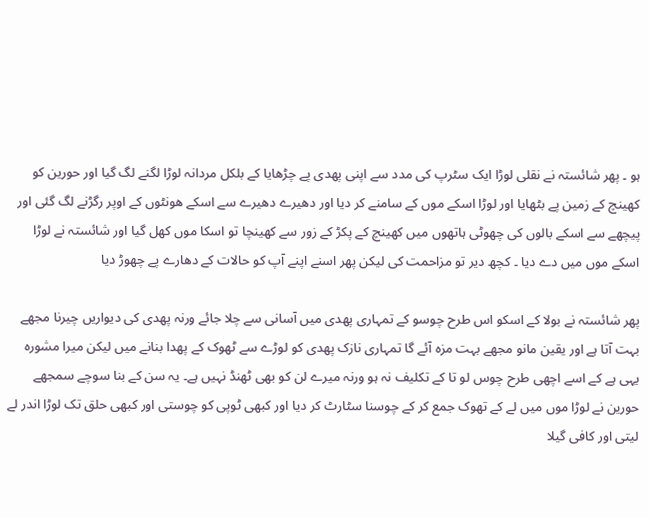ہو ۔ پھر شائستہ نے نقلی لوڑا ایک سٹرپ کی مدد سے اپنی پھدی پے چڑھایا کے بلکل مردانہ لوڑا لگنے لگ گیا اور حورین کو کھینچ کے زمین پے بٹھایا اور لوڑا اسکے موں کے سامنے کر دیا اور دھیرے دھیرے سے اسکے ھونٹوں کے اوپر رگڑنے لگ گئی اور پیچھے سے اسکے بالوں کی چھوٹی ہاتھوں میں کھینچ کے پکڑ کے زور سے کھینچا تو اسکا موں کھل گیا اور شائستہ نے لوڑا اسکے موں میں دے دیا ۔ کچھ دیر تو مزاحمت کی لیکن پھر اسنے اپنے آپ کو حالات کے دھارے پے چھوڑ دیا

پھر شائستہ نے بولا کے اسکو اس طرح چوسو کے تمہاری پھدی میں آسانی سے چلا جائے ورنہ پھدی کی دیواریں چیرنا مجھے بہت آتا ہے اور یقین مانو مجھے بہت مزہ آئے گا تمہاری نازک پھدی کو لوڑے سے ٹھوک کے پھدا بنانے میں لیکن میرا مشورہ یہی ہے کے اسے اچھی طرح چوس لو تا کے تکلیف نہ ہو ورنہ میرے لن کو بھی ٹھنڈ نہیں ہے۔ یہ سن کے بنا سوچے سمجھے حورین نے لوڑا موں میں لے کے تھوک جمع کر کے چوسنا سٹارٹ کر دیا اور کبھی ٹوپی کو چوستی اور کبھی حلق تک لوڑا اندر لے لیتی اور کافی گیلا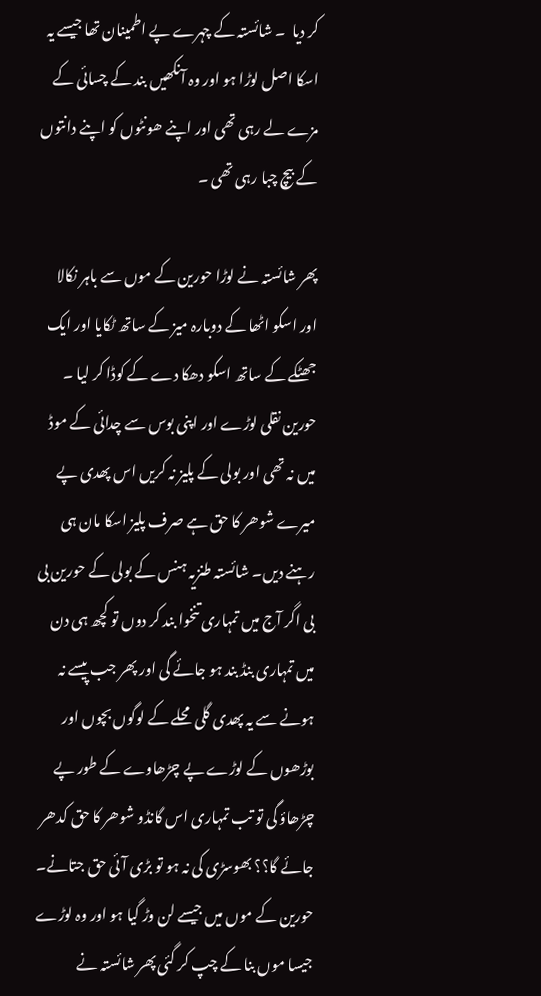کر دیا  ۔ شائستہ کے چہرے پے اطمینان تھا جیسے یہ اسکا اصل لوڑا ہو اور وہ آنکھیں بند کے چسائی کے مزے لے رہی تھی اور اپنے ھونٹوں کو اپنے دانتوں کے بیچ چبا رہی تھی ۔

پھر شائستہ نے لوڑا حورین کے موں سے باہر نکالا اور اسکو اٹھا کے دوبارہ میز کے ساتھ ٹکایا اور ایک جھٹکے کے ساتھ اسکو دھکا دے کے کوڈا کر لیا ۔ حورین نقلی لوڑے اور اپنی بوس سے چدائی کے موڈ میں نہ تھی اور بولی کے پلیز نہ کریں اس پھدی پے میرے شوھر کا حق ہے صرف پلیز اسکا مان ہی رہنے دیں۔ شائستہ طنزیہ ہنس کے بولی کے حورین بی بی اگر آج میں تمہاری تنخوا بند کر دوں تو کچھ ہی دن میں تمہاری بنڈ بند ہو جائے گی اور پھر جب پیسے نہ ہونے سے یہ پھدی گلی محلے کے لوگوں بچوں اور بوڑھوں کے لوڑے پے چڑھاوے کے طور پے چڑھاؤ گی تو تب تمہاری اس گانڈو شوھر کا حق کدھر جائے گا؟؟ بھوسڑی کی نہ ہو تو بڑی آئی حق جتانے۔ حورین کے موں میں جیسے لن وڑ گیا ہو اور وہ لوڑے جیسا موں بنا کے چپ کر گئی پھر شائستہ نے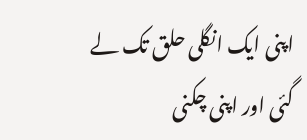اپنی ایک انگلی حلق تک لے گئی اور اپنی چکنی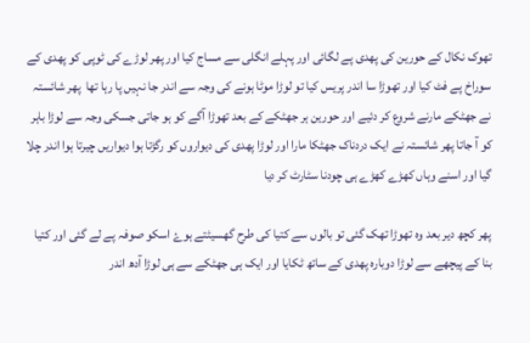تھوک نکال کے حورین کی پھدی پے لگائی اور پہلے انگلی سے مساج کیا اور پھر لوڑے کی ٹوپی کو پھدی کے سوراخ پے فٹ کیا اور تھوڑا سا اندر پریس کیا تو لوڑا موٹا ہونے کی وجہ سے اندر جا نہیں پا رہا تھا  پھر شائستہ نے جھٹکے مارنے شروع کر دئیے اور حورین ہر جھٹکے کے بعد تھوڑا آگے کو ہو جاتی جسکی وجہ سے لوڑا باہر کو آ جاتا پھر شائستہ نے ایک دردناک جھٹکا مارا اور لوڑا پھدی کی دیواروں کو رگڑتا ہوا دیواریں چیرتا ہوا اندر چلا گیا اور اسنے وہاں کھڑے کھڑے ہی چودنا سٹارٹ کر دیا

پھر کچھ دیر بعد وہ تھوڑا تھک گئی تو بالوں سے کتیا کی طرح گھسیٹتے ہوۓ اسکو صوفہ پے لے گئی اور کتیا بنا کے پیچھے سے لوڑا دوبارہ پھدی کے ساتھ ٹکایا اور ایک ہی جھٹکے سے ہی لوڑا آدھ اندر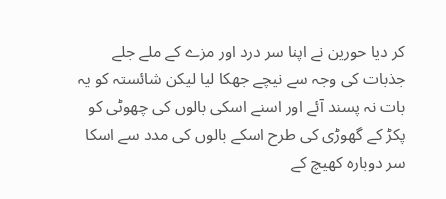کر دیا حورین نے اپنا سر درد اور مزے کے ملے جلے جذبات کی وجہ سے نیچے جھکا لیا لیکن شائستہ کو یہ بات نہ پسند آئے اور اسنے اسکی بالوں کی چھوٹی کو پکڑ کے گھوڑی کی طرح اسکے بالوں کی مدد سے اسکا سر دوبارہ کھیچ کے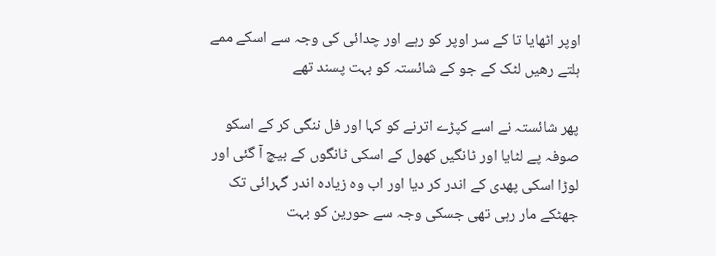اوپر اٹھایا تا کے سر اوپر کو رہے اور چدائی کی وجہ سے اسکے ممے ہلتے رھیں لٹک کے جو کے شائستہ کو بہت پسند تھے

پھر شائستہ نے اسے کپڑے اترنے کو کہا اور فل ننگی کر کے اسکو صوفہ پے لٹایا اور ٹانگیں کھول کے اسکی ٹانگوں کے بیچ آ گئی اور لوڑا اسکی پھدی کے اندر کر دیا اور اب وہ زیادہ اندر گہرائی تک جھٹکے مار رہی تھی جسکی وجہ سے حورین کو بہت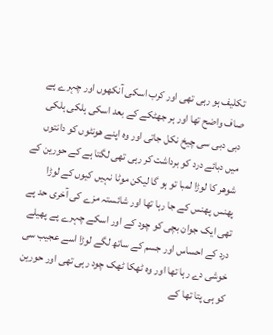تکلیف ہو رہی تھی اور کرب اسکی آنکھوں اور چہرے پے صاف واضح تھا اور ہر جھٹکے کے بعد اسکی ہلکی ہلکی دبی دبی سی چیخ نکل جاتی اور وہ اپنے ھونٹوں کو دانتوں میں دبائے درد کو برداشت کر رہی تھی لگتا ہے کے حورین کے شوھر کا لوڑا لمبا تو ہو گا لیکن موٹا نہیں کیوں کے لوڑا پھنس پھنس کے جا رہا تھا اور شائستہ مزے کی آخری حد پے تھی ایک جوان بچی کو چود کے اور اسکے چہرے پے پھیلے درد کے احساس اور جسم کے ساتھ لگے لوڑا اسے عجیب سی خوشی دے رہا تھا اور وہ ٹھکا ٹھک چود رہی تھی اور حورین کو ہی پتا تھا کے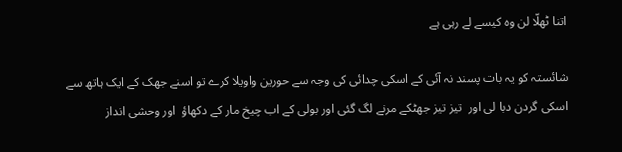اتنا ٹھلّا لن وہ کیسے لے رہی ہے

شائستہ کو یہ بات پسند نہ آئی کے اسکی چدائی کی وجہ سے حورین واویلا کرے تو اسنے جھک کے ایک ہاتھ سے اسکی گردن دبا لی اور  تیز تیز جھٹکے مرنے لگ گئی اور بولی کے اب چیخ مار کے دکھاؤ  اور وحشی انداز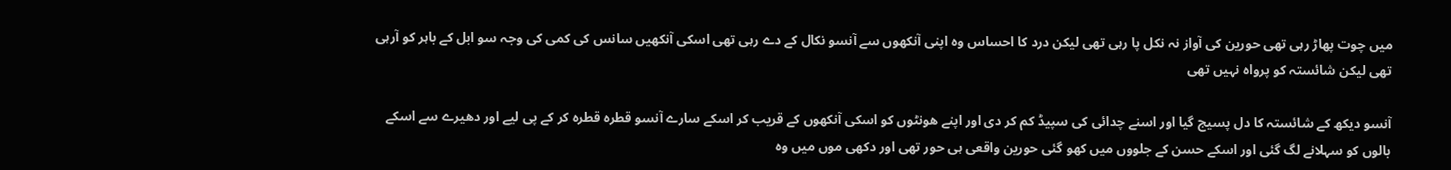میں چوت پھاڑ رہی تھی حورین کی آواز نہ نکل پا رہی تھی لیکن درد کا احساس وہ اپنی آنکھوں سے آنسو نکال کے دے رہی تھی اسکی آنکھیں سانس کی کمی کی وجہ سو ابل کے باہر کو آرہی تھی لیکن شائستہ کو پرواہ نہیں تھی

آنسو دیکھ کے شائستہ کا دل پسیج گیا اور اسنے چدائی کی سپیڈ کم کر دی اور اپنے ھونٹوں کو اسکی آنکھوں کے قریب کر اسکے سارے آنسو قطرہ قطرہ کر کے پی لیے اور دھیرے سے اسکے بالوں کو سہلانے لگ گئی اور اسکے حسن کے جلووں میں کھو گئی حورین واقعی ہی حور تھی اور دکھی موں میں وہ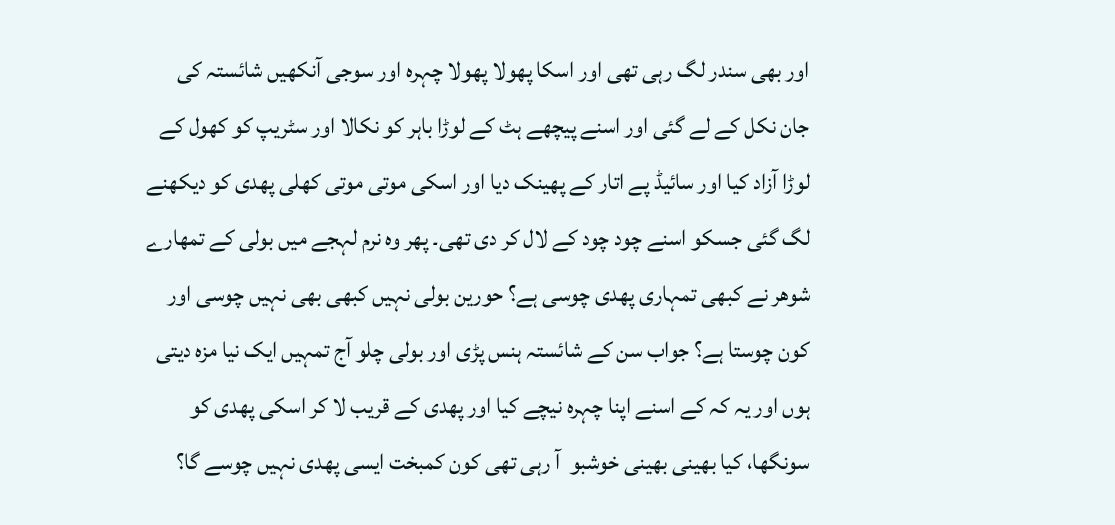اور بھی سندر لگ رہی تھی اور اسکا پھولا پھولا چہرہ اور سوجی آنکھیں شائستہ کی جان نکل کے لے گئی اور اسنے پیچھے ہٹ کے لوڑا باہر کو نکالا اور سٹریپ کو کھول کے لوڑا آزاد کیا اور سائیڈ پے اتار کے پھینک دیا اور اسکی موتی موتی کھلی پھدی کو دیکھنے لگ گئی جسکو اسنے چود چود کے لال کر دی تھی۔ پھر وہ نرم لہجے میں بولی کے تمھارے شوھر نے کبھی تمہاری پھدی چوسی ہے؟ حورین بولی نہیں کبھی بھی نہیں چوسی اور کون چوستا ہے؟ جواب سن کے شائستہ ہنس پڑی اور بولی چلو آج تمہیں ایک نیا مزہ دیتی ہوں اور یہ کہ کے اسنے اپنا چہرہ نیچے کیا اور پھدی کے قریب لا کر اسکی پھدی کو سونگھا، کیا بھینی بھینی خوشبو  آ رہی تھی کون کمبخت ایسی پھدی نہیں چوسے گا؟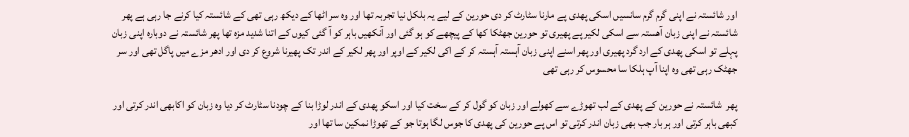اور شائستہ نے اپنی گرم گرم سانسیں اسکی پھدی پے مارنا سٹارٹ کر دی حورین کے لیے یہ بلکل نیا تجربہ تھا اور وہ سر اٹھا کے دیکھ رہی تھی کے شائستہ کیا کرنے جا رہی ہے پھر شائستہ نے اپنی زبان آھستہ سے اسکی لکیر پے پھیری تو حورین جھٹکا کھا کے پیچھے کو ہو گئی اور آنکھیں باہر کو آ گئی کیوں کے اتنا شدید مزہ تھا پھر شائستہ نے دوبارہ اپنی زبان پہلے تو اسکی پھدی کے ارد گرد پھیری اور پھر اسنے اپنی زبان آہستہ آہستہ کر کے اکی لکیر کے اوپر اور پھر لکیر کے اندر تک پھیرنا شروع کر دی اور ادھر مزے میں پاگل تھی اور سر جھٹک رہی تھی وہ اپنا آپ ہلکا سا محسوس کر رہی تھی

پھر  شائستہ نے حورین کے پھدی کے لب تھوڑے سے کھولے اور زبان کو گول کر کے سخت کیا اور اسکو پھدی کے اندر لوڑا بنا کے چودنا سٹارٹ کر دیا وہ زبان کو اکابھی اندر کرتی اور کبھی باہر کرتی اور ہر بار جب بھی زبان اندر کرتی تو اس پے حورین کی پھدی کا جوس لگا ہوتا جو کے تھوڑا نمکین سا تھا اور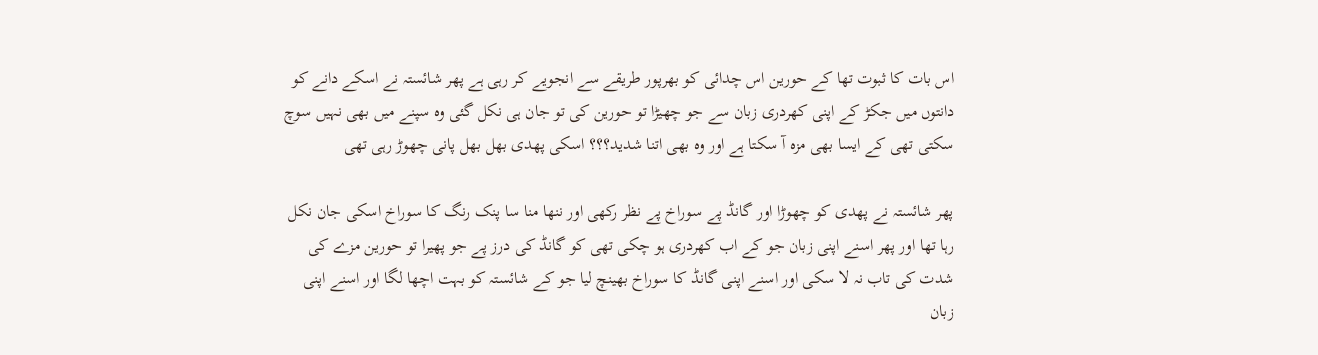اس بات کا ثبوت تھا کے حورین اس چدائی کو بھرپور طریقے سے انجویے کر رہی ہے پھر شائستہ نے اسکے دانے کو دانتوں میں جکڑ کے اپنی کھردری زبان سے جو چھیڑا تو حورین کی تو جان ہی نکل گئی وہ سپنے میں بھی نہیں سوچ سکتی تھی کے ایسا بھی مزہ آ سکتا ہے اور وہ بھی اتنا شدید؟؟؟ اسکی پھدی بھل بھل پانی چھوڑ رہی تھی

پھر شائستہ نے پھدی کو چھوڑا اور گانڈ پے سوراخ پے نظر رکھی اور ننھا منا سا پنک رنگ کا سوراخ اسکی جان نکل رہا تھا اور پھر اسنے اپنی زبان جو کے اب کھردری ہو چکی تھی کو گانڈ کی درز پے جو پھیرا تو حورین مزے کی شدت کی تاب نہ لا سکی اور اسنے اپنی گانڈ کا سوراخ بھینچ لیا جو کے شائستہ کو بہت اچھا لگا اور اسنے اپنی زبان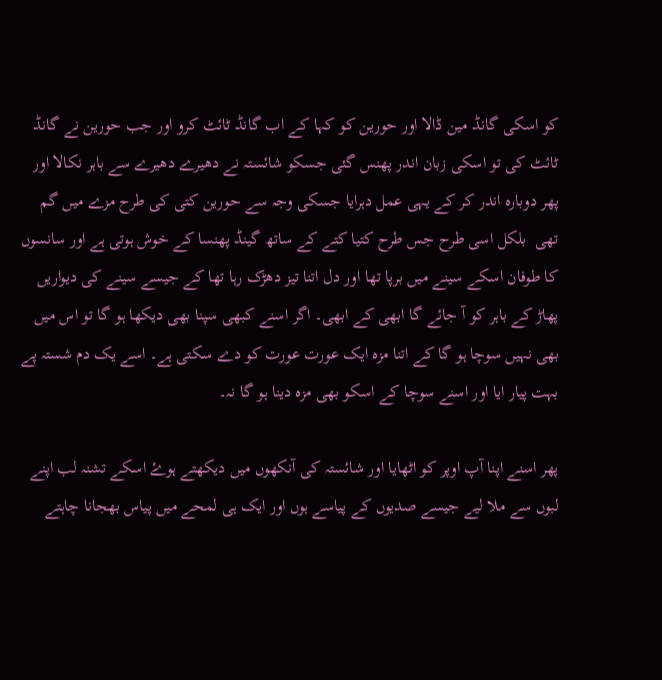کو اسکی گانڈ مین ڈالا اور حورین کو کہا کے اب گانڈ ٹائٹ کرو اور جب حورین نے گانڈ ٹائٹ کی تو اسکی زبان اندر پھنس گئی جسکو شائستہ نے دھیرے دھیرے سے باہر نکالا اور پھر دوبارہ اندر کر کے یہی عمل دہرایا جسکی وجہ سے حورین کتی کی طرح مزے میں گم تھی  بلکل اسی طرح جس طرح کتیا کتے کے ساتھ گینڈ پھنسا کے خوش ہوتی ہے اور سانسوں کا طوفان اسکے سینے میں برپا تھا اور دل اتنا تیز دھڑک رہا تھا کے جیسے سینے کی دیواریں پھاڑ کے باہر کو آ جائے گا ابھی کے ابھی۔ اگر اسنے کبھی سپنا بھی دیکھا ہو گا تو اس میں بھی نہیں سوچا ہو گا کے اتنا مزہ ایک عورت عورت کو دے سکتی ہے۔ اسے یک دم شستہ پے بہت پیار ایا اور اسنے سوچا کے اسکو بھی مزہ دینا ہو گا نہ۔

پھر اسنے اپنا آپ اوپر کو اٹھایا اور شائستہ کی آنکھوں میں دیکھتے ہوۓ اسکے تشنہ لب اپنے لبوں سے ملا لیے جیسے صدیوں کے پیاسے ہوں اور ایک ہی لمحے میں پیاس بھجانا چاہتے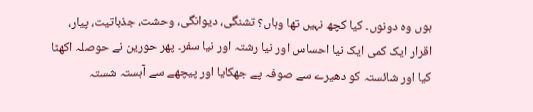ہوں وہ دونوں۔ کیا کچھ نہیں تھا وہاں؟ تشنگی، دیوانگی، وحشت، جذباتیت، پیار، اقرار ایک کمی ایک نیا احساس اور نیا رشتہ اور نیا سفر۔ پھر حورین نے حوصلہ اکھٹا کیا اور شائستہ کو دھیرے سے صوفہ پے جھکایا اور پیچھے سے آہستہ شستہ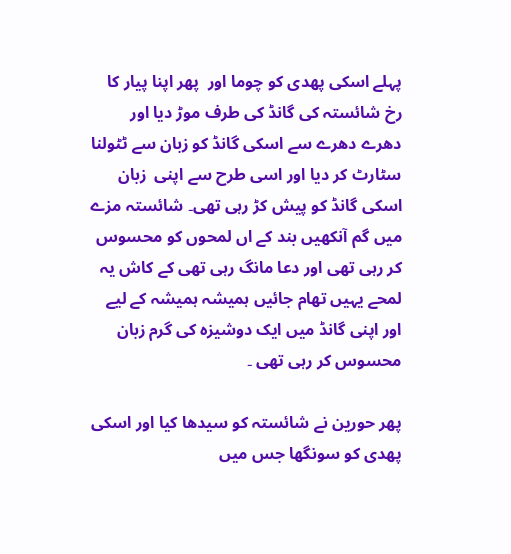پہلے اسکی پھدی کو چوما اور  پھر اپنا پیار کا رخ شائستہ کی گانڈ کی طرف موڑ دیا اور دھرے دھرے سے اسکی گانڈ کو زبان سے ٹٹولنا سٹارٹ کر دیا اور اسی طرح سے اپنی  زبان اسکی گانڈ کو پیش کڑ رہی تھی۔ شائستہ مزے میں گم آنکھیں بند کے اں لمحوں کو محسوس کر رہی تھی اور دعا مانگ رہی تھی کے کاش یہ لمحے یہیں تھام جائیں ہمیشہ ہمیشہ کے لیے اور اپنی گانڈ میں ایک دوشیزہ کی گرم زبان محسوس کر رہی تھی ۔

پھر حورین نے شائستہ کو سیدھا کیا اور اسکی پھدی کو سونگھا جس میں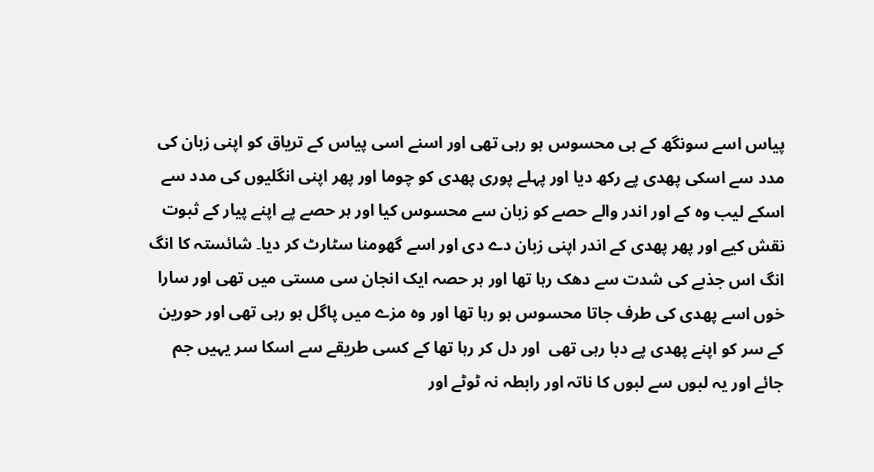پیاس اسے سونگھ کے ہی محسوس ہو رہی تھی اور اسنے اسی پیاس کے تریاق کو اپنی زبان کی مدد سے اسکی پھدی پے رکھ دیا اور پہلے پوری پھدی کو چوما اور پھر اپنی انگلیوں کی مدد سے اسکے لیب وہ کے اور اندر والے حصے کو زبان سے محسوس کیا اور ہر حصے پے اپنے پیار کے ثبوت نقش کیے اور پھر پھدی کے اندر اپنی زبان دے دی اور اسے گھومنا سٹارٹ کر دیا۔ شائستہ کا انگ انگ اس جذبے کی شدت سے دھک رہا تھا اور ہر حصہ ایک انجان سی مستی میں تھی اور سارا خوں اسے پھدی کی طرف جاتا محسوس ہو رہا تھا اور وہ مزے میں پاگل ہو رہی تھی اور حورین کے سر کو اپنے پھدی پے دبا رہی تھی  اور دل کر رہا تھا کے کسی طریقے سے اسکا سر یہیں جم جائے اور یہ لبوں سے لبوں کا ناتہ اور رابطہ نہ ٹوٹے اور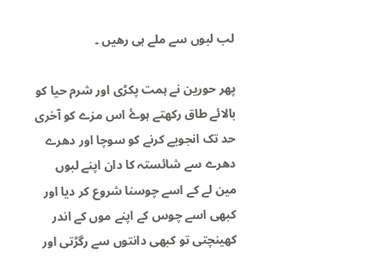لب لبوں سے ملے ہی رھیں ۔

پھر حورین نے ہمت پکڑی اور شرم حیا کو بالائے طاق رکھتے ہوۓ اس مزے کو آخری حد تک انجویے کرنے کو سوچا اور دھرے دھرے سے شائستہ کا دان اپنے لبوں مین لے کے اسے چوسنا شروع کر دیا اور کبھی اسے چوس کے اپنے موں کے اندر کھینچتی تو کبھی دانتوں سے رگڑتی اور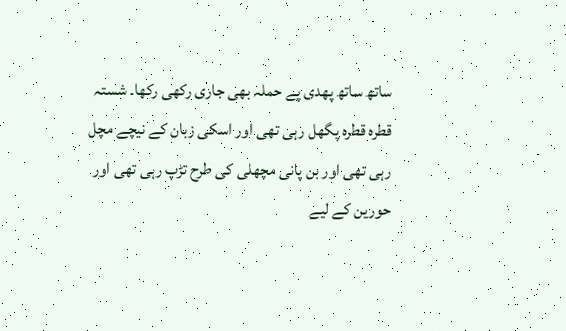ساتھ ساتھ پھدی پے حملہ بھی جاری رکھی رکھا۔ شستہ قطرہ قطرہ پگھل رہی تھی اور اسکی زبان کے نیچے مچل رہی تھی اور بن پانی مچھلی کی طرح تڑپ رہی تھی اور حورین کے لیے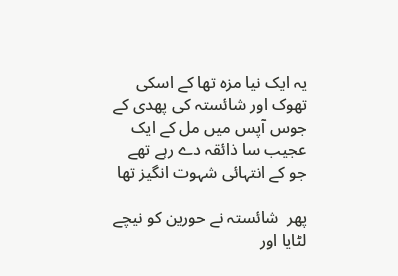یہ ایک نیا مزہ تھا کے اسکی تھوک اور شائستہ کی پھدی کے جوس آپس میں مل کے ایک عجیب سا ذائقہ دے رہے تھے جو کے انتہائی شہوت انگیز تھا

پھر  شائستہ نے حورین کو نیچے لٹایا اور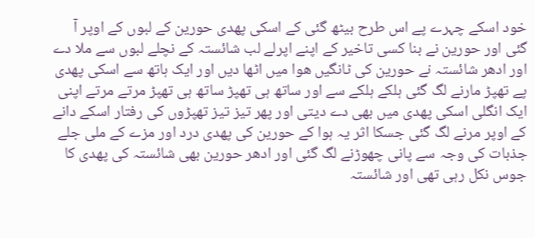خود اسکے چہرے پے اس طرح بیٹھ گئی کے اسکی پھدی حورین کے لبوں کے اوپر آ گئی اور حورین نے بنا کسی تاخیر کے اپنے اپرلے لب شائستہ کے نچلے لبوں سے ملا دے اور ادھر شائستہ نے حورین کی ٹانگیں ھوا میں اٹھا دیں اور ایک ہاتھ سے اسکی پھدی پے تھپڑ مارنے لگ گئی ہلکے ہلکے سے اور ساتھ ہی تھپڑ ساتھ ہی تھپڑ مرتے مرتے اپنی ایک انگلی اسکی پھدی میں بھی دے دیتی اور پھر تیز تیز تھپڑوں کی رفتار اسکے دانے کے اوپر مرنے لگ گئی جسکا اثر یہ ہوا کے حورین کی پھدی درد اور مزے کے ملی جلے جذبات کی وجہ سے پانی چھوڑنے لگ گئی اور ادھر حورین بھی شائستہ کی پھدی کا جوس نکل رہی تھی اور شائستہ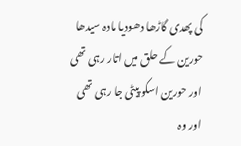کی پھدی گاڑھا دھودیا مادہ سیدھا حورین کے حلق میں اتار رہی تھی اور حورین اسکو پیٹی جا رہی تھی اور وہ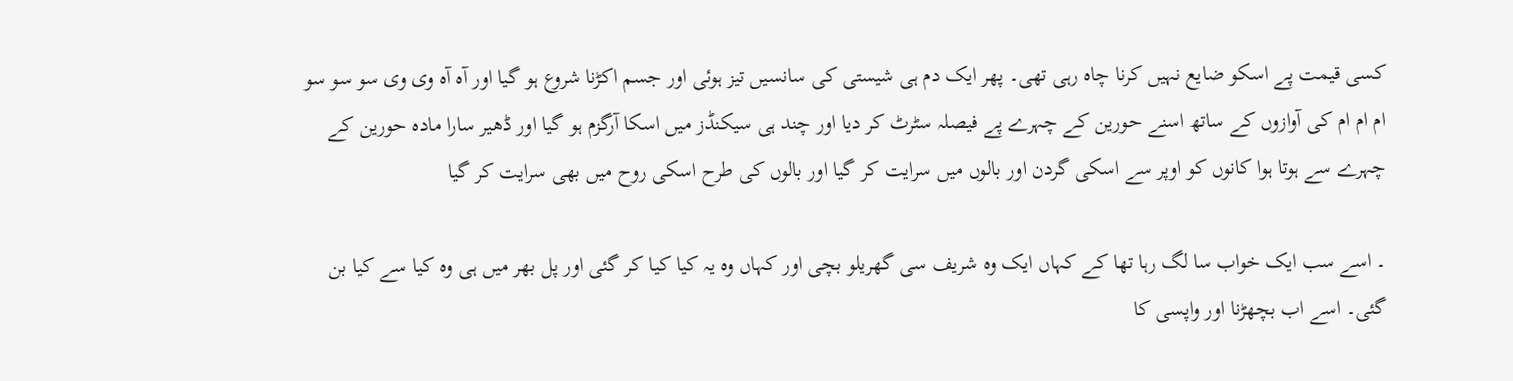کسی قیمت پے اسکو ضایع نہیں کرنا چاہ رہی تھی۔ پھر ایک دم ہی شیستی کی سانسیں تیز ہوئی اور جسم اکڑنا شروع ہو گیا اور آہ آہ وی وی سو سو سو ام ام ام کی آوازوں کے ساتھ اسنے حورین کے چہرے پے فیصلہ سٹرٹ کر دیا اور چند ہی سیکنڈز میں اسکا آرگزم ہو گیا اور ڈھیر سارا مادہ حورین کے چہرے سے ہوتا ہوا کانوں کو اوپر سے اسکی گردن اور بالوں میں سرایت کر گیا اور بالوں کی طرح اسکی روح میں بھی سرایت کر گیا

۔ اسے سب ایک خواب سا لگ رہا تھا کے کہاں ایک وہ شریف سی گھریلو بچی اور کہاں وہ یہ کیا کیا کر گئی اور پل بھر میں ہی وہ کیا سے کیا بن گئی۔ اسے اب بچھڑنا اور واپسی کا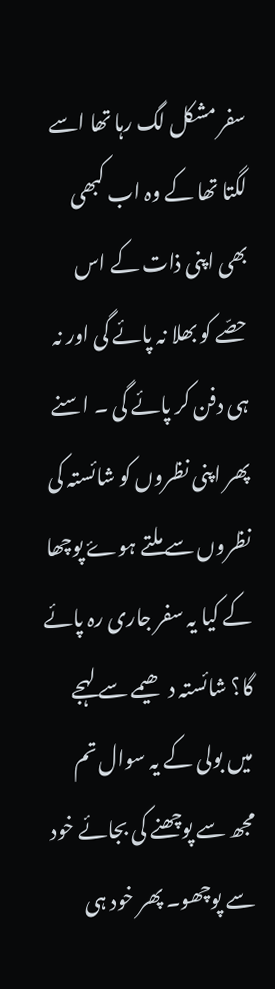سفر مشکل لگ رہا تھا اسے لگتا تھا کے وہ اب کبھی بھی اپنی ذات کے اس حصّے کو بھلا نہ پائے گی اور نہ ہی دفن کر پائے گی ۔ اسنے پھر اپنی نظروں کو شائستہ کی نظروں سے ملتے ہوۓ پوچھا کے کیا یہ سفر جاری رہ پائے گا؟ شائستہ دھیمے سے لہجے میں بولی کے یہ سوال تم مجھ سے پوچھنے کی بجائے خود سے پوچھو۔ پھر خود ہی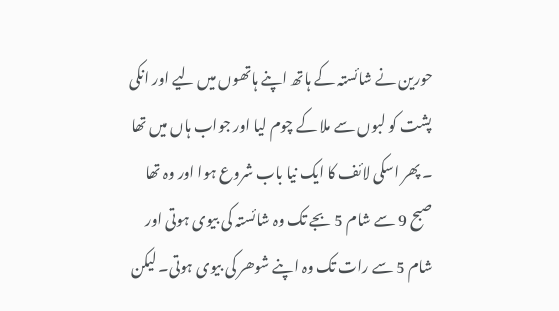حورین نے شائستہ کے ہاتھ اپنے ہاتھوں میں لیے اور انکی پشت کو لبوں سے ملا کے چوم لیا اور جواب ہاں میں تھا ۔ پھر اسکی لائف کا ایک نیا باب شروع ہوا اور وہ تھا صبح 9 سے شام 5 بجے تک وہ شائستہ کی بیوی ہوتی اور شام 5 سے رات تک وہ اپنے شوھر کی بیوی ہوتی۔ لیکن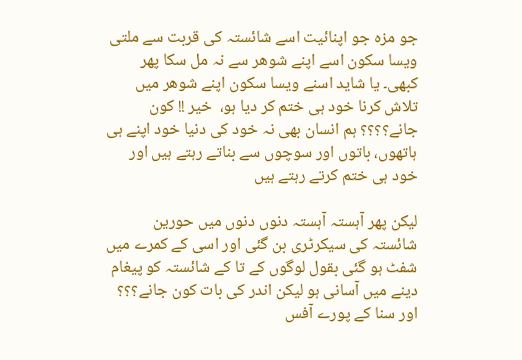جو مزہ جو اپنائیت اسے شائستہ کی قربت سے ملتی ویسا سکون اسے اپنے شوھر سے نہ مل سکا پھر کبھی۔ یا شاید اسنے ویسا سکون اپنے شوھر میں تلاش کرنا خود ہی ختم کر دیا ہو،  خیر !! کون جانے؟؟؟؟ ہم انسان بھی نہ خود کی دنیا خود اپنے ہی ہاتھوں، باتوں اور سوچوں سے بناتے رہتے ہیں اور خود ہی ختم کرتے رہتے ہیں

لیکن پھر آہستہ آہستہ دنوں دنوں میں حورین شائستہ کی سیکرٹری بن گئی اور اسی کے کمرے میں شفٹ ہو گئی بقول لوگوں کے تا کے شائستہ کو پیغام دینے میں آسانی ہو لیکن اندر کی بات کون جانے؟؟؟ اور سنا کے پورے آفس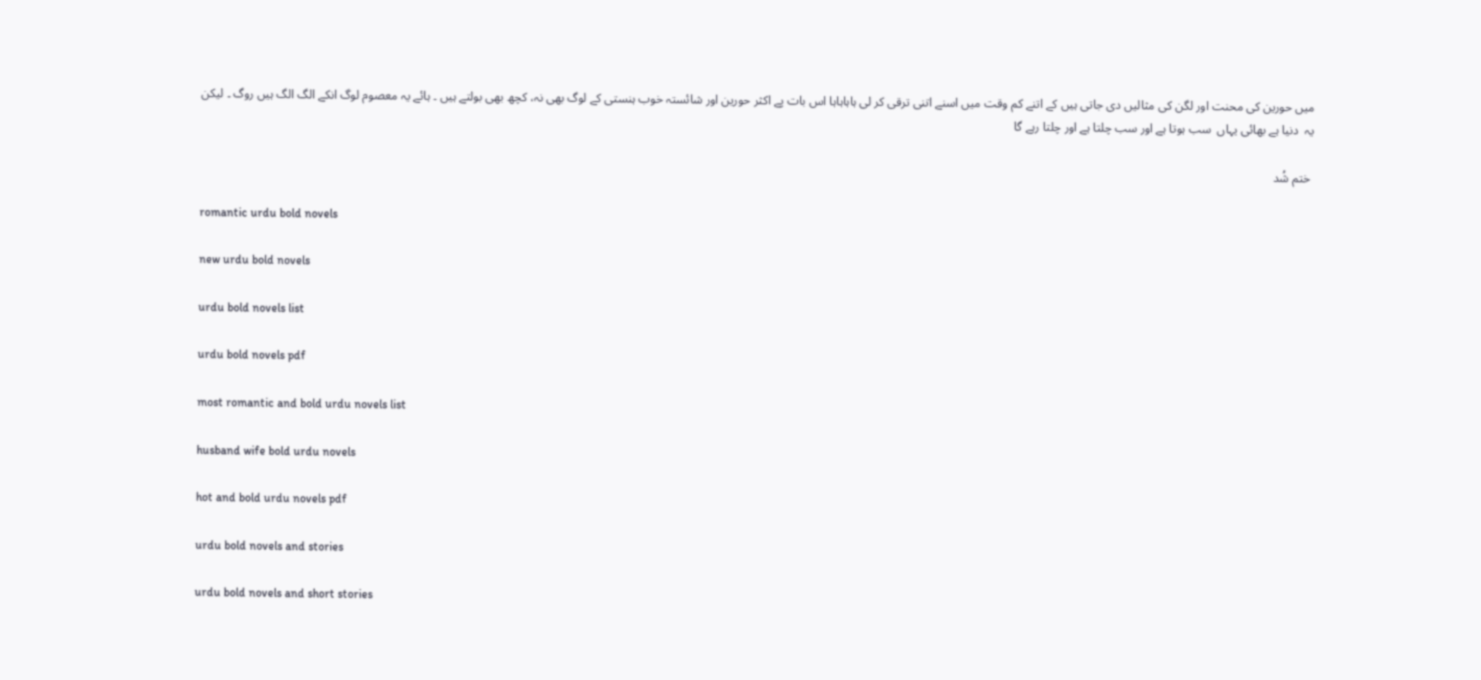میں حورین کی محنت اور لگن کی مثالیں دی جاتی ہیں کے اتنے کم وقت میں اسنے اتنی ترقی کر لی ہاہاہاہا اس بات پے اکثر حورین اور شائستہ خوب ہنستی کے لوگ بھی نہ، کچھ بھی بولتے ہیں ۔ ہائے یہ معصوم لوگ انکے الگ الگ ہیں روگ ۔ لیکن یہ  دنیا ہے بھائی یہاں  سب ہوتا ہے اور سب چلتا ہے اور چلتا رہے گا

 ختم شُد

romantic urdu bold novels

new urdu bold novels

urdu bold novels list

urdu bold novels pdf

most romantic and bold urdu novels list

husband wife bold urdu novels

hot and bold urdu novels pdf

urdu bold novels and stories

urdu bold novels and short stories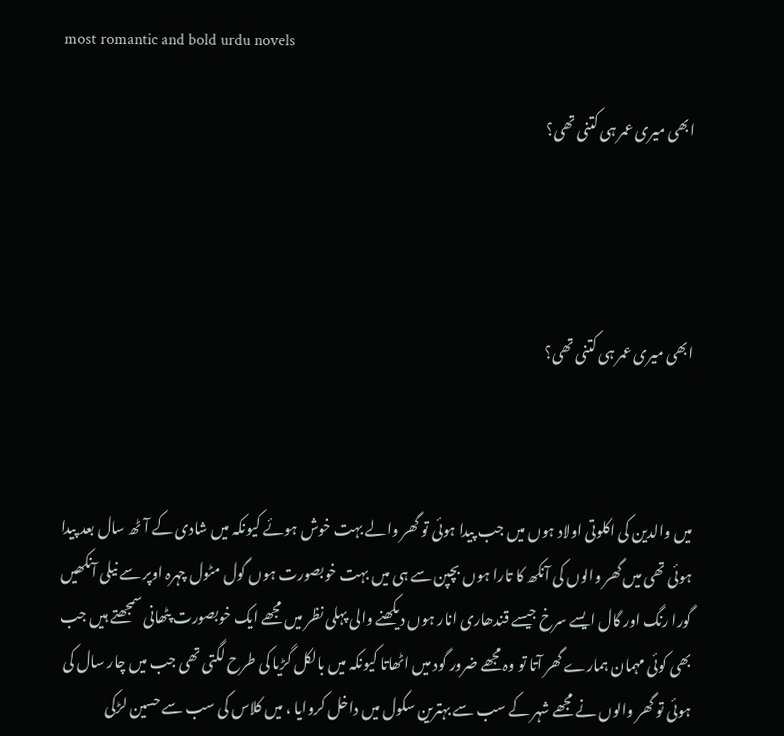most romantic and bold urdu novels

ابھی میری عمر ہی کتنی تھی؟




ابھی میری عمر ہی کتنی تھی؟



میں والدین کی اکلوتی اولاد ہوں میں جب پیدا ہوئی تو گھر والے بہت خوش ہوئے کیونکہ میں شادی کے آٹھ سال بعد پیدا ہوئی تھی میں گھر والوں کی آنکھ کا تارا ہوں بچپن سے ہی میں بہت خوبصورت ہوں گول مٹول چہرہ اوپر سے نیلی آنکھیں گورا رنگ اور گال ایسے سرخ جیسے قندھاری انار ہوں دیکھنے والی پہلی نظر میں مجھے ایک خوبصورت پٹھانی سمجھتے ہیں جب بھی کوئی مہمان ہمارے گھر آتا تو وہ مجھے ضرور گود میں اٹھاتا کیونکہ میں بالکل گڑیا کی طرح لگتی تھی جب میں چار سال کی ہوئی تو گھر والوں نے مجھے شہر کے سب سے بہترین سکول میں داخل کروایا ، میں کلاس کی سب سے حسین لڑکی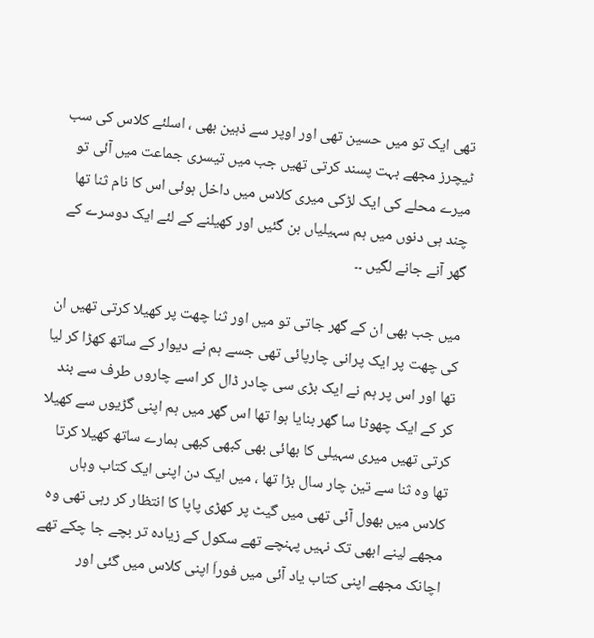تھی ایک تو میں حسین تھی اور اوپر سے ذہین بھی ، اسلئے کلاس کی سب ٹیچرز مجھے بہت پسند کرتی تھیں جب میں تیسری جماعت میں آئی تو میرے محلے کی ایک لڑکی میری کلاس میں داخل ہوئی اس کا نام ثنا تھا چند ہی دنوں میں ہم سہیلیاں بن گئیں اور کھیلنے کے لئے ایک دوسرے کے گھر آنے جانے لگیں ۔۔

میں جب بھی ان کے گھر جاتی تو میں اور ثنا چھت پر کھیلا کرتی تھیں ان کی چھت پر ایک پرانی چارپائی تھی جسے ہم نے دیوار کے ساتھ کھڑا کر لیا تھا اور اس پر ہم نے ایک بڑی سی چادر ڈال کر اسے چاروں طرف سے بند کر کے ایک چھوٹا سا گھر بنایا ہوا تھا اس گھر میں ہم اپنی گڑیوں سے کھیلا کرتی تھیں میری سہیلی کا بھائی بھی کبھی کبھی ہمارے ساتھ کھیلا کرتا تھا وہ ثنا سے تین چار سال بڑا تھا ، میں ایک دن اپنی ایک کتاب وہاں کلاس میں بھول آئی تھی میں گیٹ پر کھڑی پاپا کا انتظار کر رہی تھی وہ مجھے لینے ابھی تک نہیں پہنچے تھے سکول کے زیادہ تر بچے جا چکے تھے اچانک مجھے اپنی کتاب یاد آئی میں فوراَ اپنی کلاس میں گئی اور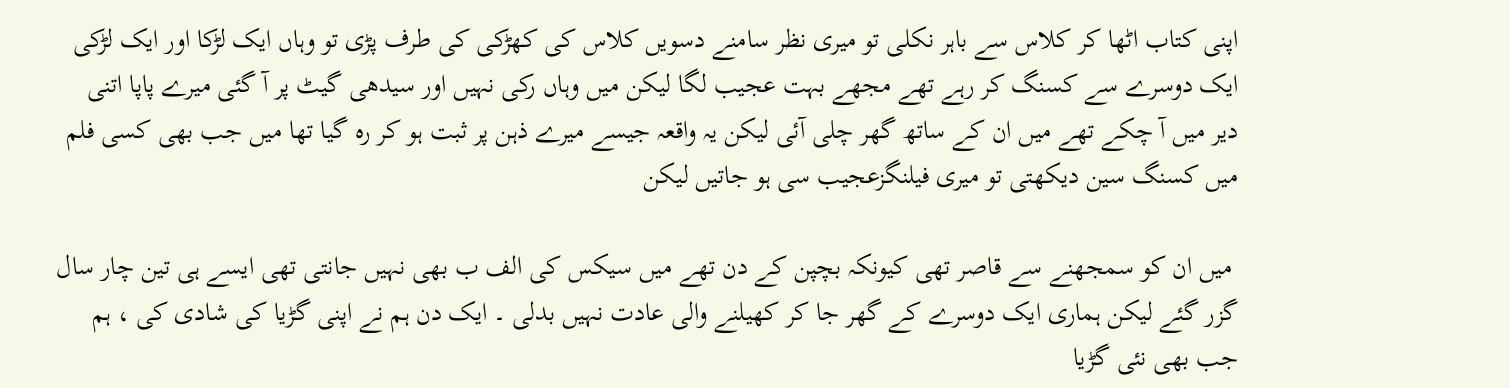اپنی کتاب اٹھا کر کلاس سے باہر نکلی تو میری نظر سامنے دسویں کلاس کی کھڑکی کی طرف پڑی تو وہاں ایک لڑکا اور ایک لڑکی ایک دوسرے سے کسنگ کر رہے تھے مجھے بہت عجیب لگا لیکن میں وہاں رکی نہیں اور سیدھی گیٹ پر آ گئی میرے پاپا اتنی دیر میں آ چکے تھے میں ان کے ساتھ گھر چلی آئی لیکن یہ واقعہ جیسے میرے ذہن پر ثبت ہو کر رہ گیا تھا میں جب بھی کسی فلم میں کسنگ سین دیکھتی تو میری فیلنگزعجیب سی ہو جاتیں لیکن

 میں ان کو سمجھنے سے قاصر تھی کیونکہ بچپن کے دن تھے میں سیکس کی الف ب بھی نہیں جانتی تھی ایسے ہی تین چار سال گزر گئے لیکن ہماری ایک دوسرے کے گھر جا کر کھیلنے والی عادت نہیں بدلی ۔ ایک دن ہم نے اپنی گڑیا کی شادی کی ، ہم جب بھی نئی گڑیا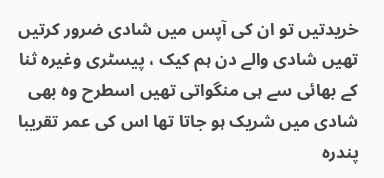خریدتیں تو ان کی آپس میں شادی ضرور کرتیں تھیں شادی والے دن ہم کیک ، پیسٹری وغیرہ ثنا کے بھائی سے ہی منگواتی تھیں اسطرح وہ بھی شادی میں شریک ہو جاتا تھا اس کی عمر تقریبا پندرہ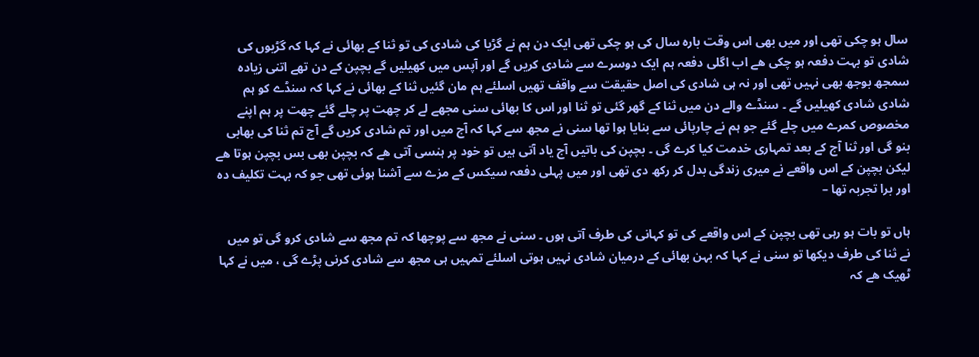سال ہو چکی تھی اور میں بھی اس وقت بارہ سال کی ہو چکی تھی ایک دن ہم نے گڑیا کی شادی کی تو ثنا کے بھائی نے کہا کہ گڑیوں کی شادی تو بہت دفعہ ہو چکی ھے اب اگلی دفعہ ہم ایک دوسرے سے شادی کریں گے اور آپس میں کھیلیں گے بچپن کے دن تھے اتنی زیادہ سمجھ بوجھ بھی نہیں تھی اور نہ ہی شادی کی اصل حقیقت سے واقف تھیں اسلئے ہم مان گئیں ثنا کے بھائی نے کہا کہ سنڈے کو ہم شادی شادی کھیلیں گے ۔ سنڈے والے دن میں ثنا کے گھر گئی تو ثنا اور اس کا بھائی سنی مجھے لے کر چھت پر چلے گئے چھت پر ہم اپنے مخصوص کمرے میں چلے گئے جو ہم نے چارپائی سے بنایا ہوا تھا سنی نے مجھ سے کہا کہ آج میں اور تم شادی کریں گے آج تم ثنا کی بھابی بنو گی اور ثنا آج کے بعد تمہاری خدمت کیا کرے گی ۔ بچپن کی باتیں آج یاد آتی ہیں تو خود پر ہنسی آتی ھے کہ بچپن بھی بس بچپن ہوتا ھے لیکن بچپن کے اس واقعے نے میری زندگی بدل کر رکھ دی تھی اور میں پہلی دفعہ سیکس کے مزے سے آشنا ہوئی تھی جو کہ بہت تکلیف دہ اور برا تجربہ تھا –

ہاں تو بات ہو رہی تھی بچپن کے اس واقعے کی تو کہانی کی طرف آتی ہوں ۔ سنی نے مجھ سے پوچھا کہ تم مجھ سے شادی کرو گی تو میں نے ثنا کی طرف دیکھا تو سنی نے کہا کہ بہن بھائی کے درمیان شادی نہیں ہوتی اسلئے تمہیں ہی مجھ سے شادی کرنی پڑے گی ، میں نے کہا ٹھیک ھے کہ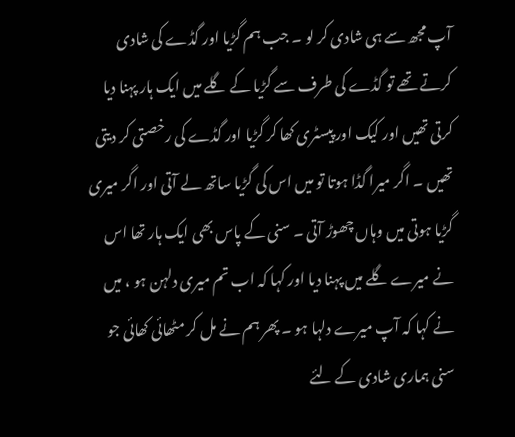آپ مجھ سے ہی شادی کر لو ۔ جب ہم گڑیا اور گڈے کی شادی کرتے تھے تو گڈے کی طرف سے گڑیا کے گلے میں ایک ہار پہنا دیا کرتی تھیں اور کیک اور پیسٹری کھا کر گڑیا اور گڈے کی رخصتی کر دیتی تھیں ۔ اگر میرا گڈا ہوتا تو میں اس کی گڑیا ساتھ لے آتی اور اگر میری گڑیا ہوتی میں وہاں چھوڑ آتی ۔ سنی کے پاس بھی ایک ہار تھا اس نے میرے گلے میں پہنا دیا اور کہا کہ اب تم میری دلہن ہو ، میں نے کہا کہ آپ میرے دلہا ہو ۔ پھر ہم نے مل کر مٹھائی کھائی جو سنی ہماری شادی کے لئے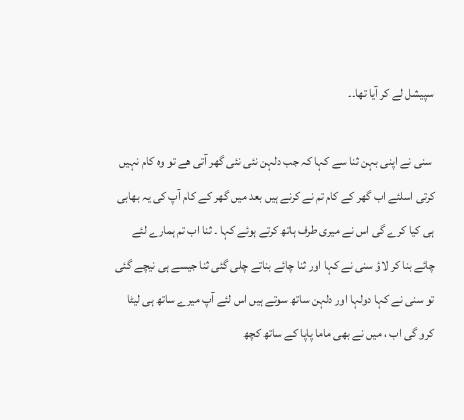سپیشل لے کر آیا تھا۔۔

 سنی نے اپنی بہن ثنا سے کہا کہ جب دلہن نئی نئی گھر آتی ھے تو وہ کام نہیں کرتی اسلئے اب گھر کے کام تم نے کرنے ہیں بعد میں گھر کے کام آپ کی یہ بھابی ہی کیا کرے گی اس نے میری طرف ہاتھ کرتے ہوئے کہا ۔ ثنا اب تم ہمارے لئے چائے بنا کر لاؤ سنی نے کہا اور ثنا چائے بناتے چلی گئی ثنا جیسے ہی نیچے گئی تو سنی نے کہا دولہا اور دلہن ساتھ سوتے ہیں اس لئے آپ میرے ساتھ ہی لیٹا کرو گی اب ، میں نے بھی ماما پاپا کے ساتھ کچھ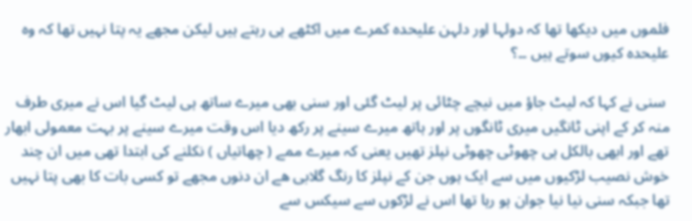فلموں میں دیکھا تھا کہ دولہا اور دلہن علیحدہ کمرے میں اکٹھے ہی رہتے ہیں لیکن مجھے یہ پتا نہیں تھا کہ وہ علیحدہ کیوں سوتے ہیں ۔۔؟

 سنی نے کہا کہ لیٹ جاؤ میں نیچے چٹائی پر لیٹ گئی اور سنی بھی میرے ساتھ ہی لیٹ گیا اس نے میری طرف منہ کر کے اپنی ٹانگیں میری ٹانگوں پر اور ہاتھ میرے سینے پر رکھ دیا اس وقت میرے سینے پر بہت معمولی ابھار تھے اور ابھی بالکل ہی چھوٹی چھوٹی نپلز تھیں یعنی کہ میرے ممے ( چھاتیاں ) نکلنے کی ابتدا تھی میں ان چند خوش نصیب لڑکیوں میں سے ایک ہوں جن کے نپلز کا رنگ گلابی ھے ان دنوں مجھے تو کسی بات کا بھی پتا نہیں تھا جبکہ سنی نیا نیا جوان ہو رہا تھا اس نے لڑکوں سے سیکس سے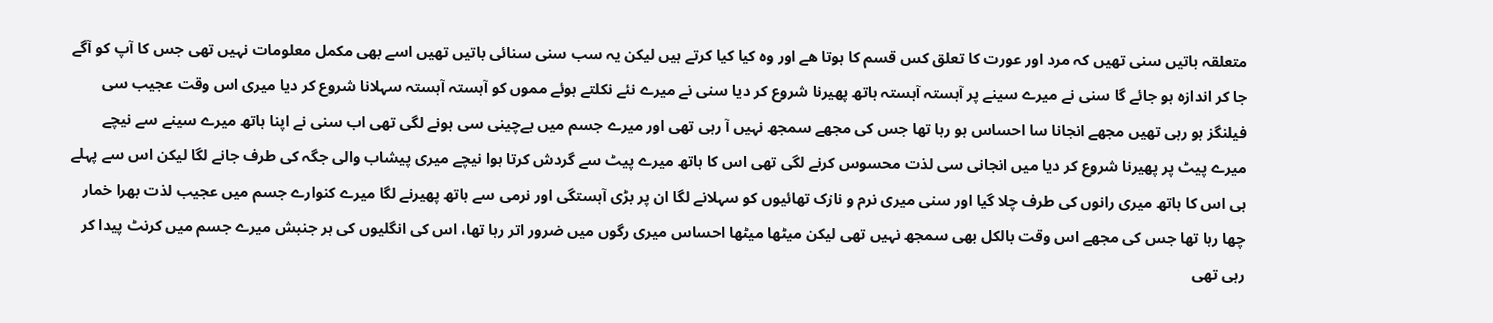متعلقہ باتیں سنی تھیں کہ مرد اور عورت کا تعلق کس قسم کا ہوتا ھے اور وہ کیا کیا کرتے ہیں لیکن یہ سب سنی سنائی باتیں تھیں اسے بھی مکمل معلومات نہیں تھی جس کا آپ کو آگے جا کر اندازہ ہو جائے گا سنی نے میرے سینے پر آہستہ آہستہ ہاتھ پھیرنا شروع کر دیا سنی نے میرے نئے نکلتے ہوئے مموں کو آہستہ آہستہ سہلانا شروع کر دیا میری اس وقت عجیب سی فیلنگز ہو رہی تھیں مجھے انجانا سا احساس ہو رہا تھا جس کی مجھے سمجھ نہیں آ رہی تھی اور میرے جسم میں بےچینی سی ہونے لگی تھی اب سنی نے اپنا ہاتھ میرے سینے سے نیچے میرے پیٹ پر پھیرنا شروع کر دیا میں انجانی سی لذت محسوس کرنے لگی تھی اس کا ہاتھ میرے پیٹ سے گردش کرتا ہوا نیچے میری پیشاب والی جگہ کی طرف جانے لگا لیکن اس سے پہلے ہی اس کا ہاتھ میری رانوں کی طرف چلا گیا اور سنی میری نرم و نازک تھائیوں کو سہلانے لگا ان پر بڑی آہستگی اور نرمی سے ہاتھ پھیرنے لگا میرے کنوارے جسم میں عجیب لذت بھرا خمار چھا رہا تھا جس کی مجھے اس وقت بالکل بھی سمجھ نہیں تھی لیکن میٹھا میٹھا احساس میری رگوں میں ضرور اتر رہا تھا، اس کی انگلیوں کی ہر جنبش میرے جسم میں کرنٹ پیدا کر رہی تھی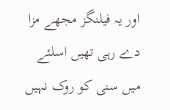اور یہ فیلنگز مجھے مزا دے رہی تھیں اسلئے میں سنی کو روک نہیں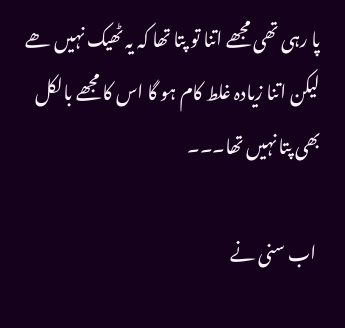پا رہی تھی مجھے اتنا تو پتا تھا کہ یہ ٹھیک نہیں ھے لیکن اتنا زیادہ غلط کام ہو گا اس کا مجھے بالکل بھی پتا نہیں تھا۔۔۔

 اب سنی نے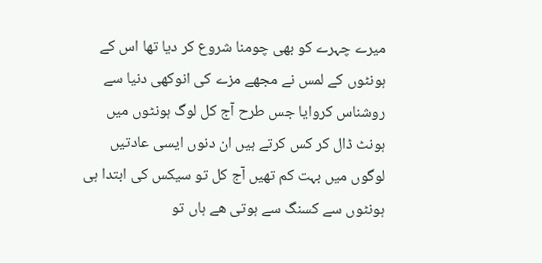میرے چہرے کو بھی چومنا شروع کر دیا تھا اس کے ہونٹوں کے لمس نے مجھے مزے کی انوکھی دنیا سے روشناس کروایا جس طرح آج کل لوگ ہونٹوں میں ہونٹ ڈال کر کس کرتے ہیں ان دنوں ایسی عادتیں لوگوں میں بہت کم تھیں آج کل تو سیکس کی ابتدا ہی ہونٹوں سے کسنگ سے ہوتی ھے ہاں تو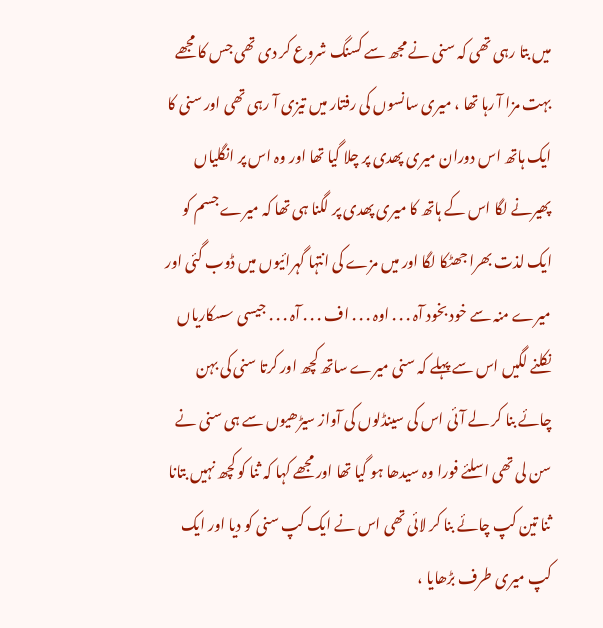میں بتا رہی تھی کہ سنی نے مجھ سے کسنگ شروع کر دی تھی جس کا مجھے بہت مزا آ رہا تھا ، میری سانسوں کی رفتار میں تیزی آ رہی تھی اور سنی کا ایک ہاتھ اس دوران میری پھدی پر چلا گیا تھا اور وہ اس پر انگلیاں پھیرنے لگا اس کے ہاتھ کا میری پھدی پر لگنا ہی تھا کہ میرے جسم کو ایک لذت بھرا جھٹکا لگا اور میں مزے کی انتہا گہرائیوں میں ڈوب گئی اور میرے منہ سے خود بخود آہ . . . اوہ . . . اف . . . آہ . . . جیسی سسکاریاں نکلنے لگیں اس سے پہلے کہ سنی میرے ساتھ کچھ اور کرتا سنی کی بہن چائے بنا کر لے آئی اس کی سینڈلوں کی آواز سیڑھیوں سے ہی سنی نے سن لی تھی اسلئے فورا وہ سیدھا ہو گیا تھا اور مجھے کہا کہ ثنا کو کچھ نہیں بتانا ثنا تین کپ چائے بنا کر لائی تھی اس نے ایک کپ سنی کو دیا اور ایک کپ میری طرف بڑھایا ،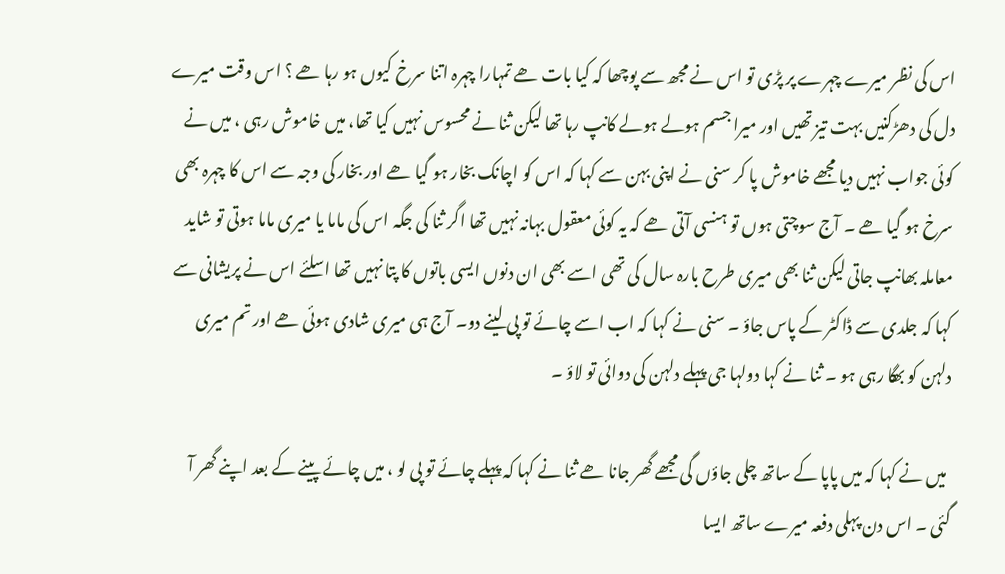اس کی نظر میرے چہرے پر پڑی تو اس نے مجھ سے پوچھا کہ کیا بات ھے تمہارا چہرہ اتنا سرخ کیوں ہو رہا ھے ؟ اس وقت میرے دل کی دھڑکنیں بہت تیز تھیں اور میرا جسم ہولے ہولے کانپ رہا تھا لیکن ثنا نے محسوس نہیں کیا تھا، میں خاموش رہی ، میں نے کوئی جواب نہیں دیا مجھے خاموش پا کر سنی نے اپنی بہن سے کہا کہ اس کو اچانک بخار ہو گیا ھے اور بخار کی وجہ سے اس کا چہرہ بھی سرخ ہو گیا ھے ۔ آج سوچتی ہوں تو ہنسی آتی ھے کہ یہ کوئی معقول بہانہ نہیں تھا اگر ثنا کی جگہ اس کی ماما یا میری ماما ہوتی تو شاید معاملہ بھانپ جاتی لیکن ثنا بھی میری طرح بارہ سال کی تھی اسے بھی ان دنوں ایسی باتوں کا پتا نہیں تھا اسلئے اس نے پریشانی سے کہا کہ جلدی سے ڈاکٹر کے پاس جاؤ ۔ سنی نے کہا کہ اب اسے چائے تو پی لینے دو۔ آج ہی میری شادی ہوئی ھے اور تم میری دلہن کو بھگا رہی ہو ۔ ثنا نے کہا دولہا جی پہلے دلہن کی دوائی تو لاؤ ۔

 میں نے کہا کہ میں پاپا کے ساتھ چلی جاؤں گی مجھے گھر جانا ھے ثنا نے کہا کہ پہلے چائے تو پی لو ، میں چائے پینے کے بعد اپنے گھر آ گئی ۔ اس دن پہلی دفعہ میرے ساتھ ایسا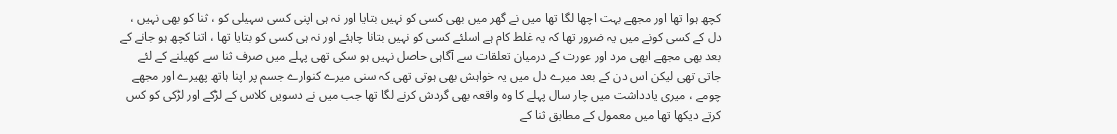کچھ ہوا تھا اور مجھے بہت اچھا لگا تھا میں نے گھر میں بھی کسی کو نہیں بتایا اور نہ ہی اپنی کسی سہیلی کو ، ثنا کو بھی نہیں ، دل کے کسی کونے میں یہ ضرور تھا کہ یہ غلط کام ہے اسلئے کسی کو نہیں بتانا چاہئے اور نہ ہی کسی کو بتایا تھا ، اتنا کچھ ہو جانے کے بعد بھی مجھے ابھی مرد اور عورت کے درمیان تعلقات سے آگاہی حاصل نہیں ہو سکی تھی پہلے میں صرف ثنا سے کھیلنے کے لئے جاتی تھی لیکن اس دن کے بعد میرے دل میں یہ خواہش بھی ہوتی تھی کہ سنی میرے کنوارے جسم پر اپنا ہاتھ پھیرے اور مجھے چومے ، میری یادداشت میں چار سال پہلے کا وہ واقعہ بھی گردش کرنے لگا تھا جب میں نے دسویں کلاس کے لڑکے اور لڑکی کو کس کرتے دیکھا تھا میں معمول کے مطابق ثنا کے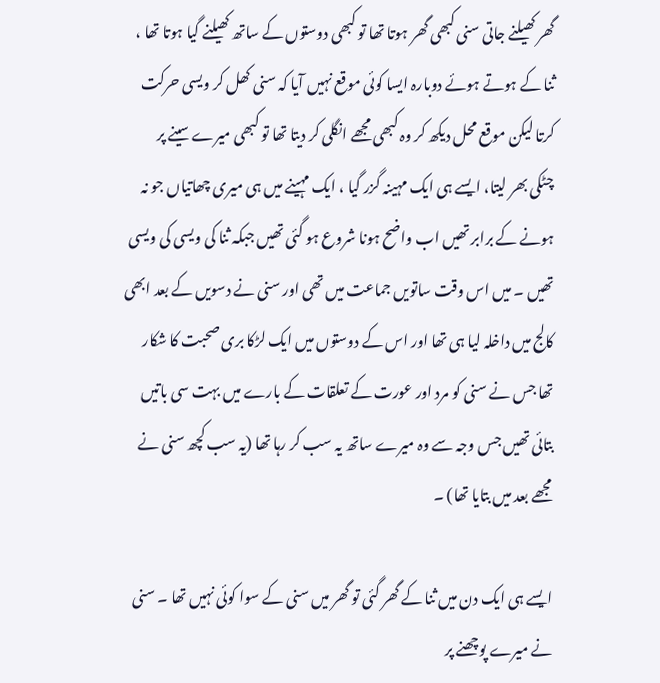گھر کھیلنے جاتی سنی کبھی گھر ہوتا تھا تو کبھی دوستوں کے ساتھ کھیلنے گیا ہوتا تھا ، ثنا کے ہوتے ہوئے دوبارہ ایسا کوئی موقع نہیں آیا کہ سنی کھل کر ویسی حرکت کرتا لیکن موقع محل دیکھ کر وہ کبھی مجھے انگلی کر دیتا تھا تو کبھی میرے سینے پر چٹکی بھر لیتا، ایسے ہی ایک مہینہ گزر گیا ، ایک مہینے میں ہی میری چھاتیاں جو نہ ہونے کے برابر تھیں اب واضح ہونا شروع ہو گئی تھیں جبکہ ثنا کی ویسی کی ویسی تھیں ۔ میں اس وقت ساتویں جماعت میں تھی اور سنی نے دسویں کے بعد ابھی کالج میں داخلہ لیا ہی تھا اور اس کے دوستوں میں ایک لڑکا بری صحبت کا شکار تھا جس نے سنی کو مرد اور عورت کے تعلقات کے بارے میں بہت سی باتیں بتائی تھیں جس وجہ سے وہ میرے ساتھ یہ سب کر رہا تھا (یہ سب کچھ سنی نے مجھے بعد میں بتایا تھا) ۔

ایسے ہی ایک دن میں ثنا کے گھر گئی تو گھر میں سنی کے سوا کوئی نہیں تھا ۔ سنی نے میرے پوچھنے پر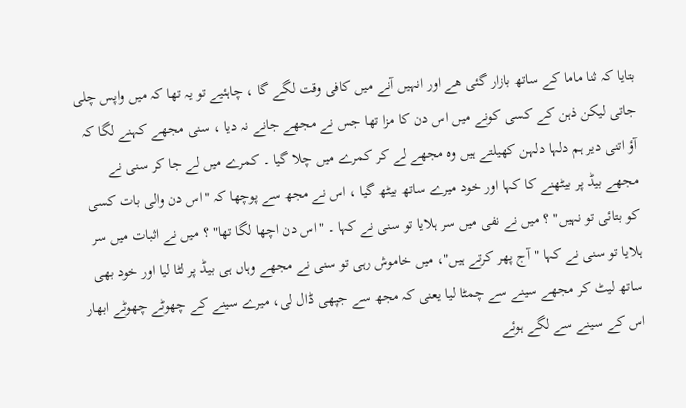بتایا کہ ثنا ماما کے ساتھ بازار گئی ھے اور انہیں آنے میں کافی وقت لگے گا ، چاہئیے تو یہ تھا کہ میں واپس چلی جاتی لیکن ذہن کے کسی کونے میں اس دن کا مزا تھا جس نے مجھے جانے نہ دیا ، سنی مجھے کہنے لگا کہ آؤ اتنی دیر ہم دلہا دلہن کھیلتے ہیں وہ مجھے لے کر کمرے میں چلا گیا ۔ کمرے میں لے جا کر سنی نے مجھے بیڈ پر بیٹھنے کا کہا اور خود میرے ساتھ بیٹھ گیا ، اس نے مجھ سے پوچھا کہ "اس دن والی بات کسی کو بتائی تو نہیں" ؟ میں نے نفی میں سر ہلایا تو سنی نے کہا ۔ "اس دن اچھا لگا تھا" ؟ میں نے اثبات میں سر ہلایا تو سنی نے کہا "آج پھر کرتے ہیں"، میں خاموش رہی تو سنی نے مجھے وہاں ہی بیڈ پر لٹا لیا اور خود بھی ساتھ لیٹ کر مجھے سینے سے چمٹا لیا یعنی کہ مجھ سے جپھی ڈال لی، میرے سینے کے چھوٹے چھوٹے ابھار اس کے سینے سے لگے ہوئے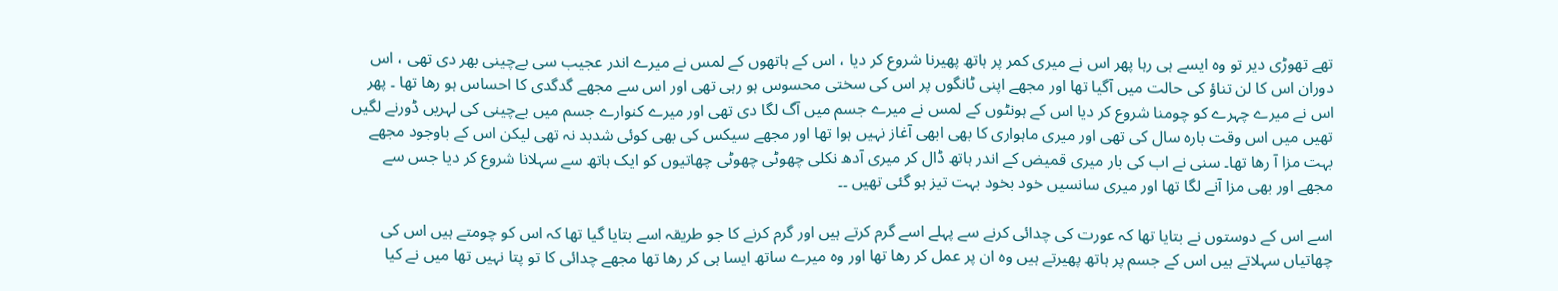تھے تھوڑی دیر تو وہ ایسے ہی رہا پھر اس نے میری کمر پر ہاتھ پھیرنا شروع کر دیا ، اس کے ہاتھوں کے لمس نے میرے اندر عجیب سی بےچینی بھر دی تھی ، اس دوران اس کا لن تناؤ کی حالت میں آگیا تھا اور مجھے اپنی ٹانگوں پر اس کی سختی محسوس ہو رہی تھی اور اس سے مجھے گدگدی کا احساس ہو رھا تھا ۔ پھر اس نے میرے چہرے کو چومنا شروع کر دیا اس کے ہونٹوں کے لمس نے میرے جسم میں آگ لگا دی تھی اور میرے کنوارے جسم میں بےچینی کی لہریں ڈورنے لگیں تھیں میں اس وقت بارہ سال کی تھی اور میری ماہواری کا بھی ابھی آغاز نہیں ہوا تھا اور مجھے سیکس کی بھی کوئی شدبد نہ تھی لیکن اس کے باوجود مجھے بہت مزا آ رھا تھا۔ سنی نے اب کی بار میری قمیض کے اندر ہاتھ ڈال کر میری آدھ نکلی چھوٹی چھوٹی چھاتیوں کو ایک ہاتھ سے سہلانا شروع کر دیا جس سے مجھے اور بھی مزا آنے لگا تھا اور میری سانسیں خود بخود بہت تیز ہو گئی تھیں ۔۔

اسے اس کے دوستوں نے بتایا تھا کہ عورت کی چدائی کرنے سے پہلے اسے گرم کرتے ہیں اور گرم کرنے کا جو طریقہ اسے بتایا گیا تھا کہ اس کو چومتے ہیں اس کی چھاتیاں سہلاتے ہیں اس کے جسم پر ہاتھ پھیرتے ہیں وہ ان پر عمل کر رھا تھا اور وہ میرے ساتھ ایسا ہی کر رھا تھا مجھے چدائی کا تو پتا نہیں تھا میں نے کیا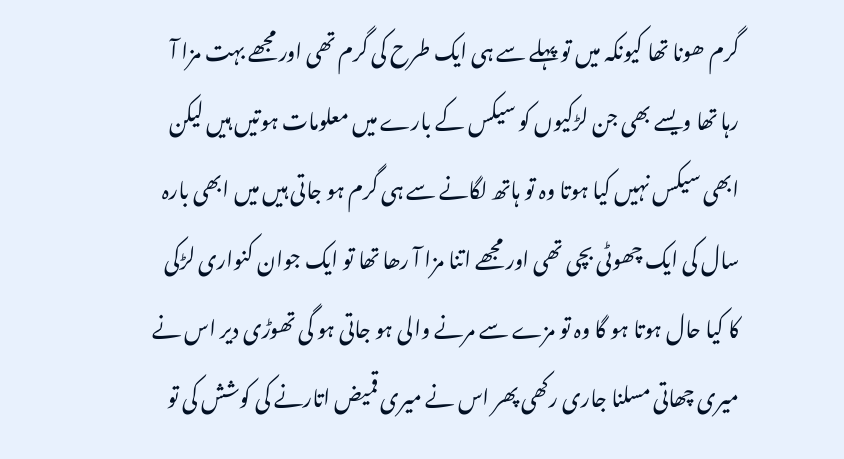گرم ھونا تھا کیونکہ میں تو پہلے سے ہی ایک طرح کی گرم تھی اور مجھے بہت مزا آ رہا تھا ویسے بھی جن لڑکیوں کو سیکس کے بارے میں معلومات ہوتیں ہیں لیکن ابھی سیکس نہیں کیا ہوتا وہ تو ہاتھ لگانے سے ہی گرم ہو جاتی ہیں میں ابھی بارہ سال کی ایک چھوٹی بچی تھی اور مجھے اتنا مزا آ رھا تھا تو ایک جوان کنواری لڑکی کا کیا حال ہوتا ہو گا وہ تو مزے سے مرنے والی ہو جاتی ہو گی تھوڑی دیر اس نے میری چھاتی مسلنا جاری رکھی پھر اس نے میری قمیض اتارنے کی کوشش کی تو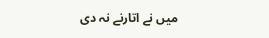میں نے اتارنے نہ دی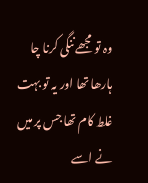وہ تو مجھے ننگی کرنا چا ہارھا تھا اور یہ تو بہت غلط کام تھا جس پر میں نے اسے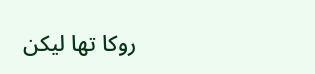روکا تھا لیکن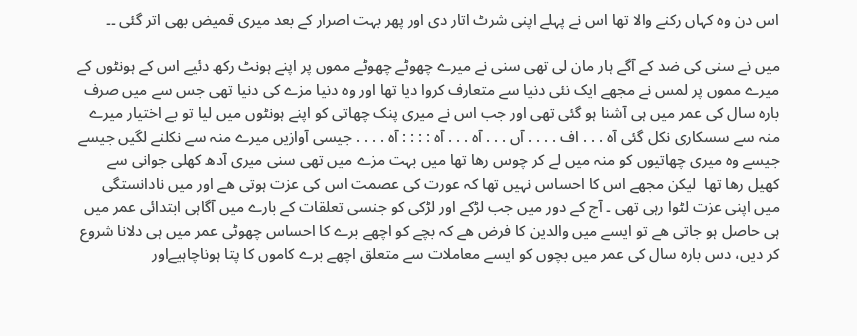اس دن وہ کہاں رکنے والا تھا اس نے پہلے اپنی شرٹ اتار دی اور پھر بہت اصرار کے بعد میری قمیض بھی اتر گئی ۔۔

میں نے سنی کی ضد کے آگے ہار مان لی تھی سنی نے میرے چھوٹے چھوٹے مموں پر اپنے ہونٹ رکھ دئیے اس کے ہونٹوں کے میرے مموں پر لمس نے مجھے ایک نئی دنیا سے متعارف کروا دیا تھا اور وہ دنیا مزے کی دنیا تھی جس سے میں صرف بارہ سال کی عمر میں ہی آشنا ہو گئی تھی اور جب اس نے میری پنک چھاتی کو اپنے ہونٹوں میں لیا تو بے اختیار میرے منہ سے سسکاری نکل گئی آہ . . . اف . . . . آں . . . آہ . . . آہ : : : : آہ . . . . جیسی آوازیں میرے منہ سے نکلنے لگیں جیسے جیسے وہ میری چھاتیوں کو منہ میں لے کر چوس رھا تھا میں بہت مزے میں تھی سنی میری آدھ کھلی جوانی سے کھیل رھا تھا  لیکن مجھے اس کا احساس نہیں تھا کہ عورت کی عصمت اس کی عزت ہوتی ھے اور میں نادانستگی میں اپنی عزت لٹوا رہی تھی ۔ آج کے دور میں جب لڑکے اور لڑکی کو جنسی تعلقات کے بارے میں آگاہی ابتدائی عمر میں ہی حاصل ہو جاتی ھے تو ایسے میں والدین کا فرض ھے کہ بچے کو اچھے برے کا احساس چھوٹی عمر میں ہی دلانا شروع کر دیں، دس بارہ سال کی عمر میں بچوں کو ایسے معاملات سے متعلق اچھے برے کاموں کا پتا ہوناچاہیےاور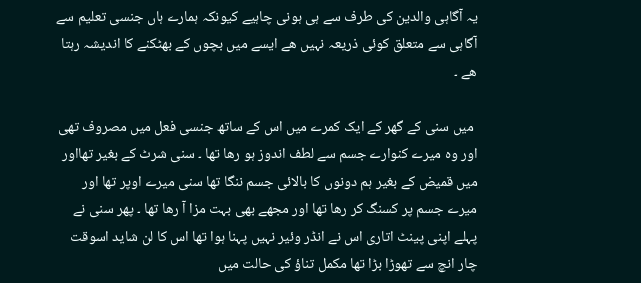یہ آگاہی والدین کی طرف سے ہی ہونی چاہیے کیونکہ ہمارے ہاں جنسی تعلیم سے آگاہی سے متعلق کوئی ذریعہ نہیں ھے ایسے میں بچوں کے بھٹکنے کا اندیشہ رہتا ھے ۔

 میں سنی کے گھر کے ایک کمرے میں اس کے ساتھ جنسی فعل میں مصروف تھی اور وہ میرے کنوارے جسم سے لطف اندوز ہو رھا تھا ۔ سنی شرٹ کے بغیر تھااور میں قمیض کے بغیر ہم دونوں کا بالائی جسم ننگا تھا سنی میرے اوپر تھا اور میرے جسم پر کسنگ کر رھا تھا اور مجھے بھی بہت مزا آ رھا تھا ۔ پھر سنی نے پہلے اپنی پینٹ اتاری اس نے انڈر وئیر نہیں پہنا ہوا تھا اس کا لن شاید اسوقت چار انچ سے تھوڑا بڑا تھا مکمل تناؤ کی حالت میں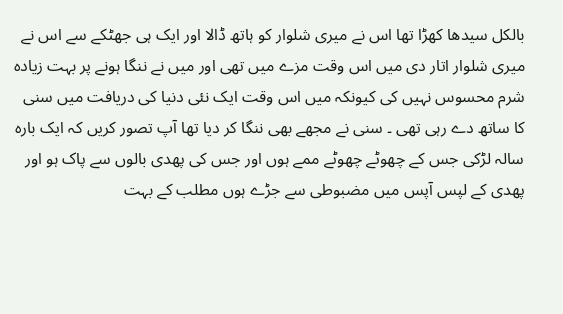بالکل سیدھا کھڑا تھا اس نے میری شلوار کو ہاتھ ڈالا اور ایک ہی جھٹکے سے اس نے میری شلوار اتار دی میں اس وقت مزے میں تھی اور میں نے ننگا ہونے پر بہت زیادہ شرم محسوس نہیں کی کیونکہ میں اس وقت ایک نئی دنیا کی دریافت میں سنی کا ساتھ دے رہی تھی ۔ سنی نے مجھے بھی ننگا کر دیا تھا آپ تصور کریں کہ ایک بارہ سالہ لڑکی جس کے چھوٹے چھوٹے ممے ہوں اور جس کی پھدی بالوں سے پاک ہو اور پھدی کے لپس آپس میں مضبوطی سے جڑے ہوں مطلب کے بہت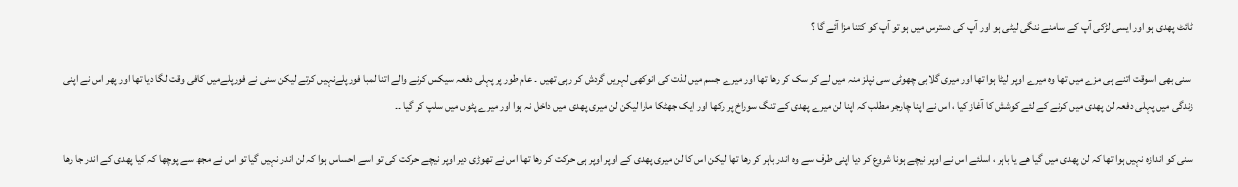ٹائٹ پھدی ہو اور ایسی لڑکی آپ کے سامنے ننگی لیٹی ہو اور آپ کی دسترس میں ہو تو آپ کو کتنا مزا آئے گا ؟

 سنی بھی اسوقت اتنے ہی مزے میں تھا وہ میرے اوپر لیٹا ہوا تھا اور میری گلابی چھوٹی سی نپلز منہ میں لے کر سک کر رھا تھا اور میرے جسم میں لذت کی انوکھی لہریں گردش کر رہی تھیں ۔ عام طور پر پہلی دفعہ سیکس کرنے والے اتنا لمبا فورپلےنہیں کرتے لیکن سنی نے فورپلےمیں کافی وقت لگا دیا تھا اور پھر اس نے اپنی زندگی میں پہلی دفعہ لن پھدی میں کرنے کے لئے کوشش کا آغاز کیا ، اس نے اپنا چارجر مطلب کہ اپنا لن میرے پھدی کے تنگ سوراخ پر رکھا اور ایک جھٹکا مارا لیکن لن میری پھدی میں داخل نہ ہوا اور میرے پٹوں میں سلپ کر گیا ۔۔

سنی کو اندازہ نہیں ہوا تھا کہ لن پھدی میں گیا ھے یا باہر ، اسلئے اس نے اوپر نیچے ہونا شروع کر دیا اپنی طرف سے وہ اندر باہر کر رھا تھا لیکن اس کا لن میری پھدی کے اوپر اوپر ہی حرکت کر رھا تھا اس نے تھوڑی دیر اوپر نیچے حرکت کی تو اسے احساس ہوا کہ لن اندر نہیں گیا تو اس نے مجھ سے پوچھا کہ کیا پھدی کے اندر جا رھا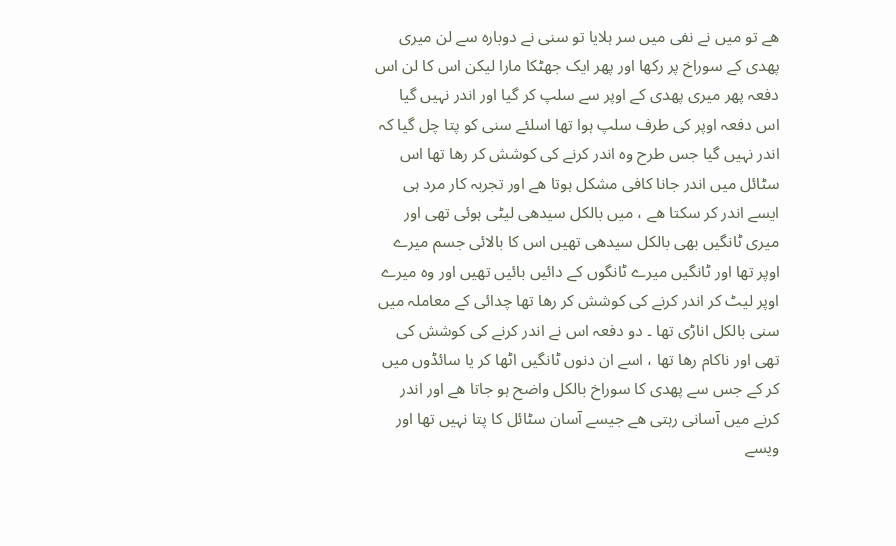ھے تو میں نے نفی میں سر ہلایا تو سنی نے دوبارہ سے لن میری پھدی کے سوراخ پر رکھا اور پھر ایک جھٹکا مارا لیکن اس کا لن اس دفعہ پھر میری پھدی کے اوپر سے سلپ کر گیا اور اندر نہیں گیا اس دفعہ اوپر کی طرف سلپ ہوا تھا اسلئے سنی کو پتا چل گیا کہ اندر نہیں گیا جس طرح وہ اندر کرنے کی کوشش کر رھا تھا اس سٹائل میں اندر جانا کافی مشکل ہوتا ھے اور تجربہ کار مرد ہی ایسے اندر کر سکتا ھے ، میں بالکل سیدھی لیٹی ہوئی تھی اور میری ٹانگیں بھی بالکل سیدھی تھیں اس کا بالائی جسم میرے اوپر تھا اور ٹانگیں میرے ٹانگوں کے دائیں بائیں تھیں اور وہ میرے اوپر لیٹ کر اندر کرنے کی کوشش کر رھا تھا چدائی کے معاملہ میں سنی بالکل اناڑی تھا ۔ دو دفعہ اس نے اندر کرنے کی کوشش کی تھی اور ناکام رھا تھا ، اسے ان دنوں ٹانگیں اٹھا کر یا سائڈوں میں کر کے جس سے پھدی کا سوراخ بالکل واضح ہو جاتا ھے اور اندر کرنے میں آسانی رہتی ھے جیسے آسان سٹائل کا پتا نہیں تھا اور ویسے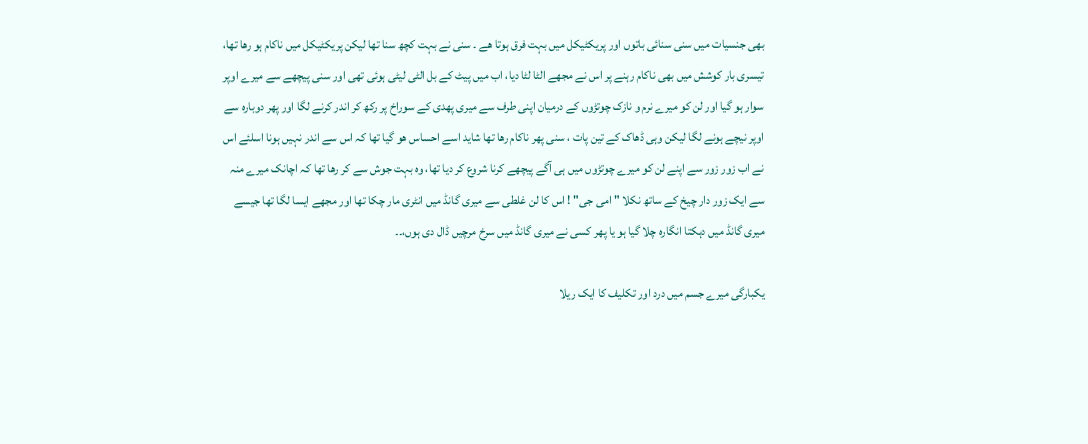بھی جنسیات میں سنی سنائی باتوں اور پریکٹیکل میں بہت فرق ہوتا ھے ۔ سنی نے بہت کچھ سنا تھا لیکن پریکٹیکل میں ناکام ہو رھا تھا، تیسری بار کوشش میں بھی ناکام رہنے پر اس نے مجھے الٹا لٹا دیا، اب میں پیٹ کے بل الٹی لیٹی ہوئی تھی اور سنی پیچھے سے میرے اوپر سوار ہو گیا اور لن کو میرے نرم و نازک چوتڑوں کے درمیان اپنی طرف سے میری پھدی کے سوراخ پر رکھ کر اندر کرنے لگا اور پھر دوبارہ سے اوپر نیچے ہونے لگا لیکن وہی ڈھاک کے تین پات ، سنی پھر ناکام رھا تھا شاید اسے احساس ھو گیا تھا کہ اس سے اندر نہیں ہونا اسلئے اس نے اب زور زور سے اپنے لن کو میرے چوتڑوں میں ہی آگے پیچھے کرنا شروع کر دیا تھا، وہ بہت جوش سے کر رھا تھا کہ اچانک میرے منہ سے ایک زور دار چیخ کے ساتھ نکلا " امی جی" ! اس کا لن غلطی سے میری گانڈ میں انٹری مار چکا تھا اور مجھے ایسا لگا تھا جیسے میری گانڈ میں دہکتا انگارہ چلا گیا ہو یا پھر کسی نے میری گانڈ میں سرخ مرچیں ڈال دی ہوں،۔۔

یکبارگی میرے جسم میں درد اور تکلیف کا ایک ریلا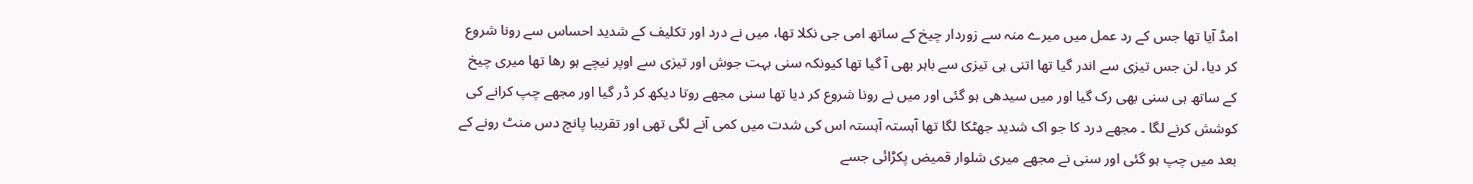امڈ آیا تھا جس کے رد عمل میں میرے منہ سے زوردار چیخ کے ساتھ امی جی نکلا تھا، میں نے درد اور تکلیف کے شدید احساس سے رونا شروع کر دیا، لن جس تیزی سے اندر گیا تھا اتنی ہی تیزی سے باہر بھی آ گیا تھا کیونکہ سنی بہت جوش اور تیزی سے اوپر نیچے ہو رھا تھا میری چیخ کے ساتھ ہی سنی بھی رک گیا اور میں سیدھی ہو گئی اور میں نے رونا شروع کر دیا تھا سنی مجھے روتا دیکھ کر ڈر گیا اور مجھے چپ کرانے کی کوشش کرنے لگا ۔ مجھے درد کا جو اک شدید جھٹکا لگا تھا آہستہ آہستہ اس کی شدت میں کمی آنے لگی تھی اور تقریبا پانچ دس منٹ رونے کے بعد میں چپ ہو گئی اور سنی نے مجھے میری شلوار قمیض پکڑائی جسے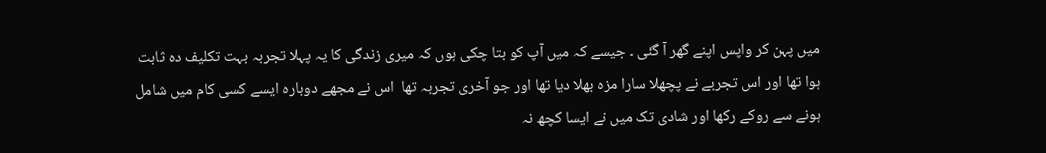میں پہن کر واپس اپنے گھر آ گئی ۔ جیسے کہ میں آپ کو بتا چکی ہوں کہ میری زندگی کا یہ پہلا تجربہ بہت تکلیف دہ ثابت ہوا تھا اور اس تجربے نے پچھلا سارا مزہ بھلا دیا تھا اور جو آخری تجربہ تھا  اس نے مجھے دوبارہ ایسے کسی کام میں شامل ہونے سے روکے رکھا اور شادی تک میں نے ایسا کچھ نہ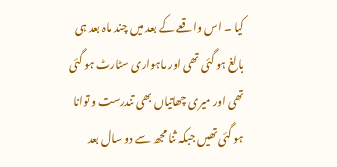کیا ۔ اس واقعے کے بعد میں چند ماہ بعد ہی بالغ ہو گئی تھی اور ماہواری سٹارٹ ہو گئی تھی اور میری چھاتیاں بھی تندرست و توانا ہو گئی تھیں جبکہ ثنا مجھ سے دو سال بعد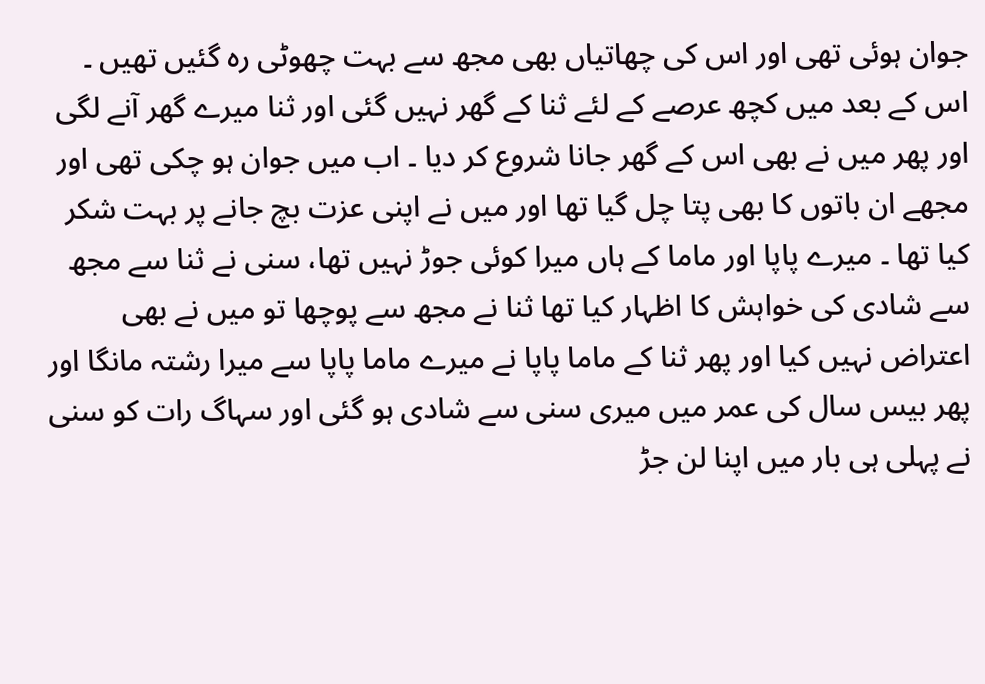جوان ہوئی تھی اور اس کی چھاتیاں بھی مجھ سے بہت چھوٹی رہ گئیں تھیں ۔ اس کے بعد میں کچھ عرصے کے لئے ثنا کے گھر نہیں گئی اور ثنا میرے گھر آنے لگی اور پھر میں نے بھی اس کے گھر جانا شروع کر دیا ۔ اب میں جوان ہو چکی تھی اور مجھے ان باتوں کا بھی پتا چل گیا تھا اور میں نے اپنی عزت بچ جانے پر بہت شکر کیا تھا ۔ میرے پاپا اور ماما کے ہاں میرا کوئی جوڑ نہیں تھا، سنی نے ثنا سے مجھ سے شادی کی خواہش کا اظہار کیا تھا ثنا نے مجھ سے پوچھا تو میں نے بھی اعتراض نہیں کیا اور پھر ثنا کے ماما پاپا نے میرے ماما پاپا سے میرا رشتہ مانگا اور پھر بیس سال کی عمر میں میری سنی سے شادی ہو گئی اور سہاگ رات کو سنی نے پہلی ہی بار میں اپنا لن جڑ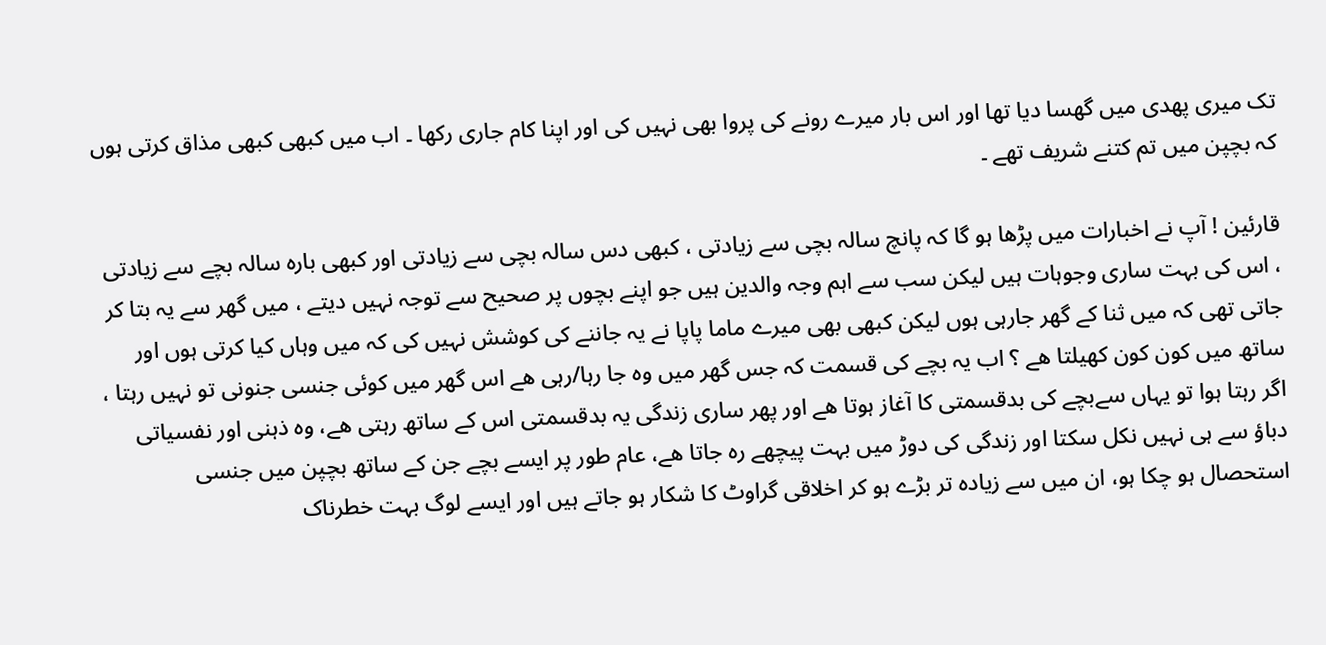تک میری پھدی میں گھسا دیا تھا اور اس بار میرے رونے کی پروا بھی نہیں کی اور اپنا کام جاری رکھا ۔ اب میں کبھی کبھی مذاق کرتی ہوں کہ بچپن میں تم کتنے شریف تھے ۔

قارئین ! آپ نے اخبارات میں پڑھا ہو گا کہ پانچ سالہ بچی سے زیادتی ، کبھی دس سالہ بچی سے زیادتی اور کبھی بارہ سالہ بچے سے زیادتی ، اس کی بہت ساری وجوہات ہیں لیکن سب سے اہم وجہ والدین ہیں جو اپنے بچوں پر صحیح سے توجہ نہیں دیتے ، میں گھر سے یہ بتا کر جاتی تھی کہ میں ثنا کے گھر جارہی ہوں لیکن کبھی بھی میرے ماما پاپا نے یہ جاننے کی کوشش نہیں کی کہ میں وہاں کیا کرتی ہوں اور ساتھ میں کون کون کھیلتا ھے ؟ اب یہ بچے کی قسمت کہ جس گھر میں وہ جا رہا/رہی ھے اس گھر میں کوئی جنسی جنونی تو نہیں رہتا ، اگر رہتا ہوا تو یہاں سےبچے کی بدقسمتی کا آغاز ہوتا ھے اور پھر ساری زندگی یہ بدقسمتی اس کے ساتھ رہتی ھے، وہ ذہنی اور نفسیاتی دباؤ سے ہی نہیں نکل سکتا اور زندگی کی دوڑ میں بہت پیچھے رہ جاتا ھے، عام طور پر ایسے بچے جن کے ساتھ بچپن میں جنسی استحصال ہو چکا ہو، ان میں سے زیادہ تر بڑے ہو کر اخلاقی گراوٹ کا شکار ہو جاتے ہیں اور ایسے لوگ بہت خطرناک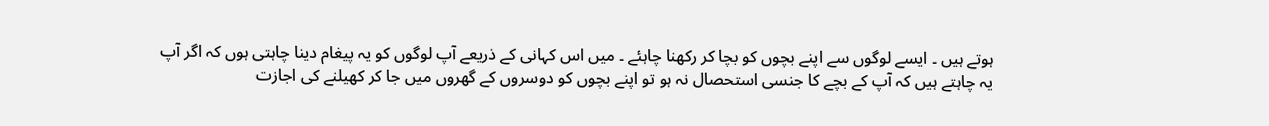ہوتے ہیں ۔ ایسے لوگوں سے اپنے بچوں کو بچا کر رکھنا چاہئے ۔ میں اس کہانی کے ذریعے آپ لوگوں کو یہ پیغام دینا چاہتی ہوں کہ اگر آپ یہ چاہتے ہیں کہ آپ کے بچے کا جنسی استحصال نہ ہو تو اپنے بچوں کو دوسروں کے گھروں میں جا کر کھیلنے کی اجازت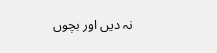نہ دیں اور بچوں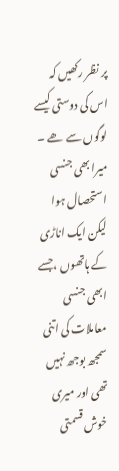پر نظر رکھیں کہ اس کی دوستی کیسے لوگوں سے ھے ۔ میرا بھی جنسی استحصال ہوا لیکن ایک اناڑی کے ہاتھوں ،جسے ابھی جنسی معاملات کی اتنی سمجھ بوجھ نہیں تھی اور میری خوش قسمتی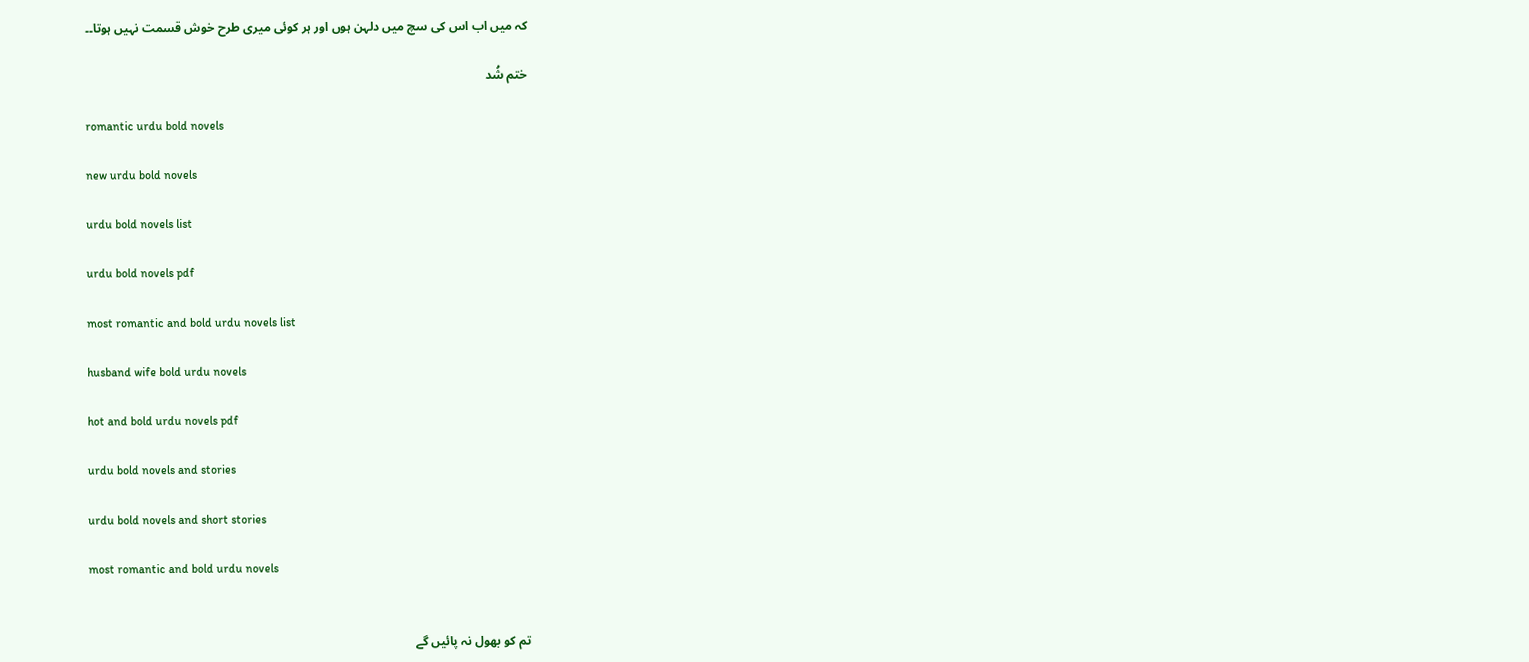کہ میں اب اس کی سچ میں دلہن ہوں اور ہر کوئی میری طرح خوش قسمت نہیں ہوتا۔۔

ختم شُد

romantic urdu bold novels

new urdu bold novels

urdu bold novels list

urdu bold novels pdf

most romantic and bold urdu novels list

husband wife bold urdu novels

hot and bold urdu novels pdf

urdu bold novels and stories

urdu bold novels and short stories

most romantic and bold urdu novels


تم کو بھول نہ پائیں گے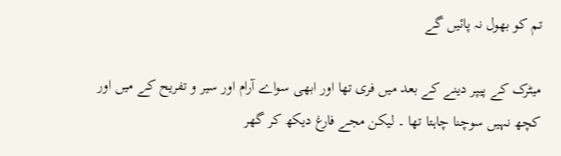تم کو بھول نہ پائیں گے

میٹرک کے پیپر دینے کے بعد میں فری تھا اور ابھی سواے آرام اور سیر و تفریح کے میں اور کچھ نہیں سوچنا چاہتا تھا ۔ لیکن مجے فارغ دیکھ کر گھر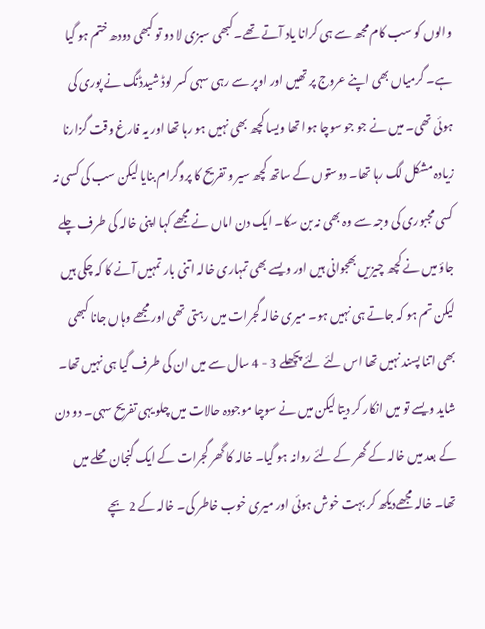والوں کو سب کام مجھ سے ہی کرانا یاد آتے تھے۔ کبھی سبزی لا دو تو کبھی دودھ ختم ہو گیا ہے۔ گرمیاں بھی اپنے عروج پر تھیں اور اوپر سے رہی سہی کسر لوڈ شیدڈنگ نے پوری کی ہوئی تھی۔ میں نے جو جو سوچا ہوا تھا ویسا کچھ بھی نہیں ہو رہا تھا اور یہ فارغ وقت گزارنا زیادہ مشکل لگ رہا تھا۔ دوستوں کے ساتھ کچھ سیر و تفریح کا پروگرام بنایا لیکن سب کی کسی نہ کسی مجبوری کی وجہ سے وہ بھی نہ بن سکا۔ ایک دن اماں نے مجھے کہا اپنی خالہ کی طرف چلے جاؤ میں نے کچھ چیزیں بھجوانی ہیں اور ویسے بھی تمہاری خالہ اتنی بار تمہیں آنے کا کہ چکی ہیں لیکن تم ہو کہ جاتے ہی نہیں ہو۔ میری خالہ گجرات میں رہتی تھی اور مجھے وہاں جانا کبھی بھی اتنا پسند نہیں تھا اس لئے لئے پچھلے 3 - 4 سال سے میں ان کی طرف گیا ہی نہیں تھا۔ شاید ویسے تو میں انکار کر دیتا لیکن میں نے سوچا موجودہ حالات میں چلو یہی تفریح سہی۔ دو دن کے بعد میں خالہ کے گھر کے لئے روانہ ہو گیا۔ خالہ کا گھر گجرات کے ایک گنجان محلے میں تھا۔ خالہ مجھےدیکھ کر بہت خوش ہوئی اور میری خوب خاطر کی۔ خالہ کے 2 بچے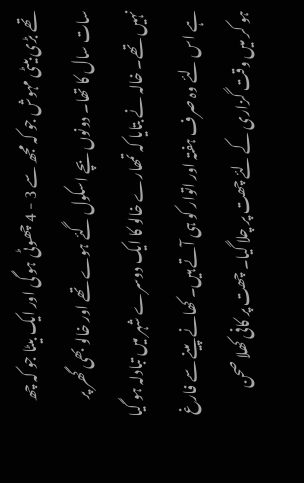تھے بڑی بیٹی مہوش جو کہ مجھ سے 3 - 4 چھوٹی ہو گی اور ایک بیٹا جو کہ چھ سات سال کا تھا۔ دونوں بچے اسکول گئے ہوے تھے اور خالو بھی گھر پر نہیں تھے۔ خالہ نے بتایا کہ تمھارے خالو کا ایک دوسرے شہر میں تبادلہ ہو گیا ہے اس لئے وہ صرف ہفتہ اور اتوار کو ہی آتے ہیں۔ کھانے پینے سے فارغ ہو کر میں وقت گزاری کے لئے چھت پر چلا گیا۔ چھت پر کافی کھلا صحن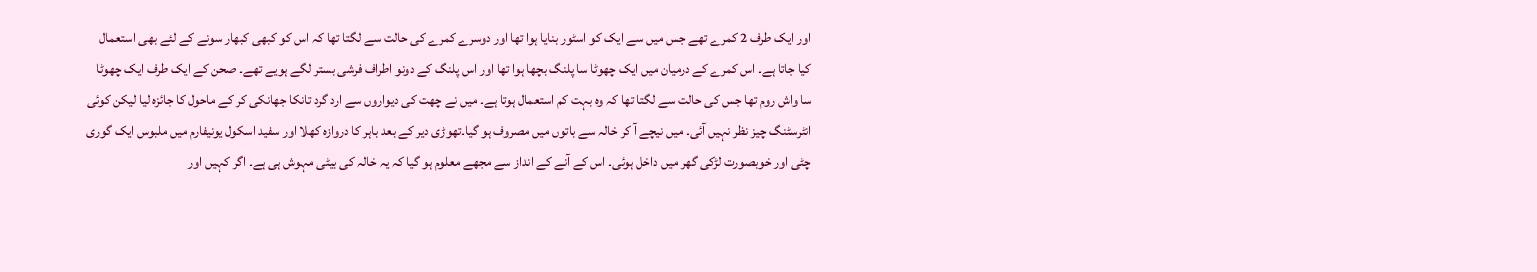اور ایک طرف 2 کمرے تھے جس میں سے ایک کو اسٹور بنایا ہوا تھا اور دوسرے کمرے کی حالت سے لگتا تھا کہ اس کو کبھی کبھار سونے کے لئے بھی استعمال کیا جاتا ہے۔ اس کمرے کے درمیان میں ایک چھوٹا سا پلنگ بچھا ہوا تھا اور اس پلنگ کے دونو اطراف فرشی بستر لگے ہویے تھے۔ صحن کے ایک طرف ایک چھوٹا سا واش روم تھا جس کی حالت سے لگتا تھا کہ وہ بہت کم استعمال ہوتا ہے۔ میں نے چھت کی دیواروں سے ارد گرد تانکا جھانکی کر کے ماحول کا جائزہ لیا لیکن کوئی انٹرسٹنگ چیز نظر نہیں آئی۔ میں نیچے آ کر خالہ سے باتوں میں مصروف ہو گیا۔تھوڑی دیر کے بعد باہر کا دروازہ کھلا اور سفید اسکول یونیفارم میں ملبوس ایک گوری چٹی اور خوبصورت لڑکی گھر میں داخل ہوئی۔ اس کے آنے کے انداز سے مجھے معلوم ہو گیا کہ یہ خالہ کی بیٹی مہوش ہی ہے۔ اگر کہیں اور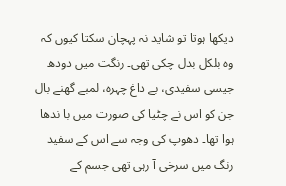دیکھا ہوتا تو شاید نہ پہچان سکتا کیوں کہ وہ بلکل بدل چکی تھی۔ رنگت میں دودھ جیسی سفیدی، بے داغ چہرہ، لمبے گھنے بال جن کو اس نے چٹیا کی صورت میں با ندھا ہوا تھا۔ دھوپ کی وجہ سے اس کے سفید رنگ میں سرخی آ رہی تھی جسم کے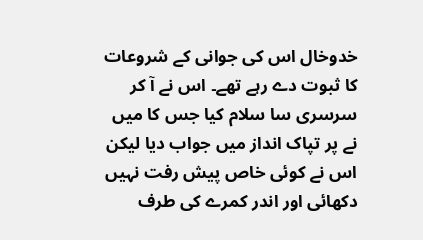خدوخال اس کی جوانی کے شروعات کا ثبوت دے رہے تھے۔ اس نے آ کر سرسری سا سلام کیا جس کا میں نے پر تپاک انداز میں جواب دیا لیکن اس نے کوئی خاص پیش رفت نہیں دکھائی اور اندر کمرے کی طرف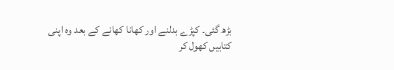بڑھ گئی۔ کپڑے بدلنے اور کھانا کھانے کے بعد وہ اپنی کتابیں کھول کر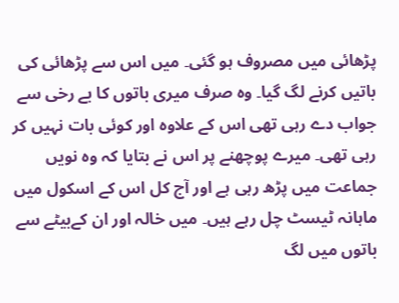پڑھائی میں مصروف ہو گئی۔ میں اس سے پڑھائی کی باتیں کرنے لگ گیا۔ وہ صرف میری باتوں کا بے رخی سے جواب دے رہی تھی اس کے علاوہ اور کوئی بات نہیں کر رہی تھی۔ میرے پوچھنے پر اس نے بتایا کہ وہ نویں جماعت میں پڑھ رہی ہے اور آج کل اس کے اسکول میں ماہانہ ٹیسٹ چل رہے ہیں۔ میں خالہ اور ان کےبیٹے سے باتوں میں لگ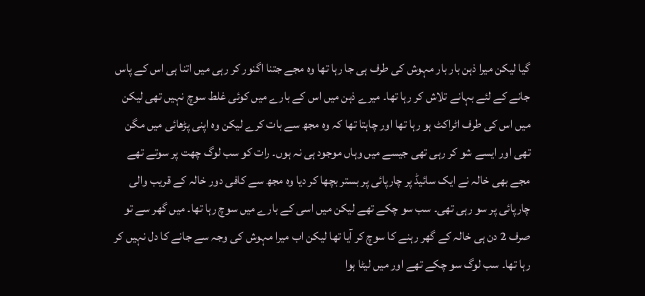گیا لیکن میرا ذہن بار بار مہوش کی طرف ہی جا رہا تھا وہ مجے جتنا اگنور کر رہی میں اتنا ہی اس کے پاس جانے کے لئے بہانے تلاش کر رہا تھا۔ میرے ذہن میں اس کے بارے میں کوئی غلط سوچ نہیں تھی لیکن میں اس کی طرف اٹراکٹ ہو رہا تھا اور چاہتا تھا کہ وہ مجھ سے بات کرے لیکن وہ اپنی پڑھائی میں مگن تھی اور ایسے شو کر رہی تھی جیسے میں وہاں موجود ہی نہ ہوں۔ رات کو سب لوگ چھت پر سوتے تھے مجے بھی خالہ نے ایک سائیڈ پر چارپائی پر بستر بچھا کر دیا وہ مجھ سے کافی دور خالہ کے قریب والی چارپائی پر سو رہی تھی۔ سب سو چکے تھے لیکن میں اسی کے بارے میں سوچ رہا تھا۔ میں گھر سے تو صرف 2 دن ہی خالہ کے گھر رہنے کا سوچ کر آیا تھا لیکن اب میرا مہوش کی وجہ سے جانے کا دل نہیں کر رہا تھا۔ سب لوگ سو چکے تھے اور میں لیٹا ہوا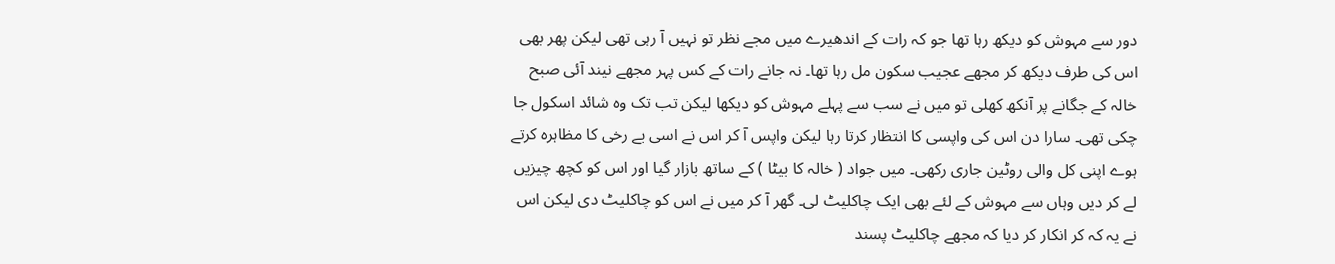دور سے مہوش کو دیکھ رہا تھا جو کہ رات کے اندھیرے میں مجے نظر تو نہیں آ رہی تھی لیکن پھر بھی اس کی طرف دیکھ کر مجھے عجیب سکون مل رہا تھا۔ نہ جانے رات کے کس پہر مجھے نیند آئی صبح خالہ کے جگانے پر آنکھ کھلی تو میں نے سب سے پہلے مہوش کو دیکھا لیکن تب تک وہ شائد اسکول جا چکی تھی۔ سارا دن اس کی واپسی کا انتظار کرتا رہا لیکن واپس آ کر اس نے اسی بے رخی کا مظاہرہ کرتے ہوے اپنی کل والی روٹین جاری رکھی۔ میں جواد ( خالہ کا بیٹا ) کے ساتھ بازار گیا اور اس کو کچھ چیزیں لے کر دیں وہاں سے مہوش کے لئے بھی ایک چاکلیٹ لی۔ گھر آ کر میں نے اس کو چاکلیٹ دی لیکن اس نے یہ کہ کر انکار کر دیا کہ مجھے چاکلیٹ پسند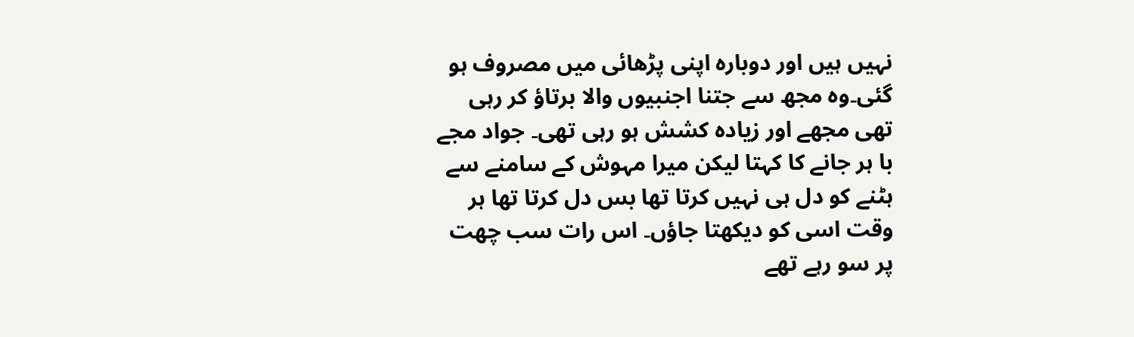نہیں ہیں اور دوبارہ اپنی پڑھائی میں مصروف ہو گئی۔وہ مجھ سے جتنا اجنبیوں والا برتاؤ کر رہی تھی مجھے اور زیادہ کشش ہو رہی تھی۔ جواد مجے با ہر جانے کا کہتا لیکن میرا مہوش کے سامنے سے ہٹنے کو دل ہی نہیں کرتا تھا بس دل کرتا تھا ہر وقت اسی کو دیکھتا جاؤں۔ اس رات سب چھت پر سو رہے تھے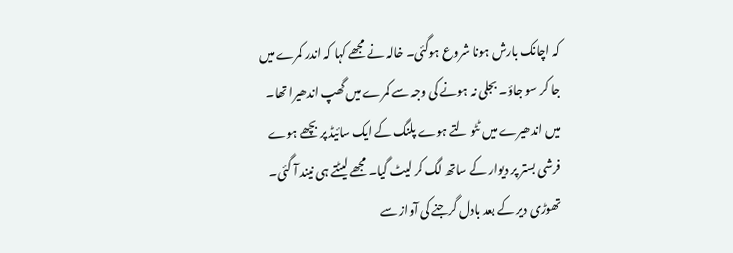کہ اچانک بارش ہونا شروع ہوگئی۔ خالہ نے مجھے کہا کہ اندر کمرے میں جا کر سو جاؤ۔ بجلی نہ ہونے کی وجہ سے کمرے میں گھپ اندھیرا تھا۔ میں اندھیرے میں ٹٹو لتے ہوے پلنگ کے ایک سائیڈ پر بچھے ہوے فرشی بستر پر دیوار کے ساتھ لگ کر لیٹ گیا۔ مجھے لیٹتے ہی نیند آ گئی۔ تھوڑی دیر کے بعد بادل گرجنے کی آواز سے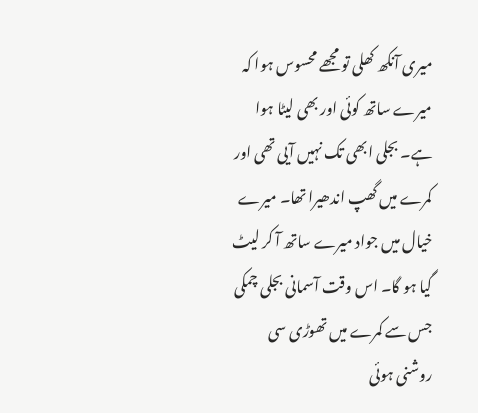میری آنکھ کھلی تو مجھے محسوس ہوا کہ میرے ساتھ کوئی اور بھی لیٹا ہوا ہے۔ بجلی ابھی تک نہیں آیی تھی اور کمرے میں گھپ اندھیرا تھا۔ میرے خیال میں جواد میرے ساتھ آ کر لیٹ گیا ہو گا۔ اس وقت آسمانی بجلی چمکی جس سے کمرے میں تھوڑی سی روشنی ہوئی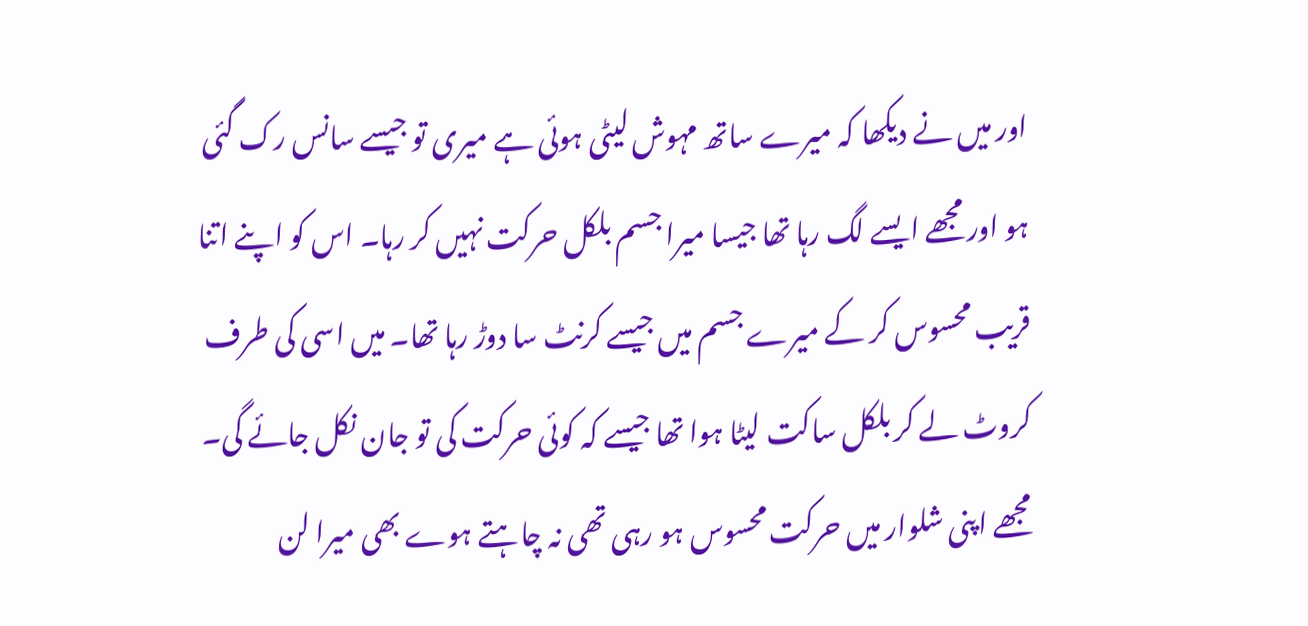اور میں نے دیکھا کہ میرے ساتھ مہوش لیٹی ہوئی ہے میری تو جیسے سانس رک گئی ہو اور مجھے ایسے لگ رہا تھا جیسا میرا جسم بلکل حرکت نہیں کر رہا۔ اس کو اپنے اتنا قریب محسوس کر کے میرے جسم میں جیسے کرنٹ سا دوڑ رہا تھا۔ میں اسی کی طرف کروٹ لے کر بلکل ساکت لیٹا ہوا تھا جیسے کہ کوئی حرکت کی تو جان نکل جائے گی۔ مجھے اپنی شلوار میں حرکت محسوس ہو رہی تھی نہ چاہتے ہوے بھی میرا لن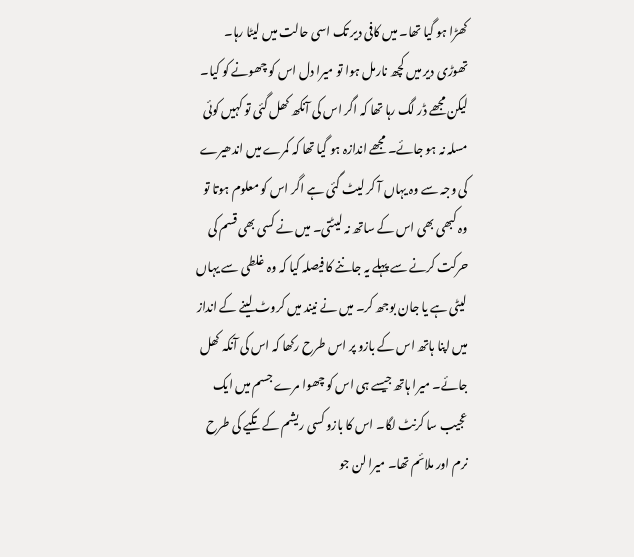کھڑا ہو گیا تھا۔ میں کافی دیر تک اسی حالت میں لیٹا رہا۔ تھوڑی دیر میں کچھ نارمل ہوا تو میرا دل اس کو چھونے کو کیا۔ لیکن مجھے ڈر لگ رہا تھا کہ اگر اس کی آنکھ کھل گئی تو کہیں کوئی مسلہ نہ ہو جائے۔ مجھے اندازہ ہو گیا تھا کہ کمرے میں اندھیرے کی وجہ سے وہ یہاں آ کر لیٹ گئی ہے اگر اس کو معلوم ہوتا تو وہ کبھی بھی اس کے ساتھ نہ لیٹتی۔ میں نے کسی بھی قسم کی حرکت کرنے سے پہلے یہ جاننے کا فیصلہ کیا کہ وہ غلطی سے یہاں لیٹی ہے یا جان بوجھ کر۔ میں نے نیند میں کروٹ لینے کے انداز میں اپنا ہاتھ اس کے بازو پر اس طرح رکھا کہ اس کی آنکہ کھل جائے۔ میرا ہاتھ جیسے ہی اس کو چھوا مرے جسم میں ایک عجیب سا کرنٹ لگا۔ اس کا بازو کسی ریشم کے تکیے کی طرح نرم اور ملائم تھا۔ میرا لن جو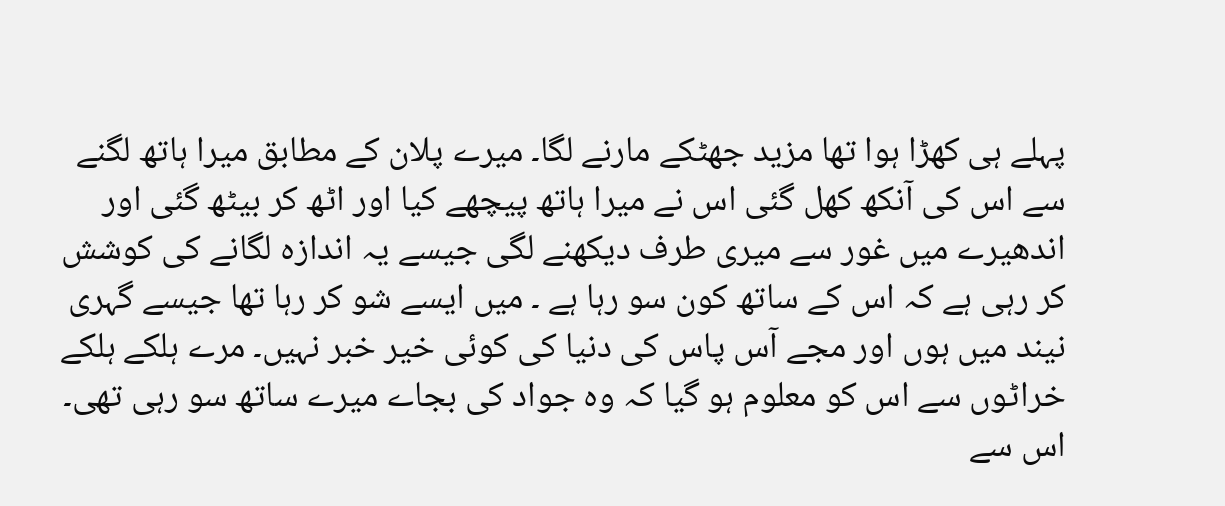پہلے ہی کھڑا ہوا تھا مزید جھٹکے مارنے لگا۔ میرے پلان کے مطابق میرا ہاتھ لگنے سے اس کی آنکھ کھل گئی اس نے میرا ہاتھ پیچھے کیا اور اٹھ کر بیٹھ گئی اور اندھیرے میں غور سے میری طرف دیکھنے لگی جیسے یہ اندازہ لگانے کی کوشش کر رہی ہے کہ اس کے ساتھ کون سو رہا ہے ۔ میں ایسے شو کر رہا تھا جیسے گہری نیند میں ہوں اور مجے آس پاس کی دنیا کی کوئی خیر خبر نہیں۔ مرے ہلکے ہلکے خراٹوں سے اس کو معلوم ہو گیا کہ وہ جواد کی بجاے میرے ساتھ سو رہی تھی۔ اس سے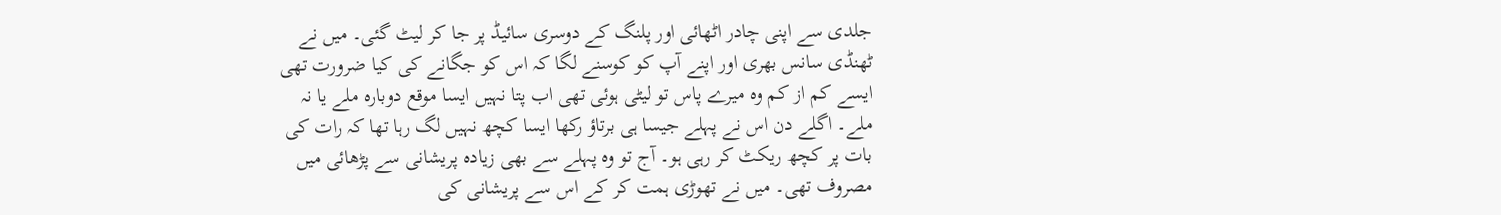جلدی سے اپنی چادر اٹھائی اور پلنگ کے دوسری سائیڈ پر جا کر لیٹ گئی۔ میں نے ٹھنڈی سانس بھری اور اپنے آپ کو کوسنے لگا کہ اس کو جگانے کی کیا ضرورت تھی ایسے کم از کم وہ میرے پاس تو لیٹی ہوئی تھی اب پتا نہیں ایسا موقع دوبارہ ملے یا نہ ملے۔ اگلے دن اس نے پہلے جیسا ہی برتاؤ رکھا ایسا کچھ نہیں لگ رہا تھا کہ رات کی بات پر کچھ ریکٹ کر رہی ہو۔ آج تو وہ پہلے سے بھی زیادہ پریشانی سے پڑھائی میں مصروف تھی۔ میں نے تھوڑی ہمت کر کے اس سے پریشانی کی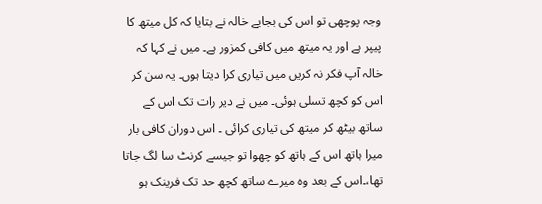وجہ پوچھی تو اس کی بجایے خالہ نے بتایا کہ کل میتھ کا پیپر ہے اور یہ میتھ میں کافی کمزور ہے۔ میں نے کہا کہ خالہ آپ فکر نہ کریں میں تیاری کرا دیتا ہوں۔ یہ سن کر اس کو کچھ تسلی ہوئی۔ میں نے دیر رات تک اس کے ساتھ بیٹھ کر میتھ کی تیاری کرائی ۔ اس دوران کافی بار میرا ہاتھ اس کے ہاتھ کو چھوا تو جیسے کرنٹ سا لگ جاتا تھا،۔اس کے بعد وہ میرے ساتھ کچھ حد تک فرینک ہو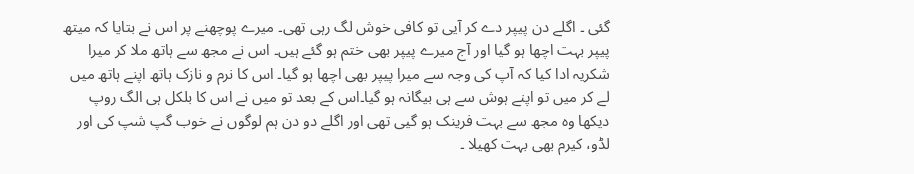گئی ۔ اگلے دن پیپر دے کر آیی تو کافی خوش لگ رہی تھی۔ میرے پوچھنے پر اس نے بتایا کہ میتھ پیپر بہت اچھا ہو گیا اور آج میرے پیپر بھی ختم ہو گئے ہیں۔ اس نے مجھ سے ہاتھ ملا کر میرا شکریہ ادا کیا کہ آپ کی وجہ سے میرا پیپر بھی اچھا ہو گیا۔ اس کا نرم و نازک ہاتھ اپنے ہاتھ میں لے کر میں تو اپنے ہوش سے ہی بیگانہ ہو گیا۔اس کے بعد تو میں نے اس کا بلکل ہی الگ روپ دیکھا وہ مجھ سے بہت فرینک ہو گیی تھی اور اگلے دو دن ہم لوگوں نے خوب گپ شپ کی اور لڈو، کیرم بھی بہت کھیلا ۔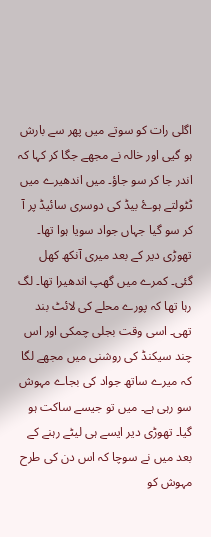اگلی رات کو سوتے میں پھر سے بارش ہو گیی اور خالہ نے مجھے جگا کر کہا کہ اندر جا کر سو جاؤ۔ میں اندھیرے میں ٹٹولتے ہوۓ بیڈ کی دوسری سائیڈ پر آ کر سو گیا جہاں جواد سویا ہوا تھا۔ تھوڑی دیر کے بعد میری آنکھ کھل گئی۔ کمرے میں گھپ اندھیرا تھا۔ لگ رہا تھا کہ پورے محلے کی لائٹ بند تھی۔ اسی وقت بجلی چمکی اور اس چند سیکنڈ کی روشنی میں مجھے لگا کہ میرے ساتھ جواد کی بجاے مہوش سو رہی ہے۔ میں تو جیسے ساکت ہو گیا۔ تھوڑی دیر ایسے ہی لیٹے رہنے کے بعد میں نے سوچا کہ اس دن کی طرح مہوش کو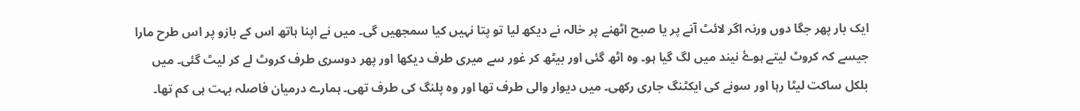ایک بار پھر جگا دوں ورنہ اگر لائٹ آنے پر یا صبح اٹھنے پر خالہ نے دیکھ لیا تو پتا نہیں کیا سمجھیں گی۔ میں نے اپنا ہاتھ اس کے بازو پر اس طرح مارا جیسے کہ کروٹ لیتے ہوۓ نیند میں لگ گیا ہو۔ وہ اٹھ گئی اور بیٹھ کر غور سے میری طرف دیکھا اور پھر دوسری طرف کروٹ لے کر لیٹ گئی۔ میں بلکل ساکت لیٹا رہا اور سونے کی ایکٹنگ جاری رکھی۔ میں دیوار والی طرف تھا اور وہ پلنگ کی طرف تھی۔ ہمارے درمیان فاصلہ بہت ہی کم تھا۔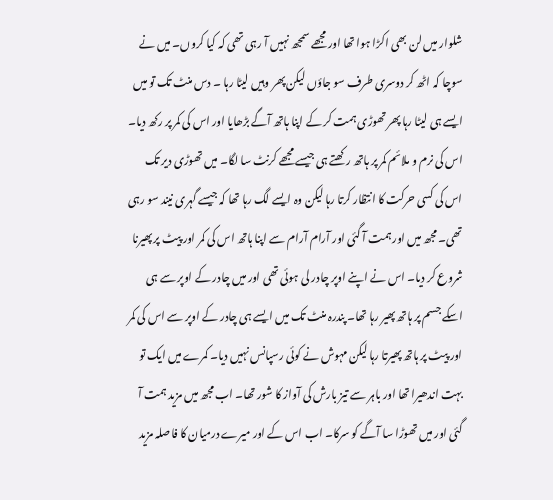شلوار میں لن بھی اکڑا ہوا تھا اور مجھے سمجھ نہیں آ رہی تھی کہ کیا کروں۔ میں نے سوچا کہ اٹھ کر دوسری طرف سو جاؤں لیکن پھر وہیں لیٹا رہا ۔ دس منٹ تک تو میں ایسے ہی لیٹا رہا پھر تھوڑی ہمت کر کے اپنا ہاتھ آگے بڑھایا اور اس کی کمر پر رکھ دیا۔ اس کی نرم و ملائم کمر پر ہاتھ رکھتے ہی جیسے مجھے کرنٹ سا لگا۔ میں تھوڑی دیر تک اس کی کسی حرکت کا انتظار کرتا رہا لیکن وہ ایسے لگ رہا تھا کہ جیسے گہری نیند سو رہی تھی۔ مجھ میں اور ہمت آ گئی اور آرام آرام سے اپنا ہاتھ اس کی کمر اور پیٹ پر پھیرنا شروع کر دیا۔ اس نے اپنے اوپر چادر لی ہوئی تھی اور میں چادر کے اوپر سے ہی اسکے جسم پر ہاتھ پھیر رہا تھا۔ پندرہ منٹ تک میں ایسے ہی چادر کے اوپر سے اس کی کمر اور پیٹ پر ہاتھ پھیرتا رہا لیکن مہوش نے کوئی رسپانس نہیں دیا۔ کمرے میں ایک تو بہت اندھیرا تھا اور باہر سے تیز بارش کی آواز کا شور تھا۔ اب مجھ میں مزید ہمت آ گئی اور میں تھوڑا سا آگے کو سرکا۔ اب اس کے اور میرے درمیان کا فاصلہ مزید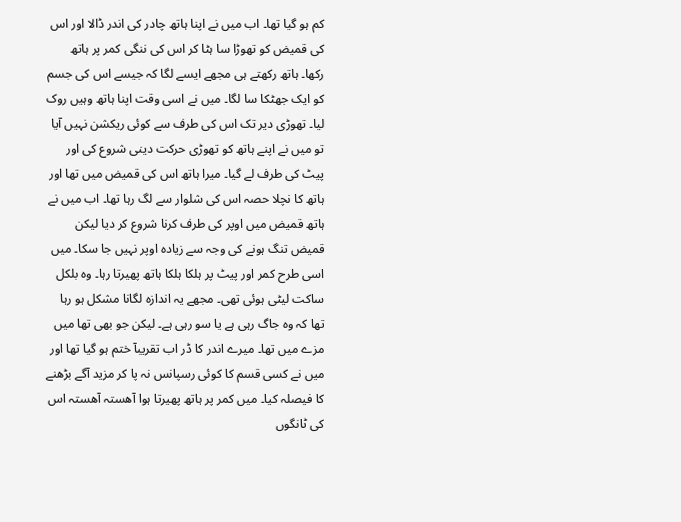کم ہو گیا تھا۔ اب میں نے اپنا ہاتھ چادر کی اندر ڈالا اور اس کی قمیض کو تھوڑا سا ہٹا کر اس کی ننگی کمر پر ہاتھ رکھا۔ ہاتھ رکھتے ہی مجھے ایسے لگا کہ جیسے اس کی جسم کو ایک جھٹکا سا لگا۔ میں نے اسی وقت اپنا ہاتھ وہیں روک لیا۔ تھوڑی دیر تک اس کی طرف سے کوئی ریکشن نہیں آیا تو میں نے اپنے ہاتھ کو تھوڑی حرکت دینی شروع کی اور پیٹ کی طرف لے گیا۔ میرا ہاتھ اس کی قمیض میں تھا اور ہاتھ کا نچلا حصہ اس کی شلوار سے لگ رہا تھا۔ اب میں نے ہاتھ قمیض میں اوپر کی طرف کرنا شروع کر دیا لیکن قمیض تنگ ہونے کی وجہ سے زیادہ اوپر نہیں جا سکا۔ میں اسی طرح کمر اور پیٹ پر ہلکا ہلکا ہاتھ پھیرتا رہا۔ وہ بلکل ساکت لیٹی ہوئی تھی۔ مجھے یہ اندازہ لگانا مشکل ہو رہا تھا کہ وہ جاگ رہی ہے یا سو رہی ہے۔ لیکن جو بھی تھا میں مزے میں تھا۔ میرے اندر کا ڈر اب تقریبآ ختم ہو گیا تھا اور میں نے کسی قسم کا کوئی رسپانس نہ پا کر مزید آگے بڑھنے کا فیصلہ کیا۔ میں کمر پر ہاتھ پھیرتا ہوا آھستہ آھستہ اس کی ٹانگوں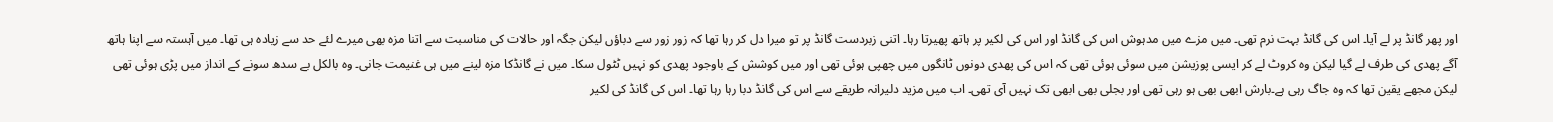اور پھر گانڈ پر لے آیا۔ اس کی گانڈ بہت نرم تھی۔ میں مزے میں مدہوش اس کی گانڈ اور اس کی لکیر پر ہاتھ پھیرتا رہا۔ اتنی زبردست گانڈ پر تو میرا دل کر رہا تھا کہ زور زور سے دباؤں لیکن جگہ اور حالات کی مناسبت سے اتنا مزہ بھی میرے لئے حد سے زیادہ ہی تھا۔ میں آہستہ سے اپنا ہاتھ آگے پھدی کی طرف لے گیا لیکن وہ کروٹ لے کر ایسی پوزیشن میں سوئی ہوئی تھی کہ اس کی پھدی دونوں ٹانگوں میں چھپی ہوئی تھی اور میں کوشش کے باوجود پھدی کو نہیں ٹٹول سکا۔ میں نے گانڈکا مزہ لینے میں ہی غنیمت جانی۔ وہ بالکل بے سدھ سونے کے انداز میں پڑی ہوئی تھی لیکن مجھے یقین تھا کہ وہ جاگ رہی ہے۔بارش ابھی بھی ہو رہی تھی اور بجلی بھی ابھی تک نہیں آی تھی۔ اب میں مزید دلیرانہ طریقے سے اس کی گانڈ دبا رہا رہا تھا۔ اس کی گانڈ کی لکیر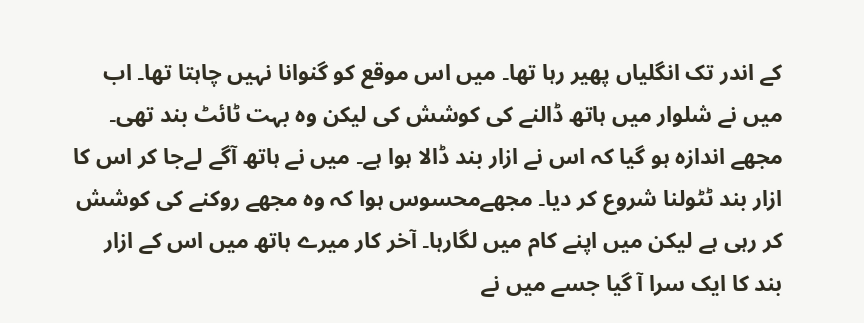کے اندر تک انگلیاں پھیر رہا تھا۔ میں اس موقع کو گنوانا نہیں چاہتا تھا۔ اب میں نے شلوار میں ہاتھ ڈالنے کی کوشش کی لیکن وہ بہت ٹائٹ بند تھی۔ مجھے اندازہ ہو گیا کہ اس نے ازار بند ڈالا ہوا ہے۔ میں نے ہاتھ آگے لےجا کر اس کا ازار بند ٹٹولنا شروع کر دیا۔ مجھےمحسوس ہوا کہ وہ مجھے روکنے کی کوشش کر رہی ہے لیکن میں اپنے کام میں لگارہا۔ آخر کار میرے ہاتھ میں اس کے ازار بند کا ایک سرا آ گیا جسے میں نے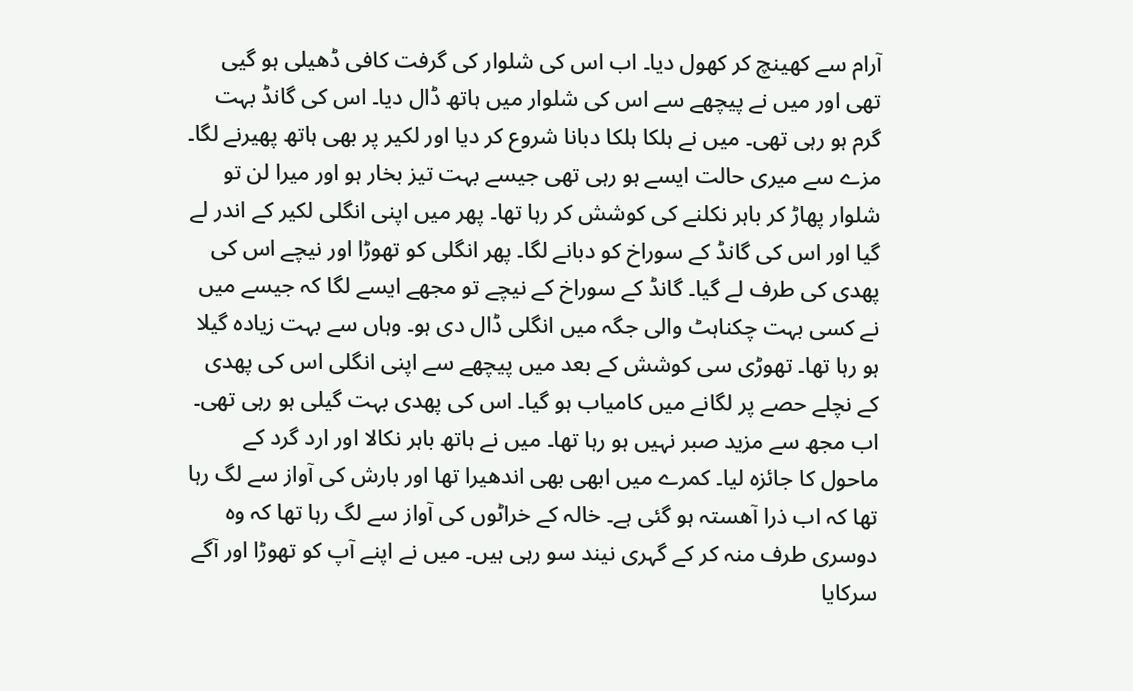آرام سے کھینچ کر کھول دیا۔ اب اس کی شلوار کی گرفت کافی ڈھیلی ہو گیی تھی اور میں نے پیچھے سے اس کی شلوار میں ہاتھ ڈال دیا۔ اس کی گانڈ بہت گرم ہو رہی تھی۔ میں نے ہلکا ہلکا دبانا شروع کر دیا اور لکیر پر بھی ہاتھ پھیرنے لگا۔ مزے سے میری حالت ایسے ہو رہی تھی جیسے بہت تیز بخار ہو اور میرا لن تو شلوار پھاڑ کر باہر نکلنے کی کوشش کر رہا تھا۔ پھر میں اپنی انگلی لکیر کے اندر لے گیا اور اس کی گانڈ کے سوراخ کو دبانے لگا۔ پھر انگلی کو تھوڑا اور نیچے اس کی پھدی کی طرف لے گیا۔ گانڈ کے سوراخ کے نیچے تو مجھے ایسے لگا کہ جیسے میں نے کسی بہت چکناہٹ والی جگہ میں انگلی ڈال دی ہو۔ وہاں سے بہت زیادہ گیلا ہو رہا تھا۔ تھوڑی سی کوشش کے بعد میں پیچھے سے اپنی انگلی اس کی پھدی کے نچلے حصے پر لگانے میں کامیاب ہو گیا۔ اس کی پھدی بہت گیلی ہو رہی تھی۔ اب مجھ سے مزید صبر نہیں ہو رہا تھا۔ میں نے ہاتھ باہر نکالا اور ارد گرد کے ماحول کا جائزہ لیا۔ کمرے میں ابھی بھی اندھیرا تھا اور بارش کی آواز سے لگ رہا تھا کہ اب ذرا آھستہ ہو گئی ہے۔ خالہ کے خراٹوں کی آواز سے لگ رہا تھا کہ وہ دوسری طرف منہ کر کے گہری نیند سو رہی ہیں۔ میں نے اپنے آپ کو تھوڑا اور آگے سرکایا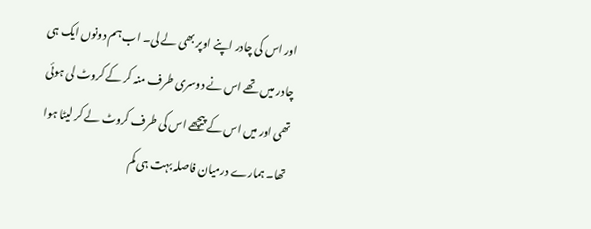اور اس کی چادر اپنے اوپر بھی لے لی۔ اب ہم دونوں ایک ہی چادر میں تھے اس نے دوسری طرف منہ کر کے کروٹ لی ہوئی تھی اور میں اس کے پیچھے اس کی طرف کروٹ لے کر لیٹا ہوا تھا۔ ہمارے درمیان فاصلہ بہت ہی کم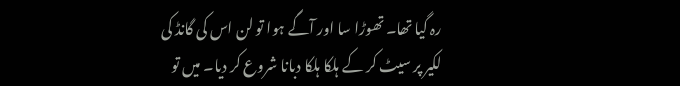رہ گیا تھا۔ تھوڑا سا اور آگے ہوا تو لن اس کی گانڈ کی لکیر پر سیٹ کر کے ہلکا ہلکا دبانا شروع کر دیا۔ میں تو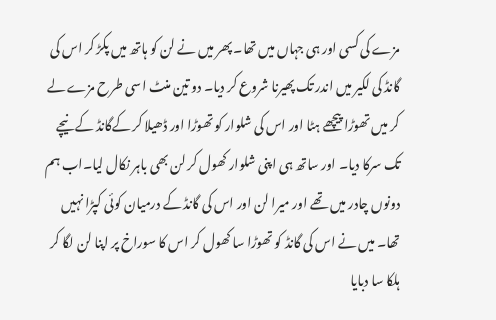مزے کی کسی اور ہی جہاں میں تھا۔ پھر میں نے لن کو ہاتھ میں پکڑ کر اس کی گانڈ کی لکیر میں اندر تک پھیرنا شروع کر دیا۔ دو تین منٹ اسی طرح مزے لے کر میں تھوڑا پیچھے ہٹا اور اس کی شلوار کو تھوڑا اور ڈھیلا کر کےگانڈ کے نیچے تک سرکا دیا۔ اور ساتھ ہی اپنی شلوار کھول کر لن بھی باہر نکال لیا۔اب ہم دونوں چادر میں تھے اور میرا لن اور اس کی گانڈ کے درمیان کوئی کپڑا نہیں تھا۔ میں نے اس کی گانڈ کو تھوڑا سا کھول کر اس کا سوراخ پر اپنا لن لگا کر ہلکا سا دبایا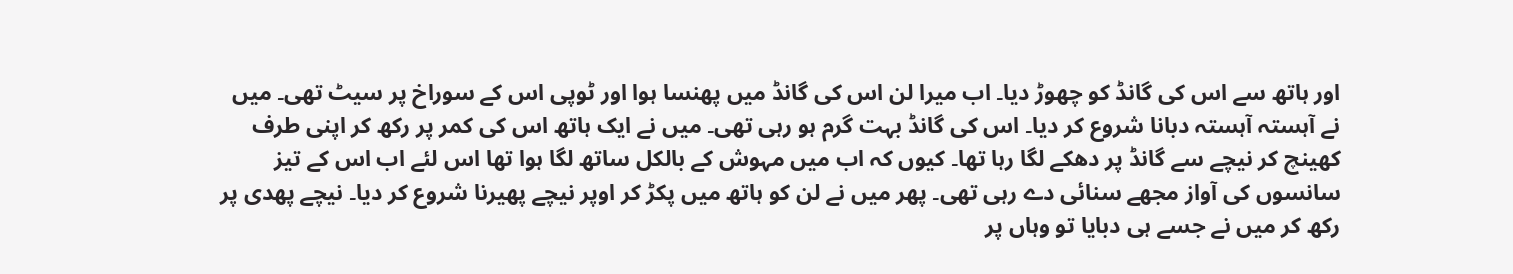اور ہاتھ سے اس کی گانڈ کو چھوڑ دیا۔ اب میرا لن اس کی گانڈ میں پھنسا ہوا اور ٹوپی اس کے سوراخ پر سیٹ تھی۔ میں نے آہستہ آہستہ دبانا شروع کر دیا۔ اس کی گانڈ بہت گرم ہو رہی تھی۔ میں نے ایک ہاتھ اس کی کمر پر رکھ کر اپنی طرف کھینچ کر نیچے سے گانڈ پر دھکے لگا رہا تھا۔ کیوں کہ اب میں مہوش کے بالکل ساتھ لگا ہوا تھا اس لئے اب اس کے تیز سانسوں کی آواز مجھے سنائی دے رہی تھی۔ پھر میں نے لن کو ہاتھ میں پکڑ کر اوپر نیچے پھیرنا شروع کر دیا۔ نیچے پھدی پر رکھ کر میں نے جسے ہی دبایا تو وہاں پر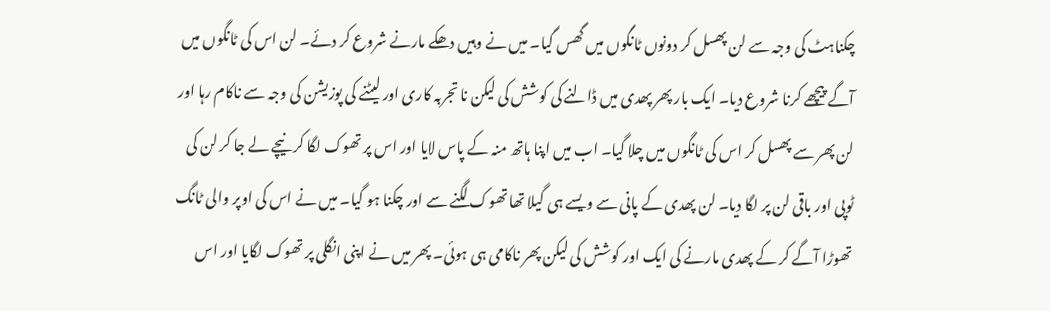چکناہٹ کی وجہ سے لن پھسل کر دونوں ٹانگوں میں گھس گیا۔ میں نے وہیں دھکے مارنے شروع کر دئے۔ لن اس کی ٹانگوں میں آگے پیچھے کرنا شروع دیا۔ ایک بار پھر پھدی میں ڈالنے کی کوشش کی لیکن نا تجربہ کاری اور لیٹنے کی پوزیشن کی وجہ سے ناکام رہا اور لن پھر سے پھسل کر اس کی ٹانگوں میں چلا گیا۔ اب میں اپنا ہاتھ منہ کے پاس لایا اور اس پر تھوک لگا کر نیچے لے جا کر لن کی ٹوپی اور باقی لن پر لگا دیا۔ لن پھدی کے پانی سے ویسے ہی گیلا تھا تھوک لگنے سے اور چکنا ہو گیا۔ میں نے اس کی اوپر والی ٹانگ تھوڑا آگے کر کے پھدی مارنے کی ایک اور کوشش کی لیکن پھر ناکامی ہی ہوئی۔ پھر میں نے اپنی انگلی پر تھوک لگایا اور اس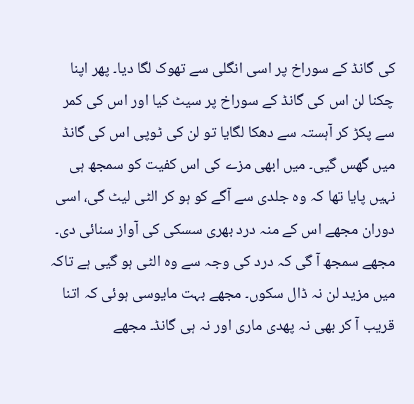کی گانڈ کے سوراخ پر اسی انگلی سے تھوک لگا دیا۔ پھر اپنا چکنا لن اس کی گانڈ کے سوراخ پر سیٹ کیا اور اس کی کمر سے پکڑ کر آہستہ سے دھکا لگایا تو لن کی ٹوپی اس کی گانڈ میں گھس گیی۔ میں ابھی مزے کی اس کفیت کو سمجھ ہی نہیں پایا تھا کہ وہ جلدی سے آگے کو ہو کر الٹی لیٹ گی، اسی دوران مجھے اس کے منہ درد بھری سسکی کی آواز سنائی دی۔ مجھے سمجھ آ گی کہ درد کی وجہ سے وہ الٹی ہو گیی ہے تاکہ میں مزید لن نہ ڈال سکوں۔ مجھے بہت مایوسی ہوئی کہ اتنا قریب آ کر بھی نہ پھدی ماری اور نہ ہی گانڈ۔ مجھے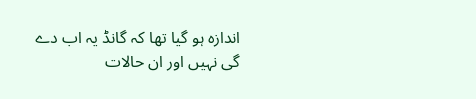اندازہ ہو گیا تھا کہ گانڈ یہ اب دے گی نہیں اور ان حالات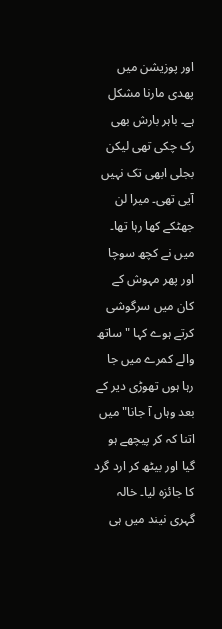اور پوزیشن میں پھدی مارنا مشکل ہے۔ باہر بارش بھی رک چکی تھی لیکن بجلی ابھی تک نہیں آیی تھی۔ میرا لن جھٹکے کھا رہا تھا۔ میں نے کچھ سوچا اور پھر مہوش کے کان میں سرگوشی کرتے ہوے کہا "ساتھ والے کمرے میں جا رہا ہوں تھوڑی دیر کے بعد وہاں آ جانا" میں اتنا کہ کر پیچھے ہو گیا اور بیٹھ کر ارد گرد کا جائزہ لیا۔ خالہ گہری نیند میں ہی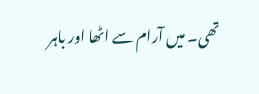تھی۔ میں آرام سے اٹھا اور باہر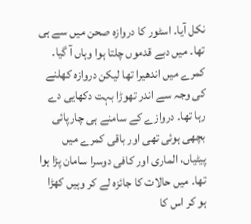نکل آیا۔ اسٹور کا دروازہ صحن میں سے ہی تھا۔ میں دبے قدموں چلتا ہوا وہاں آ گیا۔ کمرے میں اندھیرا تھا لیکن دروازہ کھلنے کی وجہ سے اندر تھوڑا بہت دکھایی دے رہا تھا۔ دروازے کے سامنے ہی چارپائی بچھی ہوئی تھی اور باقی کمرے میں پیٹیاں، الماری اور کافی دوسرا سامان پڑا ہوا تھا۔ میں حالات کا جائزہ لے کر وہیں کھڑا ہو کر اس کا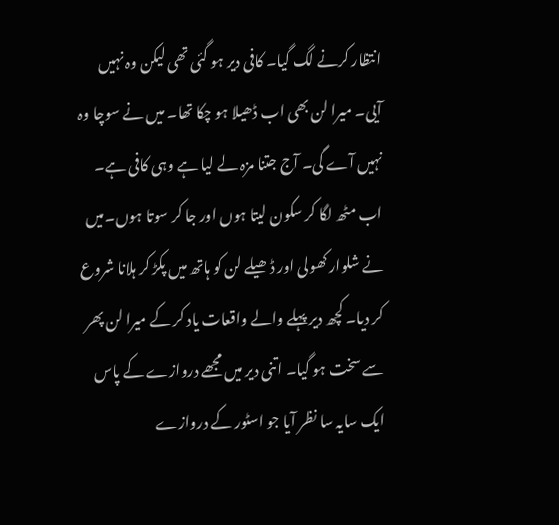انتظار کرنے لگ گیا۔ کافی دیر ہو گئی تھی لیکن وہ نہیں آیی۔ میرا لن بھی اب ڈھیلا ہو چکا تھا۔ میں نے سوچا وہ نہیں آے گی۔ آج جتنا مزہ لے لیا ہے وہی کافی ہے۔ اب مٹھ لگا کر سکون لیتا ہوں اور جا کر سوتا ہوں۔میں نے شلوار کھولی اور ڈھیلے لن کو ہاتھ میں پکڑ کر ہلانا شروع کر دیا۔ کچھ دیر پہلے والے واقعات یاد کر کے میرا لن پھر سے سخت ہو گیا۔ اتنی دیر میں مجھے دروازے کے پاس ایک سایہ سا نظر آیا جو اسٹور کے دروازے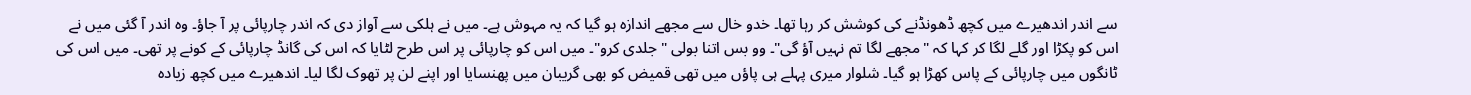سے اندر اندھیرے میں کچھ ڈھونڈنے کی کوشش کر رہا تھا۔ خدو خال سے مجھے اندازہ ہو گیا کہ یہ مہوش ہے۔ میں نے ہلکی سے آواز دی کہ اندر چارپائی پر آ جاؤ۔ وہ اندر آ گئی میں نے اس کو پکڑا اور گلے لگا کر کہا کہ "مجھے لگا تم نہیں آؤ گی"۔ وو بس اتنا بولی "جلدی کرو"۔ میں اس کو چارپائی پر اس طرح لٹایا کہ اس کی گانڈ چارپائی کے کونے پر تھی۔ میں اس کی ٹانگوں میں چارپائی کے پاس کھڑا ہو گیا۔ شلوار میری پہلے ہی پاؤں میں تھی قمیض کو بھی گریبان میں پھنسایا اور اپنے لن پر تھوک لگا لیا۔ اندھیرے میں کچھ زیادہ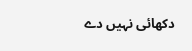دکھائی نہیں دے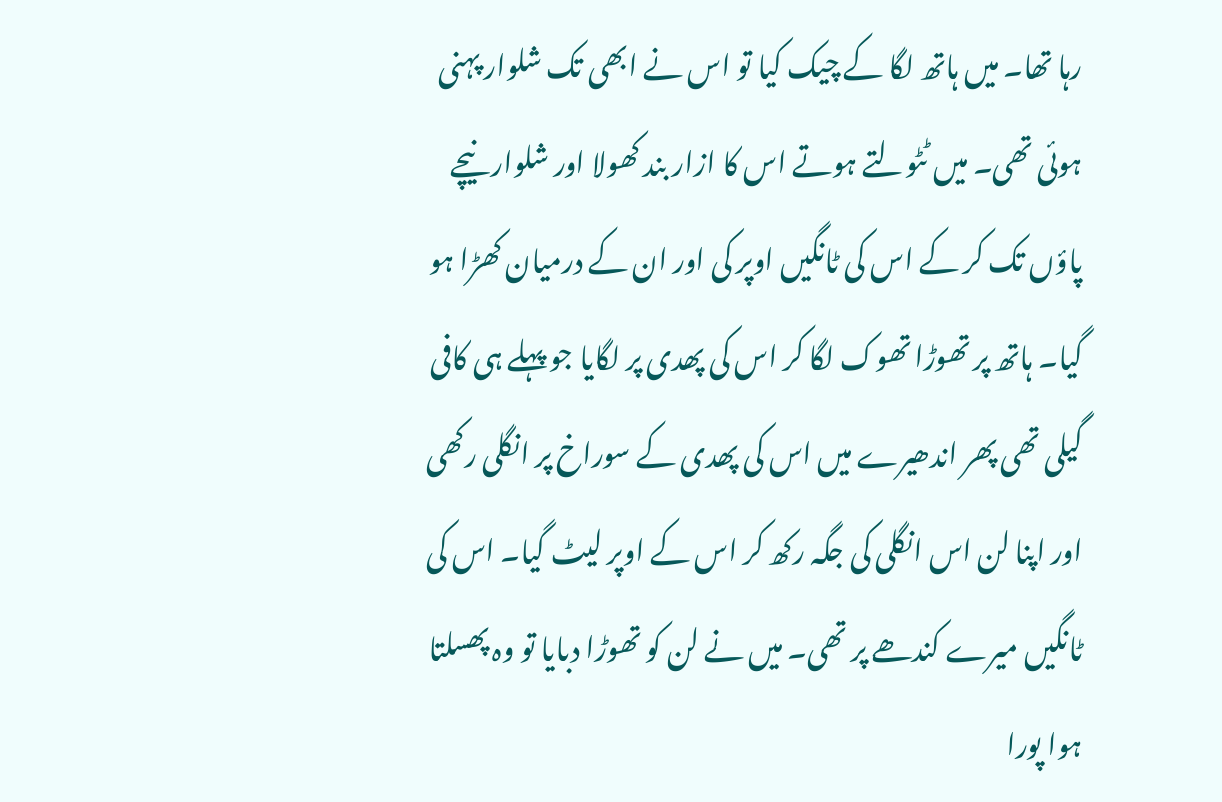رہا تھا۔ میں ہاتھ لگا کے چیک کیا تو اس نے ابھی تک شلوار پہنی ہوئی تھی۔ میں ٹٹولتے ہوتے اس کا ازار بند کھولا اور شلوار نیچے پاؤں تک کر کے اس کی ٹانگیں اوپر کی اور ان کے درمیان کھڑا ہو گیا۔ ہاتھ پر تھوڑا تھوک لگا کر اس کی پھدی پر لگایا جو پہلے ہی کافی گیلی تھی پھر اندھیرے میں اس کی پھدی کے سوراخ پر انگلی رکھی اور اپنا لن اس انگلی کی جگہ رکھ کر اس کے اوپر لیٹ گیا۔ اس کی ٹانگیں میرے کندھے پر تھی۔ میں نے لن کو تھوڑا دبایا تو وہ پھسلتا ہوا پورا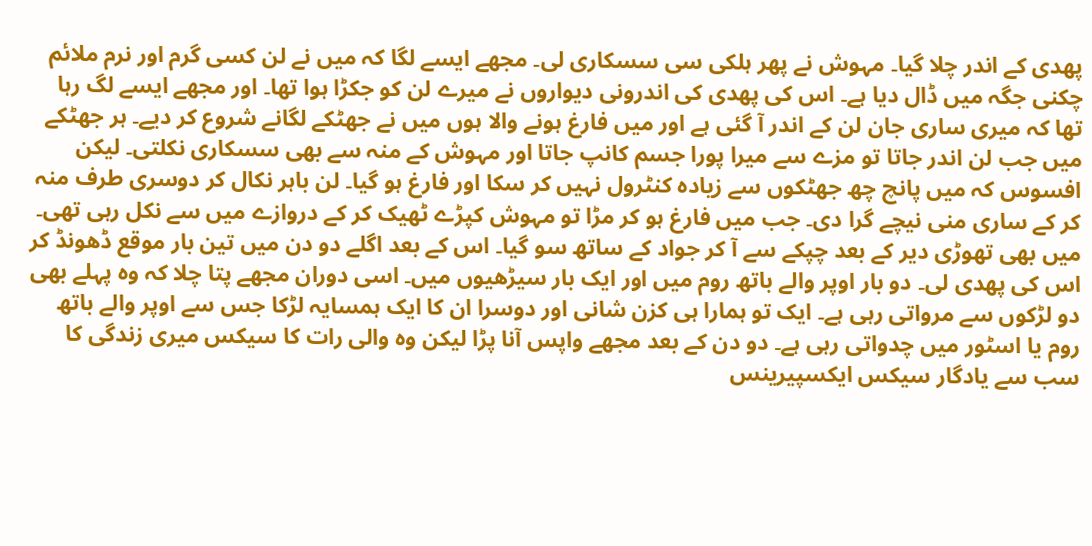پھدی کے اندر چلا گیا۔ مہوش نے پھر ہلکی سی سسکاری لی۔ مجھے ایسے لگا کہ میں نے لن کسی گرم اور نرم ملائم چکنی جگہ میں ڈال دیا ہے۔ اس کی پھدی کی اندرونی دیواروں نے میرے لن کو جکڑا ہوا تھا۔ اور مجھے ایسے لگ رہا تھا کہ میری ساری جان لن کے اندر آ گئی ہے اور میں فارغ ہونے والا ہوں میں نے جھٹکے لگانے شروع کر دیے۔ ہر جھٹکے میں جب لن اندر جاتا تو مزے سے میرا پورا جسم کانپ جاتا اور مہوش کے منہ سے بھی سسکاری نکلتی۔ لیکن افسوس کہ میں پانچ چھ جھٹکوں سے زیادہ کنٹرول نہیں کر سکا اور فارغ ہو گیا۔ لن باہر نکال کر دوسری طرف منہ کر کے ساری منی نیچے گرا دی۔ جب میں فارغ ہو کر مڑا تو مہوش کپڑے ٹھیک کر کے دروازے میں سے نکل رہی تھی۔ میں بھی تھوڑی دیر کے بعد چپکے سے آ کر جواد کے ساتھ سو گیا۔ اس کے بعد اگلے دو دن میں تین بار موقع ڈھونڈ کر اس کی پھدی لی۔ دو بار اوپر والے باتھ روم میں اور ایک بار سیڑھیوں میں۔ اسی دوران مجھے پتا چلا کہ وہ پہلے بھی دو لڑکوں سے مرواتی رہی ہے۔ ایک تو ہمارا ہی کزن شانی اور دوسرا ان کا ایک ہمسایہ لڑکا جس سے اوپر والے باتھ روم یا اسٹور میں چدواتی رہی ہے۔ دو دن کے بعد مجھے واپس آنا پڑا لیکن وہ والی رات کا سیکس میری زندگی کا سب سے یادگار سیکس ایکسپیرینس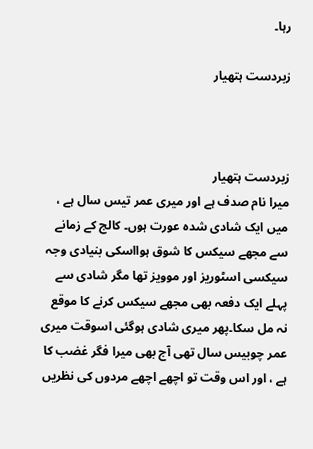رہا۔

زبردست ہتھیار



زبردست ہتھیار
میرا نام صدف ہے اور میری عمر تیس سال ہے ، میں ایک شادی شدہ عورت ہوں۔ کالج کے زمانے سے مجھے سیکس کا شوق ہوااسکی بنیادی وجہ سیکسی اسٹوریز اور موویز تھا مگر شادی سے پہلے ایک دفعہ بھی مجھے سیکس کرنے کا موقع نہ مل سکا۔پھر میری شادی ہوگئی اسوقت میری عمر چوبیس سال تھی آج بھی میرا فگر غضب کا ہے ، اور اس وقت تو اچھے اچھے مردوں کی نظریں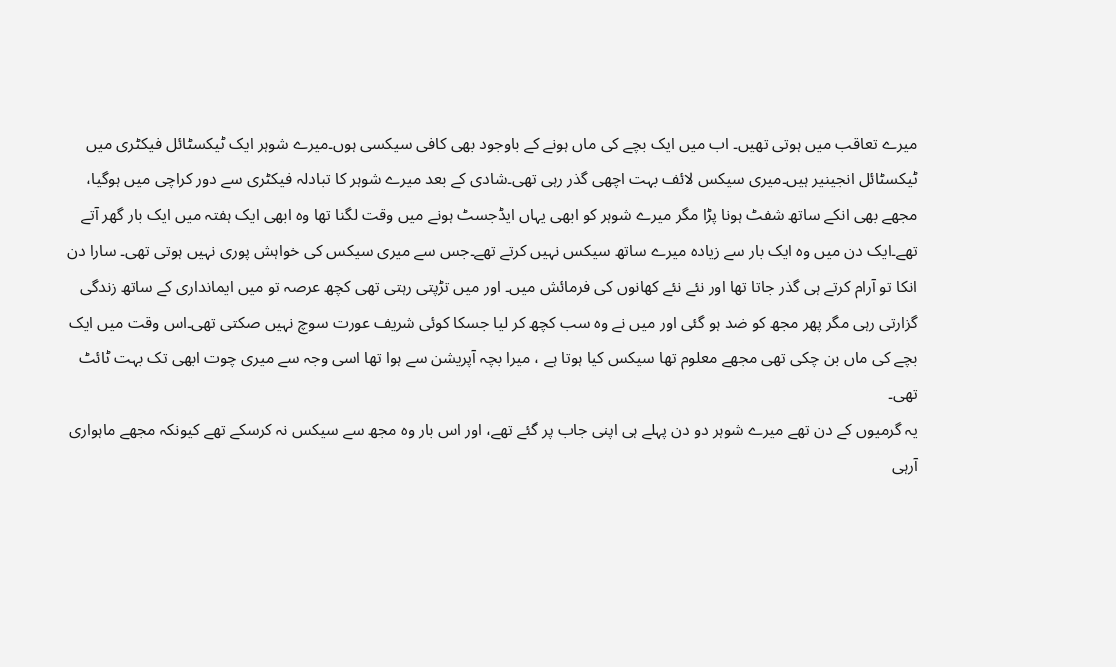میرے تعاقب میں ہوتی تھیں۔ اب میں ایک بچے کی ماں ہونے کے باوجود بھی کافی سیکسی ہوں۔میرے شوہر ایک ٹیکسٹائل فیکٹری میں ٹیکسٹائل انجینیر ہیں۔میری سیکس لائف بہت اچھی گذر رہی تھی۔شادی کے بعد میرے شوہر کا تبادلہ فیکٹری سے دور کراچی میں ہوگیا، مجھے بھی انکے ساتھ شفٹ ہونا پڑا مگر میرے شوہر کو ابھی یہاں ایڈجسٹ ہونے میں وقت لگنا تھا وہ ابھی ایک ہفتہ میں ایک بار گھر آتے تھے۔ایک دن میں وہ ایک بار سے زیادہ میرے ساتھ سیکس نہیں کرتے تھے۔جس سے میری سیکس کی خواہش پوری نہیں ہوتی تھی۔ سارا دن انکا تو آرام کرتے ہی گذر جاتا تھا اور نئے نئے کھانوں کی فرمائش میں۔ اور میں تڑپتی رہتی تھی کچھ عرصہ تو میں ایمانداری کے ساتھ زندگی گزارتی رہی مگر پھر مجھ کو ضد ہو گئی اور میں نے وہ سب کچھ کر لیا جسکا کوئی شریف عورت سوچ نہیں صکتی تھی۔اس وقت میں ایک بچے کی ماں بن چکی تھی مجھے معلوم تھا سیکس کیا ہوتا ہے ، میرا بچہ آپریشن سے ہوا تھا اسی وجہ سے میری چوت ابھی تک بہت ٹائٹ تھی۔
یہ گرمیوں کے دن تھے میرے شوہر دو دن پہلے ہی اپنی جاب پر گئے تھے، اور اس بار وہ مجھ سے سیکس نہ کرسکے تھے کیونکہ مجھے ماہواری آرہی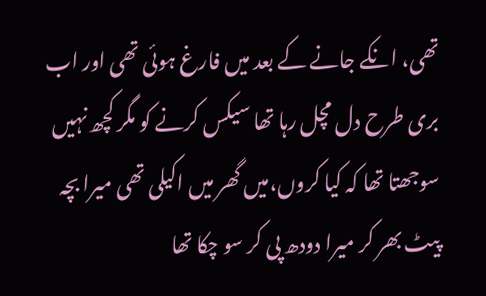تھی، انکے جانے کے بعد میں فارغ ہوئی تھی اور اب بری طرح دل مچل رہا تھا سیکس کرنے کو مگر کچھ نہیں سوجھتا تھا کہ کیا کروں،میں گھر میں اکیلی تھی میرا بچہ پیٹ بھر کر میرا دودھ پی کر سو چکا تھا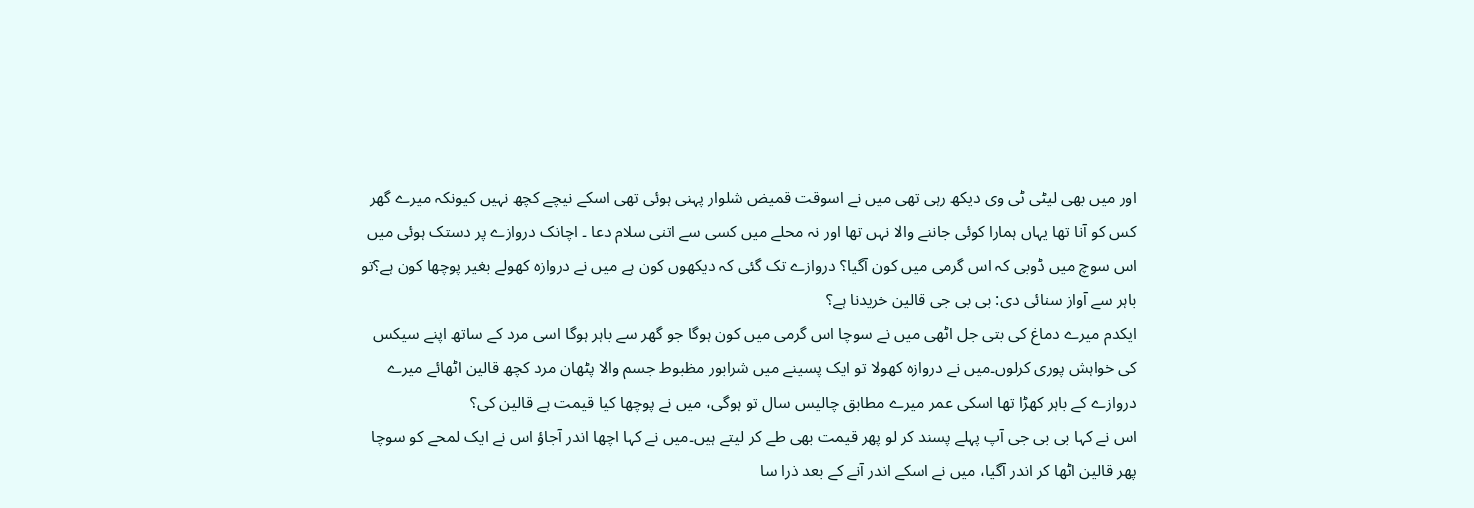اور میں بھی لیٹی ٹی وی دیکھ رہی تھی میں نے اسوقت قمیض شلوار پہنی ہوئی تھی اسکے نیچے کچھ نہیں کیونکہ میرے گھر کس کو آنا تھا یہاں ہمارا کوئی جاننے والا نہں تھا اور نہ محلے میں کسی سے اتنی سلام دعا ۔ اچانک دروازے پر دستک ہوئی میں اس سوچ میں ڈوبی کہ اس گرمی میں کون آگیا؟ دروازے تک گئی کہ دیکھوں کون ہے میں نے دروازہ کھولے بغیر پوچھا کون ہے؟تو باہر سے آواز سنائی دی: بی بی جی قالین خریدنا ہے؟
ایکدم میرے دماغ کی بتی جل اٹھی میں نے سوچا اس گرمی میں کون ہوگا جو گھر سے باہر ہوگا اسی مرد کے ساتھ اپنے سیکس کی خواہش پوری کرلوں۔میں نے دروازہ کھولا تو ایک پسینے میں شرابور مظبوط جسم والا پٹھان مرد کچھ قالین اٹھائے میرے دروازے کے باہر کھڑا تھا اسکی عمر میرے مطابق چالیس سال تو ہوگی، میں نے پوچھا کیا قیمت ہے قالین کی؟
اس نے کہا بی بی جی آپ پہلے پسند کر لو پھر قیمت بھی طے کر لیتے ہیں۔میں نے کہا اچھا اندر آجاؤ اس نے ایک لمحے کو سوچا پھر قالین اٹھا کر اندر آگیا، میں نے اسکے اندر آنے کے بعد ذرا سا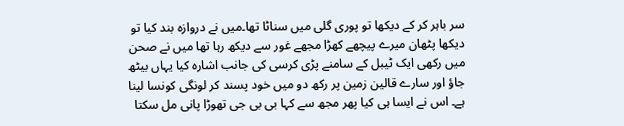سر باہر کر کے دیکھا تو پوری گلی میں سناٹا تھا۔میں نے دروازہ بند کیا تو دیکھا پٹھان میرے پیچھے کھڑا مجھے غور سے دیکھ رہا تھا میں نے صحن میں رکھی ایک ٹیبل کے سامنے پڑی کرسی کی جانب اشارہ کیا یہاں بیٹھ جاؤ اور سارے قالین زمین پر رکھ دو میں خود پسند کر لونگی کونسا لینا ہے۔ اس نے ایسا ہی کیا پھر مجھ سے کہا بی بی جی تھوڑا پانی مل سکتا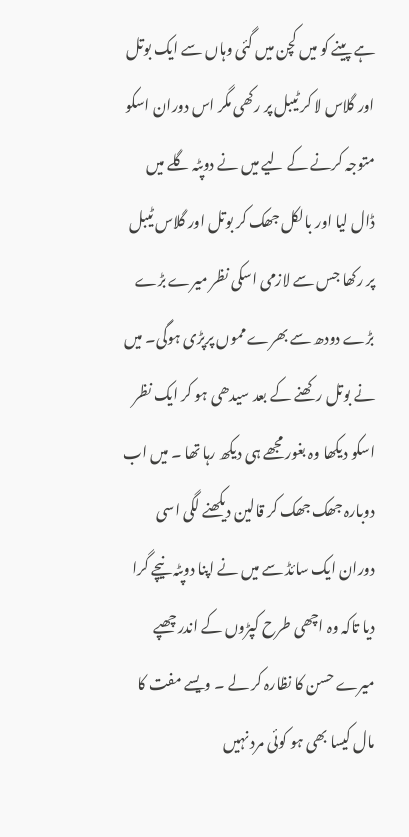ہے پینے کو میں کچن میں گئی وہاں سے ایک بوتل اور گلاس لا کر ٹیبل پر رکھی مگر اس دوران اسکو متوجہ کرنے کے لیے میں نے دوپٹہ گلے میں ڈال لیا اور بالکل جھک کر بوتل اور گلاس ٹیبل پر رکھا جس سے لازمی اسکی نظر میرے بڑے بڑے دودھ سے بھرے مموں پرپڑی ہوگی۔ میں نے بوتل رکھنے کے بعد سیدھی ہو کر ایک نظر اسکو دیکھا وہ بغور مجھے ہی دیکھ رہا تھا ۔ میں اب دوبارہ جھک جھک کر قالین دیکھنے لگی اسی دوران ایک سائڈ سے میں نے اپنا دوپٹہ نیچے گرا دیا تاکہ وہ اچھی طرح کپڑوں کے اندر چھپے میرے حسن کا نظارہ کر لے ۔ ویسے مفت کا مال کیسا بھی ہو کوئی مرد نہیں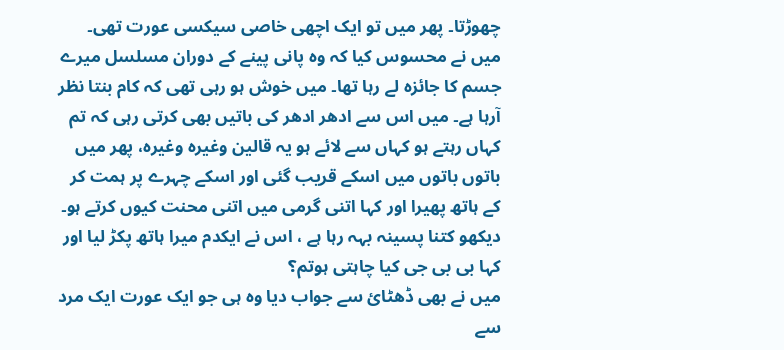چھوڑتا۔ پھر میں تو ایک اچھی خاصی سیکسی عورت تھی۔
میں نے محسوس کیا کہ وہ پانی پینے کے دوران مسلسل میرے جسم کا جائزہ لے رہا تھا۔ میں خوش ہو رہی تھی کہ کام بنتا نظر آرہا ہے۔ میں اس سے ادھر ادھر کی باتیں بھی کرتی رہی کہ تم کہاں رہتے ہو کہاں سے لائے ہو یہ قالین وغیرہ وغیرہ، پھر میں باتوں باتوں میں اسکے قریب گئی اور اسکے چہرے پر ہمت کر کے ہاتھ پھیرا اور کہا اتنی گرمی میں اتنی محنت کیوں کرتے ہو۔ دیکھو کتنا پسینہ بہہ رہا ہے ، اس نے ایکدم میرا ہاتھ پکڑ لیا اور کہا بی بی جی کیا چاہتی ہوتم؟
میں نے بھی ڈھٹائ سے جواب دیا وہ ہی جو ایک عورت ایک مرد سے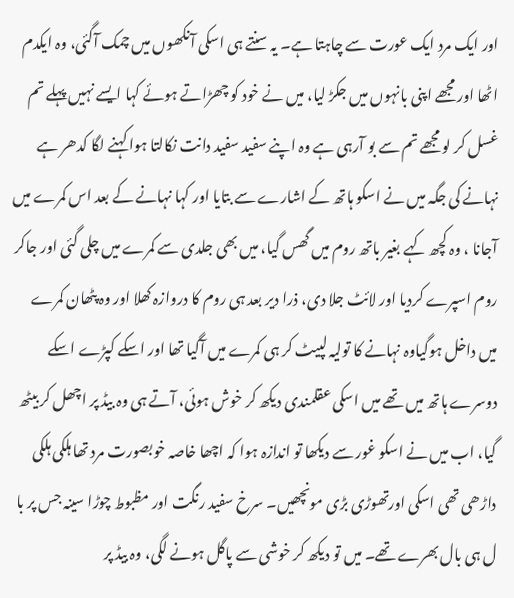اور ایک مرد ایک عورت سے چاہتا ہے۔ یہ سنتے ہی اسکی آنکھوں میں چمک آگئی، وہ ایکدم اٹھا اور مجھے اپنی بانہوں میں جکڑ لیا، میں نے خود کو چھڑاتے ہوئے کہا ایسے نہیں پہلے تم غسل کر لو مجھے تم سے بو آرہی ہے وہ اپنے سفید سفید دانت نکالتا ہوا کہنے لگا کدھر ہے نہانے کی جگہ میں نے اسکو ہاتھ کے اشارے سے بتایا اور کہا نہانے کے بعد اس کمرے میں آجانا ، وہ کچھ کہے بغیر باتھ روم میں گھس گیا، میں بھی جلدی سے کمرے میں چلی گئی اور جاکر روم اسپرے کردیا اور لائٹ جلا دی، ذرا دیر بعد ہی روم کا دروازہ کھلا اور وہ پٹھان کمرے میں داخل ہوگیاوہ نہانے کا تولیہ لپیٹ کر ہی کمرے میں آگیا تھا اور اسکے کپڑے اسکے دوسرے ہاتھ میں تھے میں اسکی عقلمندی دیکھ کر خوش ہوئی، آتے ہی وہ بیڈ پر اچھل کر بیٹھ گیا، اب میں نے اسکو غور سے دیکھا تو اندازہ ہوا کہ اچھا خاصہ خوبصورت مرد تھا ہلکی ہلکی داڑھی تھی اسکی اورتھوڑی بڑی مونچھیں۔ سرخ سفید رنگت اور مظبوط چوڑا سینہ جس پر با ل ہی بال بھرے تھے۔ میں تو دیکھ کر خوشی سے پاگل ہونے لگی، وہ بیڈ پر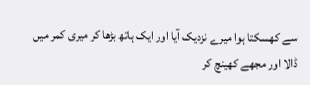سے کھسکتا ہوا میرے نزدیک آیا اور ایک ہاتھ بڑھا کر میری کمر میں ڈالا اور مجھے کھینچ کر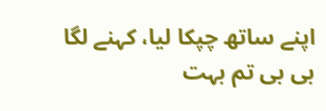اپنے ساتھ چپکا لیا، کہنے لگا بی بی تم بہت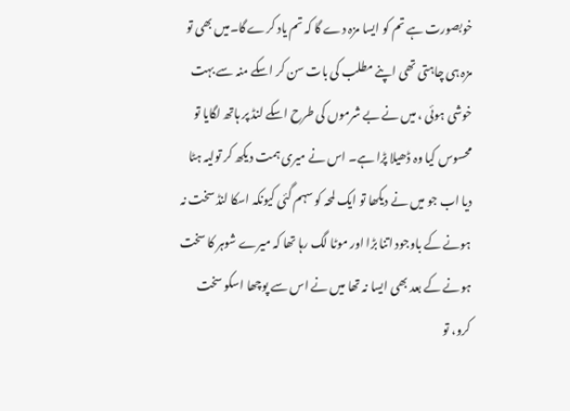خوبصورت ہے تم کو ایسا مزہ دے گا کہ تم یاد کرے گا۔میں بھی تو مزہ ہی چاہتی تھی اپنے مطلب کی بات سن کر اسکے منہ سے بہت خوشی ہوئی ، میں نے بے شرموں کی طرح اسکے لنڈ پر ہاتھ لگایا تو محسوس کیا وہ ڈھیلا پڑا ہے۔ اس نے میری ہمت دیکھ کر تولیہ ہٹا دیا اب جو میں نے دیکھا تو ایک لمحہ کو سہم گئی کیونکہ اسکا لنڈ سخت نہ ہونے کے باوجود اتنا بڑا اور موٹا لگ رہا تھا کہ میرے شوہر کا سخت ہونے کے بعد بھی ایسا نہ تھا میں نے اس سے پوچھا اسکو سخت کرو، تو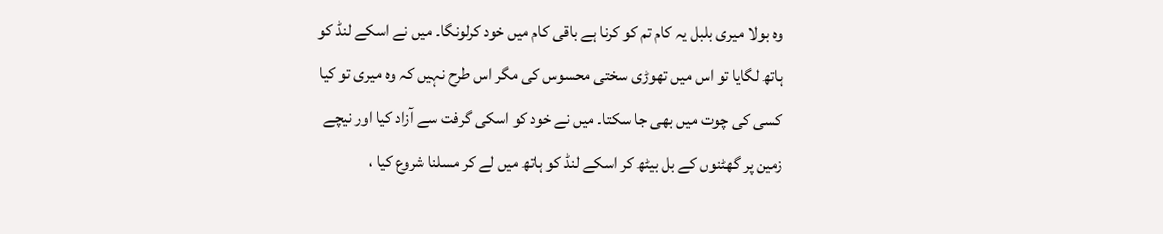وہ بولا میری بلبل یہ کام تم کو کرنا ہے باقی کام میں خود کرلونگا۔ میں نے اسکے لنڈ کو ہاتھ لگایا تو اس میں تھوڑی سختی محسوس کی مگر اس طرح نہیں کہ وہ میری تو کیا کسی کی چوت میں بھی جا سکتا۔ میں نے خود کو اسکی گرفت سے آزاد کیا اور نیچے زمین پر گھٹنوں کے بل بیٹھ کر اسکے لنڈ کو ہاتھ میں لے کر مسلنا شروع کیا ،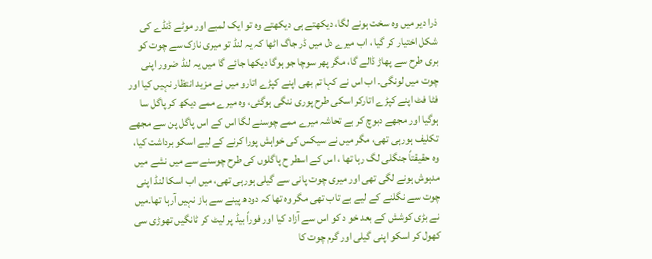ذرا دیر میں وہ سخت ہونے لگا، دیکھتے ہی دیکھتے وہ تو ایک لمبے اور موٹے ڈنڈے کی شکل اختیار کر گیا ، اب میرے دل میں ڈر جاگ اٹھا کہ یہ لنڈ تو میری نازک سے چوت کو بری طرح سے پھاڑ ڈالے گا، مگر پھر سوچا جو ہوگا دیکھا جائے گا میں یہ لنڈ ضرور اپنی چوت میں لونگی۔ اب اس نے کہا تم بھی اپنے کپڑے اتارو میں نے مزید انتظار نہیں کیا اور فٹا فٹ اپنے کپڑے اتارکر اسکی طرح پوری ننگی ہوگئی، وہ میرے ممے دیکھ کر پاگل سا ہوگیا اور مجھے دبوچ کر بے تحاشہ میرے ممے چوسنے لگا اس کے اس پاگل پن سے مجھے تکلیف ہورہی تھی، مگر میں نے سیکس کی خواہش پورا کرنے کے لیے اسکو برداشت کیا، وہ حقیقتاً جنگلی لگ رہا تھا ، اس کے اسطر ح پاگلوں کی طرح چوسنے سے میں نشے میں مدہوش ہونے لگی تھی اور میری چوت پانی سے گیلی ہورہی تھی، میں اب اسکا لنڈ اپنی چوت سے نگلنے کے لیے بے تاب تھی مگر وہ تھا کہ دودھ پینے سے باز نہیں آرہا تھا۔میں نے بڑی کوشش کے بعد خو د کو اس سے آزاد کیا اور فوراً بیڈ پر لیٹ کر ٹانگیں تھوڑی سی کھول کر اسکو اپنی گیلی اور گرم چوت کا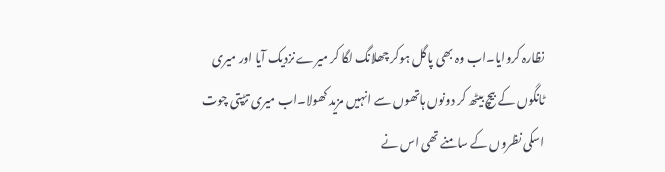نظارہ کروایا۔اب وہ بھی پاگل ہوکر چھلانگ لگا کر میرے نزدیک آیا اور میری ٹانگوں کے بیچ بیٹھ کر دونوں ہاتھوں سے انہیں مزید کھولا۔اب میری تڑپتی چوت اسکی نظروں کے سامنے تھی اس نے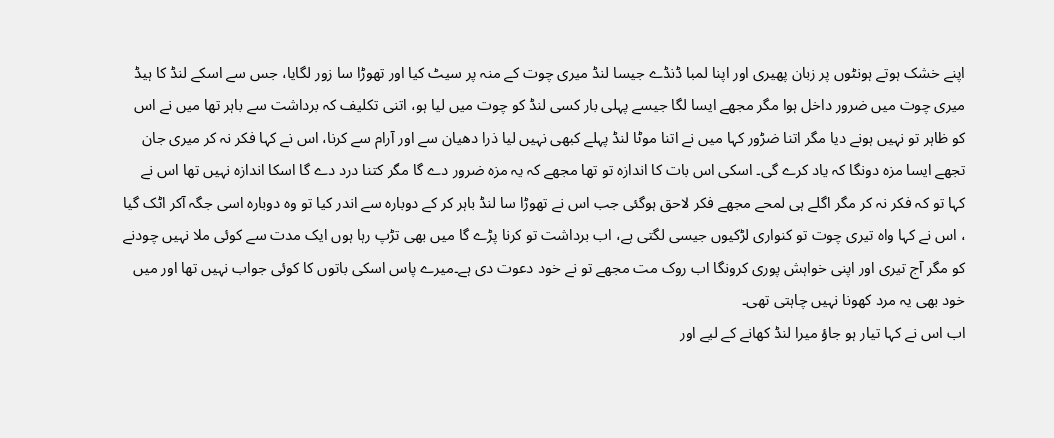اپنے خشک ہوتے ہونٹوں پر زبان پھیری اور اپنا لمبا ڈنڈے جیسا لنڈ میری چوت کے منہ پر سیٹ کیا اور تھوڑا سا زور لگایا، جس سے اسکے لنڈ کا ہیڈ میری چوت میں ضرور داخل ہوا مگر مجھے ایسا لگا جیسے پہلی بار کسی لنڈ کو چوت میں لیا ہو، اتنی تکلیف کہ برداشت سے باہر تھا میں نے اس کو ظاہر تو نہیں ہونے دیا مگر اتنا ضڑور کہا میں نے اتنا موٹا لنڈ پہلے کبھی نہیں لیا ذرا دھیان سے اور آرام سے کرنا، اس نے کہا فکر نہ کر میری جان تجھے ایسا مزہ دونگا کہ یاد کرے گی۔ اسکی اس بات کا اندازہ تو تھا مجھے کہ یہ مزہ ضرور دے گا مگر کتنا درد دے گا اسکا اندازہ نہیں تھا اس نے کہا تو کہ فکر نہ کر مگر اگلے ہی لمحے مجھے فکر لاحق ہوگئی جب اس نے تھوڑا سا لنڈ باہر کر کے دوبارہ سے اندر کیا تو وہ دوبارہ اسی جگہ آکر اٹک گیا ، اس نے کہا واہ تیری چوت تو کنواری لڑکیوں جیسی لگتی ہے، اب برداشت تو کرنا پڑے گا میں بھی تڑپ رہا ہوں ایک مدت سے کوئی ملا نہیں چودنے کو مگر آج تیری اور اپنی خواہش پوری کرونگا اب روک مت مجھے تو نے خود دعوت دی ہے۔میرے پاس اسکی باتوں کا کوئی جواب نہیں تھا اور میں خود بھی یہ مرد کھونا نہیں چاہتی تھی۔
اب اس نے کہا تیار ہو جاؤ میرا لنڈ کھانے کے لیے اور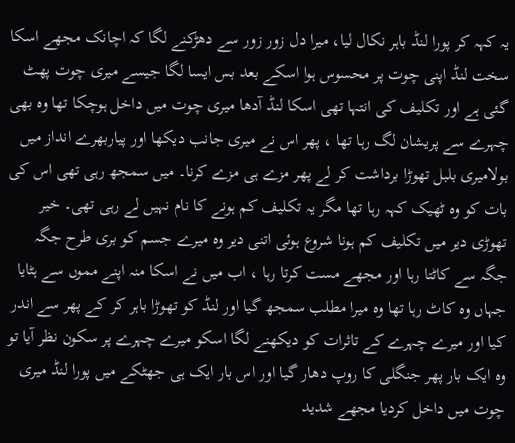یہ کہہ کر پورا لنڈ باہر نکال لیا، میرا دل زور زور سے دھڑکنے لگا کہ اچانک مجھے اسکا سخت لنڈ اپنی چوت پر محسوس ہوا اسکے بعد بس ایسا لگا جیسے میری چوت پھٹ گئی ہے اور تکلیف کی انتہا تھی اسکا لنڈ آدھا میری چوت میں داخل ہوچکا تھا وہ بھی چہرے سے پریشان لگ رہا تھا ، پھر اس نے میری جانب دیکھا اور پیاربھرے انداز میں بولامیری بلبل تھوڑا برداشت کر لے پھر مزے ہی مزے کرنا۔ میں سمجھ رہی تھی اس کی بات کو وہ ٹھیک کہہ رہا تھا مگر یہ تکلیف کم ہونے کا نام نہیں لے رہی تھی۔ خیر تھوڑی دیر میں تکلیف کم ہونا شروع ہوئی اتنی دیر وہ میرے جسم کو بری طرح جگہ جگہ سے کاٹتا رہا اور مجھے مست کرتا رہا ، اب میں نے اسکا منہ اپنے مموں سے ہٹایا جہاں وہ کاٹ رہا تھا وہ میرا مطلب سمجھ گیا اور لنڈ کو تھوڑا باہر کر کے پھر سے اندر کیا اور میرے چہرے کے تاثرات کو دیکھنے لگا اسکو میرے چہرے پر سکون نظر آیا تو وہ ایک بار پھر جنگلی کا روپ دھار گیا اور اس بار ایک ہی جھٹکے میں پورا لنڈ میری چوت میں داخل کردیا مجھے شدید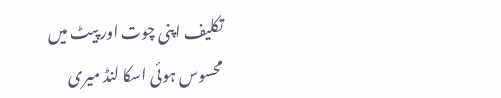تکلیف اپنی چوت اور پیٹ میں محسوس ہوئی اسکا لنڈ میری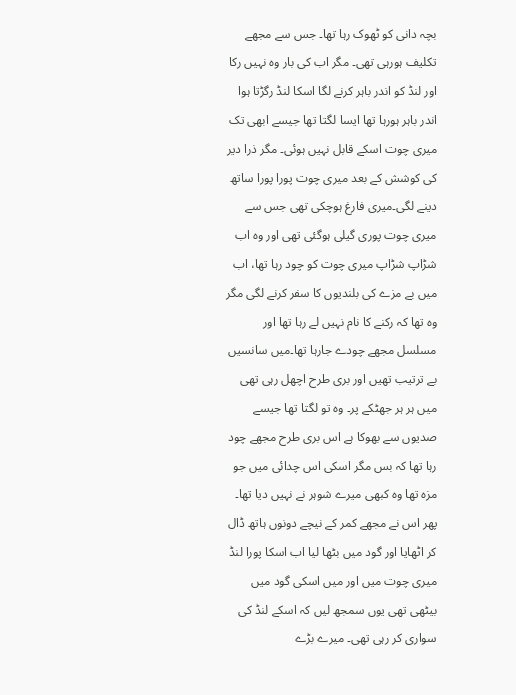بچہ دانی کو ٹھوک رہا تھا۔ جس سے مجھے تکلیف ہورہی تھی۔ مگر اب کی بار وہ نہیں رکا اور لنڈ کو اندر باہر کرنے لگا اسکا لنڈ رگڑتا ہوا اندر باہر ہورہا تھا ایسا لگتا تھا جیسے ابھی تک میری چوت اسکے قابل نہیں ہوئی۔ مگر ذرا دیر کی کوشش کے بعد میری چوت پورا پورا ساتھ دینے لگی۔میری فارغ ہوچکی تھی جس سے میری چوت پوری گیلی ہوگئی تھی اور وہ اب شڑاپ شڑاپ میری چوت کو چود رہا تھا، اب میں بے مزے کی بلندیوں کا سفر کرنے لگی مگر وہ تھا کہ رکنے کا نام نہیں لے رہا تھا اور مسلسل مجھے چودے جارہا تھا۔میں سانسیں بے ترتیب تھیں اور بری طرح اچھل رہی تھی میں ہر ہر جھٹکے پر۔ وہ تو لگتا تھا جیسے صدیوں سے بھوکا ہے اس بری طرح مجھے چود رہا تھا کہ بس مگر اسکی اس چدائی میں جو مزہ تھا وہ کبھی میرے شوہر نے نہیں دیا تھا۔ پھر اس نے مجھے کمر کے نیچے دونوں ہاتھ ڈال کر اٹھایا اور گود میں بٹھا لیا اب اسکا پورا لنڈ میری چوت میں اور میں اسکی گود میں بیٹھی تھی یوں سمجھ لیں کہ اسکے لنڈ کی سواری کر رہی تھی۔ میرے بڑے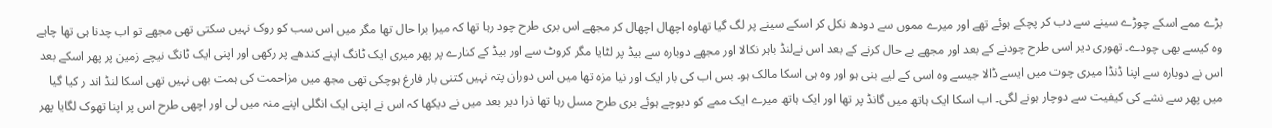بڑے ممے اسکے چوڑے سینے سے دب کر پچکے ہوئے تھے اور میرے مموں سے دودھ نکل کر اسکے سینے پر لگ گیا تھاوہ اچھال اچھال کر مجھے اس بری طرح چود رہا تھا کہ میرا برا حال تھا مگر میں اس سب کو روک نہیں سکتی تھی مجھے تو اب چدنا ہی تھا چاہے وہ کیسے بھی چودے۔ تھوری دیر اسی طرح چودنے کے بعد اور مجھے بے حال کرنے کے بعد اس نےلنڈ باہر نکالا اور مجھے دوبارہ سے بیڈ پر لٹایا مگر کروٹ سے اور بیڈ کے کنارے پر پھر میری ایک ٹانگ اپنے کندھے پر رکھی اور اپنی ایک ٹانگ نیچے زمین پر پھر اسکے بعد اس نے دوبارہ سے اپنا ڈنڈا میری چوت میں ایسے ڈالا جیسے وہ اسی کے لیے بنی ہو اور وہ ہی اسکا مالک ہو۔ بس اب کی بار ایک اور نیا مزہ تھا میں اس دوران پتہ نہیں کتنی بار فارغ ہوچکی تھی مجھ میں مزاحمت کی ہمت بھی نہیں تھی اسکا لنڈ اند ر کیا گیا میں پھر سے نشے کی کیفیت سے دوچار ہونے لگی۔ اب اسکا ایک ہاتھ میں گانڈ پر تھا اور ایک ہاتھ میرے ایک ممے کو دبوچے ہوئے بری طرح مسل رہا تھا ذرا دیر بعد میں نے دیکھا کہ اس نے اپنی ایک انگلی اپنے منہ میں لی اور اچھی طرح اس پر اپنا تھوک لگایا پھر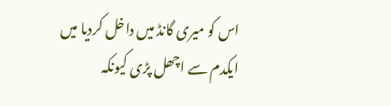اس کو میری گانڈ میں داخل کردیا میں ایکدم سے اچھل پڑی کیونکہ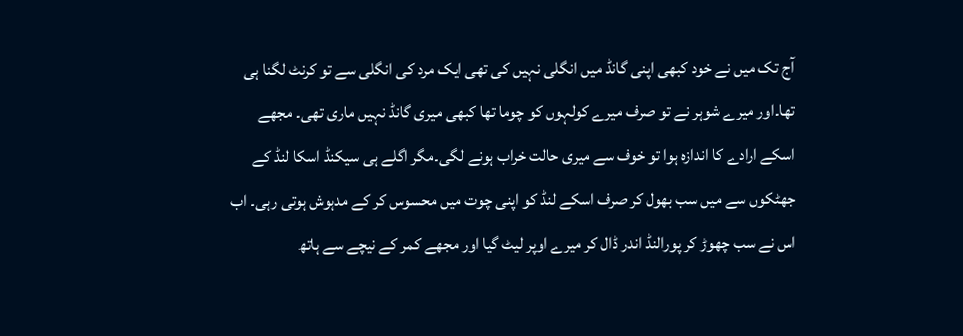آج تک میں نے خود کبھی اپنی گانڈ میں انگلی نہیں کی تھی ایک مرد کی انگلی سے تو کرنٹ لگنا ہی تھا۔اور میرے شوہر نے تو صرف میرے کولہوں کو چوما تھا کبھی میری گانڈ نہیں ماری تھی۔ مجھے اسکے ارادے کا اندازہ ہوا تو خوف سے میری حالت خراب ہونے لگی۔مگر اگلے ہی سیکنڈ اسکا لنڈ کے جھٹکوں سے میں سب بھول کر صرف اسکے لنڈ کو اپنی چوت میں محسوس کر کے مدہوش ہوتی رہی۔ اب اس نے سب چھوڑ کر پورالنڈ اندر ڈال کر میرے اوپر لیٹ گیا اور مجھے کمر کے نیچے سے ہاتھ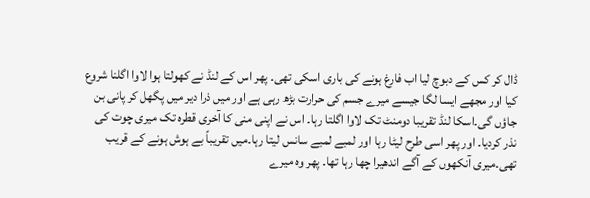ڈال کر کس کے دبوچ لیا اب فارغ ہونے کی باری اسکی تھی۔ پھر اس کے لنڈ نے کھولتا ہوا لاوا اگلنا شروع کیا اور مجھے ایسا لگا جیسے میرے جسم کی حرارت بڑھ رہی ہے اور میں ذرا دیر میں پگھل کر پانی بن جاؤں گی۔اسکا لنڈ تقریبا دومنٹ تک لاوا اگلتا رہا۔ اس نے اپنی منی کا آخری قطرہ تک میری چوت کی نذر کردیا۔ اور پھر اسی طرح لیٹا رہا اور لمبے لمبے سانس لیتا رہا۔میں تقریباً بے ہوش ہونے کے قریب تھی۔میری آنکھوں کے آگے اندھیرا چھا رہا تھا۔ پھر وہ میرے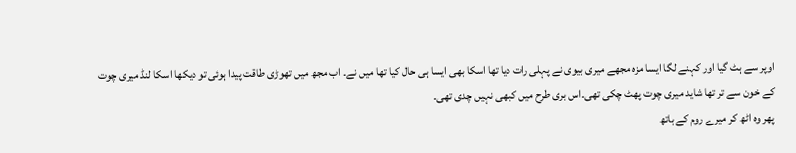اوپر سے ہٹ گیا اور کہنے لگا ایسا مزہ مجھے میری بیوی نے پہلی رات دیا تھا اسکا بھی ایسا ہی حال کیا تھا میں نے۔ اب مجھ میں تھوڑی طاقت پیدا ہوئی تو دیکھا اسکا لنڈ میری چوت کے خون سے تر تھا شاید میری چوت پھٹ چکی تھی۔اس بری طرح میں کبھی نہیں چدی تھی۔
پھر وہ اٹھ کر میرے روم کے باتھ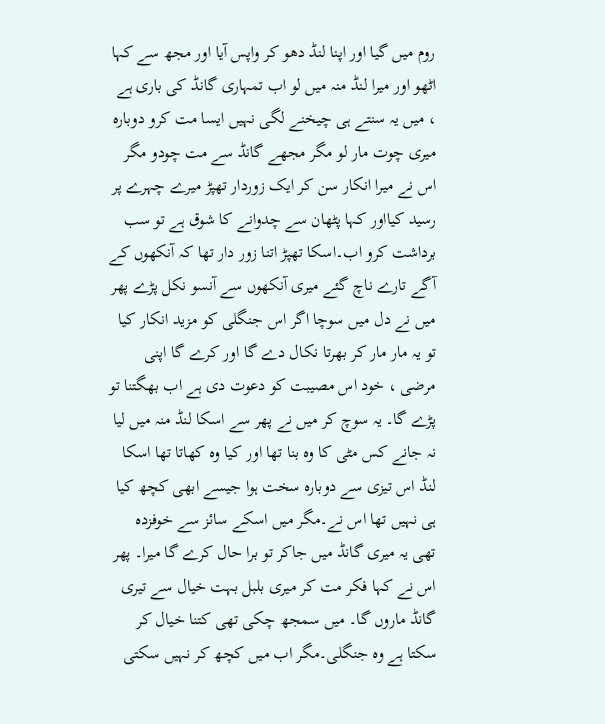روم میں گیا اور اپنا لنڈ دھو کر واپس آیا اور مجھ سے کہا اٹھو اور میرا لنڈ منہ میں لو اب تمہاری گانڈ کی باری ہے ، میں یہ سنتے ہی چیخنے لگی نہیں ایسا مت کرو دوبارہ میری چوت مار لو مگر مجھے گانڈ سے مت چودو مگر اس نے میرا انکار سن کر ایک زوردار تھپڑ میرے چہرے پر رسید کیااور کہا پٹھان سے چدوانے کا شوق ہے تو سب برداشت کرو اب۔اسکا تھپڑ اتنا زور دار تھا کہ آنکھوں کے آگے تارے ناچ گئے میری آنکھوں سے آنسو نکل پڑے پھر میں نے دل میں سوچا اگر اس جنگلی کو مزید انکار کیا تو یہ مار مار کر بھرتا نکال دے گا اور کرے گا اپنی مرضی ، خود اس مصیبت کو دعوت دی ہے اب بھگتنا تو پڑے گا۔ یہ سوچ کر میں نے پھر سے اسکا لنڈ منہ میں لیا نہ جانے کس مٹی کا وہ بنا تھا اور کیا وہ کھاتا تھا اسکا لنڈ اس تیزی سے دوبارہ سخت ہوا جیسے ابھی کچھ کیا ہی نہیں تھا اس نے۔مگر میں اسکے سائز سے خوفزدہ تھی یہ میری گانڈ میں جاکر تو برا حال کرے گا میرا۔ پھر اس نے کہا فکر مت کر میری بلبل بہت خیال سے تیری گانڈ ماروں گا۔ میں سمجھ چکی تھی کتنا خیال کر سکتا ہے وہ جنگلی۔مگر اب میں کچھ کر نہیں سکتی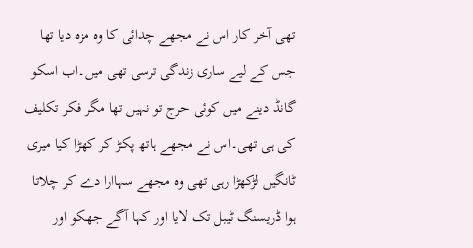تھی آخر کار اس نے مجھے چدائی کا وہ مزہ دیا تھا جس کے لیے ساری زندگی ترسی تھی میں۔اب اسکو گانڈ دینے میں کوئی حرج تو نہیں تھا مگر فکر تکلیف کی ہی تھی۔اس نے مجھے ہاتھ پکڑ کر کھڑا کیا میری ٹانگیں لڑکھڑا رہی تھی وہ مجھے سہاارا دے کر چلاتا ہوا ڈریسنگ ٹیبل تک لایا اور کہا آگے جھکو اور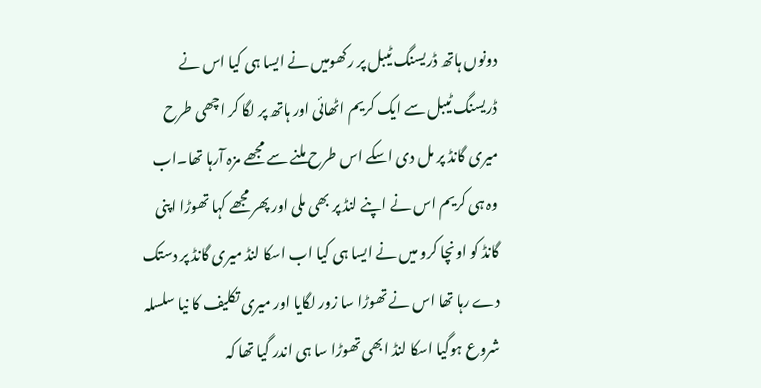دونوں ہاتھ ڈریسنگ ٹیبل پر رکھومیں نے ایسا ہی کیا اس نے ڈریسنگ ٹیبل سے ایک کریم اٹھائی اور ہاتھ پر لگا کر اچھی طرح میری گانڈ پر مل دی اسکے اس طرح ملنے سے مجھے مزہ آرہا تھا۔اب وہ ہی کریم اس نے اپنے لنڈ پر بھی ملی اور پھر مجھے کہا تھوڑا اپنی گانڈ کو اونچا کرو میں نے ایسا ہی کیا اب اسکا لنڈ میری گانڈ پر دستک دے رہا تھا اس نے تھوڑا سا زور لگایا اور میری تکلیف کا نیا سلسلہ شروع ہوگیا اسکا لنڈ ابھی تھوڑا سا ہی اندر گیا تھا کہ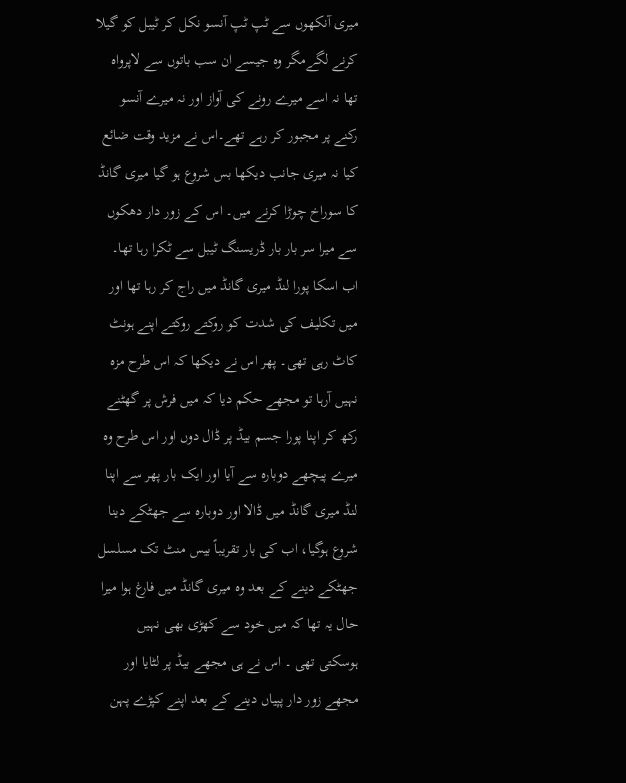میری آنکھوں سے ٹپ ٹپ آنسو نکل کر ٹیبل کو گیلا کرنے لگےمگر وہ جیسے ان سب باتوں سے لاپرواہ تھا نہ اسے میرے رونے کی آواز اور نہ میرے آنسو رکنے پر مجبور کر رہے تھے۔اس نے مزید وقت ضائع کیا نہ میری جانب دیکھا بس شروع ہو گیا میری گانڈ کا سوراخ چوڑا کرنے میں۔ اس کے زور دار دھکوں سے میرا سر بار بار ڈریسنگ ٹیبل سے ٹکرا رہا تھا۔ اب اسکا پورا لنڈ میری گانڈ میں راج کر رہا تھا اور میں تکلیف کی شدت کو روکتے روکتے اپنے ہونٹ کاٹ رہی تھی۔ پھر اس نے دیکھا کہ اس طرح مزہ نہیں آرہا تو مجھے حکم دیا کہ میں فرش پر گھٹنے رکھ کر اپنا پورا جسم بیڈ پر ڈال دوں اور اس طرح وہ میرے پیچھے دوبارہ سے آیا اور ایک بار پھر سے اپنا لنڈ میری گانڈ میں ڈالا اور دوبارہ سے جھٹکے دینا شروع ہوگیا، اب کی بار تقریباً بیس منٹ تک مسلسل جھٹکے دینے کے بعد وہ میری گانڈ میں فارغ ہوا میرا حال یہ تھا کہ میں خود سے کھڑی بھی نہیں ہوسکتی تھی ۔ اس نے ہی مجھے بیڈ پر لٹایا اور مجھے زور دار پپیاں دینے کے بعد اپنے کپڑے پہن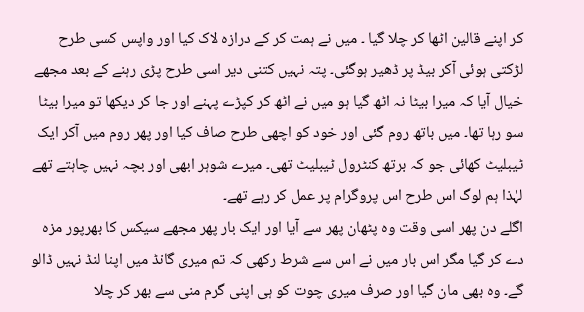کر اپنے قالین اٹھا کر چلا گیا ۔ میں نے ہمت کر کے درازہ لاک کیا اور واپس کسی طرح لڑکتی ہوئی آکر بیڈ پر ڈھیر ہوگئی۔ پتہ نہیں کتنی دیر اسی طرح پڑی رہنے کے بعد مجھے خیال آیا کہ میرا بیٹا نہ اٹھ گیا ہو میں نے اٹھ کر کپڑے پہنے اور جا کر دیکھا تو میرا بیٹا سو رہا تھا۔ میں باتھ روم گئی اور خود کو اچھی طرح صاف کیا اور پھر روم میں آکر ایک ٹیبلیٹ کھائی جو کہ برتھ کنٹرول ٹیبلیٹ تھی۔ میرے شوہر ابھی اور بچہ نہیں چاہتے تھے لہٰذا ہم لوگ اس طرح اس پروگرام پر عمل کر رہے تھے۔
اگلے دن پھر اسی وقت وہ پٹھان پھر سے آیا اور ایک بار پھر مجھے سیکس کا بھرپور مزہ دے کر گیا مگر اس بار میں نے اس سے شرط رکھی کہ تم میری گانڈ میں اپنا لنڈ نہیں ڈالو گے۔ وہ بھی مان گیا اور صرف میری چوت کو ہی اپنی گرم منی سے بھر کر چلا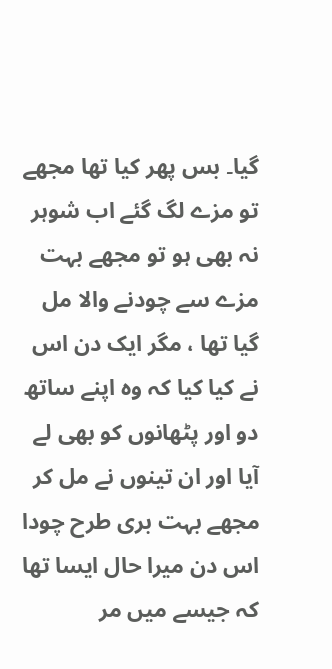گیا۔ بس پھر کیا تھا مجھے تو مزے لگ گئے اب شوہر نہ بھی ہو تو مجھے بہت مزے سے چودنے والا مل گیا تھا ، مگر ایک دن اس نے کیا کیا کہ وہ اپنے ساتھ دو اور پٹھانوں کو بھی لے آیا اور ان تینوں نے مل کر مجھے بہت بری طرح چودا اس دن میرا حال ایسا تھا کہ جیسے میں مر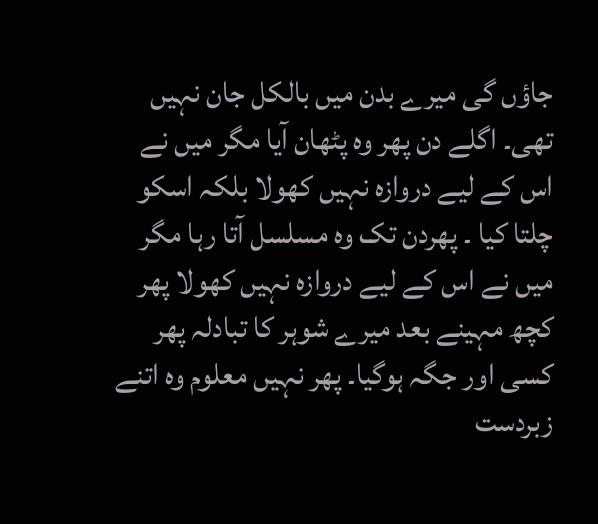جاؤں گی میرے بدن میں بالکل جان نہیں تھی۔ اگلے دن پھر وہ پٹھان آیا مگر میں نے اس کے لیے دروازہ نہیں کھولا بلکہ اسکو چلتا کیا ۔ پھردن تک وہ مسلسل آتا رہا مگر میں نے اس کے لیے دروازہ نہیں کھولا پھر کچھ مہینے بعد میرے شوہر کا تبادلہ پھر کسی اور جگہ ہوگیا۔ پھر نہیں معلوم وہ اتنے زبردست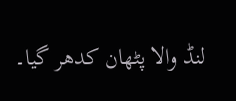لنڈ والا پٹھان کدھر گیا۔